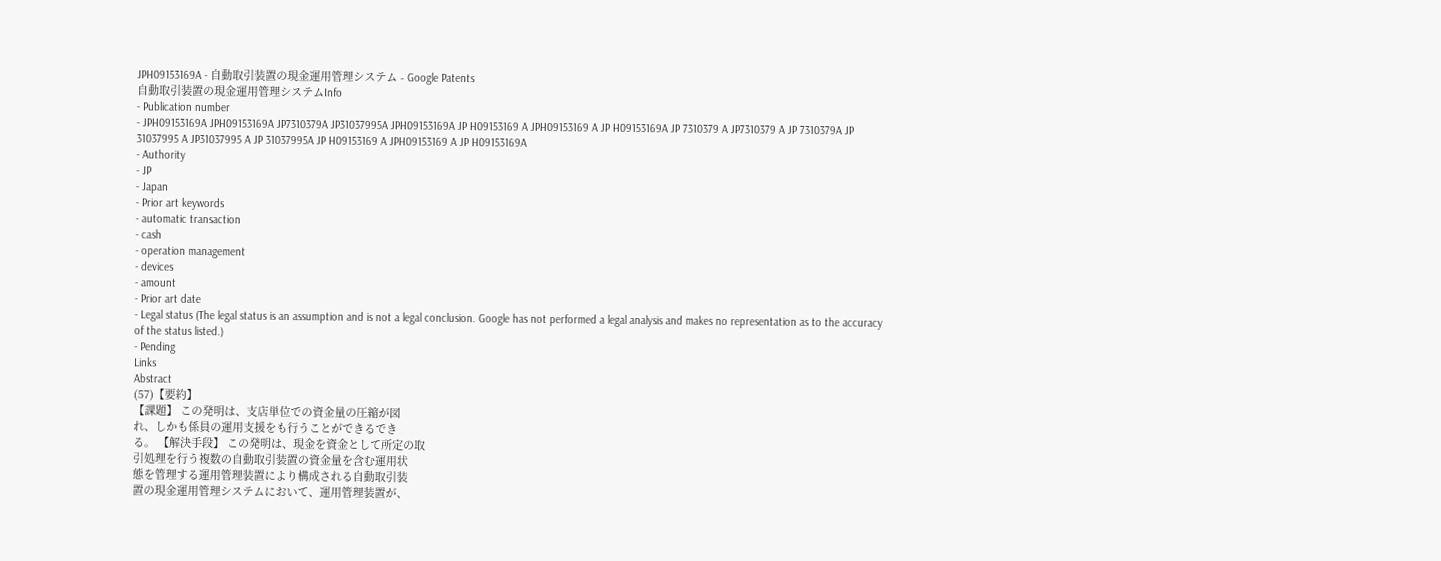JPH09153169A - 自動取引装置の現金運用管理システム - Google Patents
自動取引装置の現金運用管理システムInfo
- Publication number
- JPH09153169A JPH09153169A JP7310379A JP31037995A JPH09153169A JP H09153169 A JPH09153169 A JP H09153169A JP 7310379 A JP7310379 A JP 7310379A JP 31037995 A JP31037995 A JP 31037995A JP H09153169 A JPH09153169 A JP H09153169A
- Authority
- JP
- Japan
- Prior art keywords
- automatic transaction
- cash
- operation management
- devices
- amount
- Prior art date
- Legal status (The legal status is an assumption and is not a legal conclusion. Google has not performed a legal analysis and makes no representation as to the accuracy of the status listed.)
- Pending
Links
Abstract
(57)【要約】
【課題】 この発明は、支店単位での資金量の圧縮が図
れ、しかも係員の運用支援をも行うことができるでき
る。 【解決手段】 この発明は、現金を資金として所定の取
引処理を行う複数の自動取引装置の資金量を含む運用状
態を管理する運用管理装置により構成される自動取引装
置の現金運用管理システムにおいて、運用管理装置が、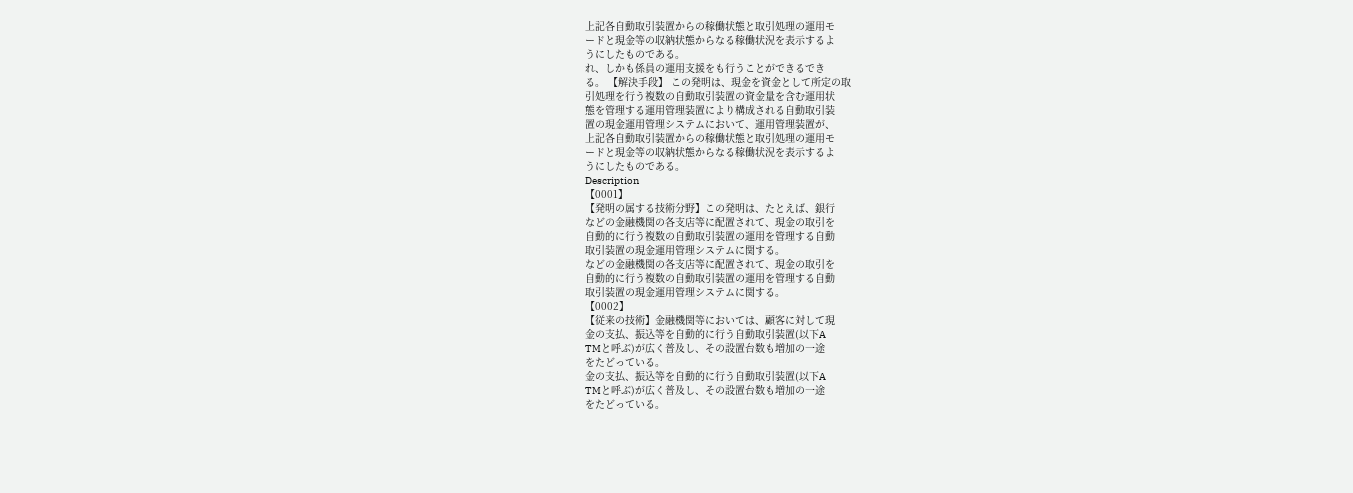上記各自動取引装置からの稼働状態と取引処理の運用モ
ードと現金等の収納状態からなる稼働状況を表示するよ
うにしたものである。
れ、しかも係員の運用支援をも行うことができるでき
る。 【解決手段】 この発明は、現金を資金として所定の取
引処理を行う複数の自動取引装置の資金量を含む運用状
態を管理する運用管理装置により構成される自動取引装
置の現金運用管理システムにおいて、運用管理装置が、
上記各自動取引装置からの稼働状態と取引処理の運用モ
ードと現金等の収納状態からなる稼働状況を表示するよ
うにしたものである。
Description
【0001】
【発明の属する技術分野】この発明は、たとえば、銀行
などの金融機関の各支店等に配置されて、現金の取引を
自動的に行う複数の自動取引装置の運用を管理する自動
取引装置の現金運用管理システムに関する。
などの金融機関の各支店等に配置されて、現金の取引を
自動的に行う複数の自動取引装置の運用を管理する自動
取引装置の現金運用管理システムに関する。
【0002】
【従来の技術】金融機関等においては、顧客に対して現
金の支払、振込等を自動的に行う自動取引装置(以下A
TMと呼ぶ)が広く普及し、その設置台数も増加の一途
をたどっている。
金の支払、振込等を自動的に行う自動取引装置(以下A
TMと呼ぶ)が広く普及し、その設置台数も増加の一途
をたどっている。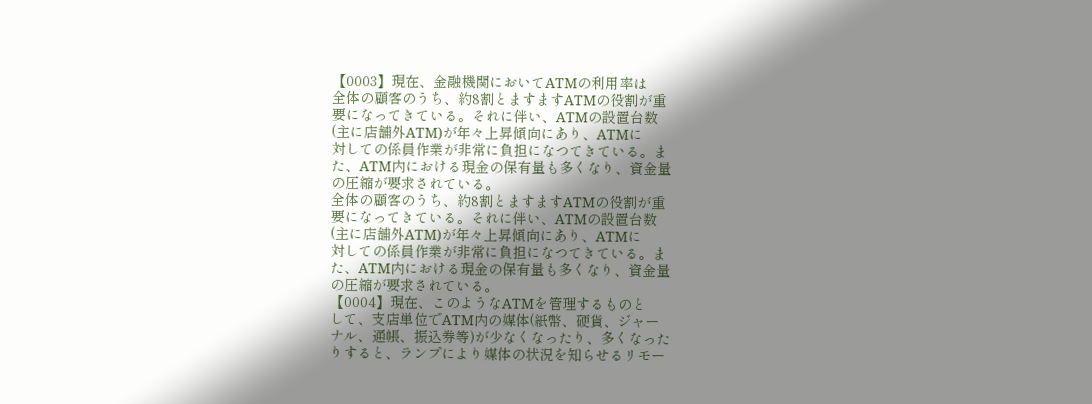【0003】現在、金融機関においてATMの利用率は
全体の顧客のうち、約8割とますますATMの役割が重
要になってきている。それに伴い、ATMの設置台数
(主に店舗外ATM)が年々上昇傾向にあり、ATMに
対しての係員作業が非常に負担になつてきている。ま
た、ATM内における現金の保有量も多くなり、資金量
の圧縮が要求されている。
全体の顧客のうち、約8割とますますATMの役割が重
要になってきている。それに伴い、ATMの設置台数
(主に店舗外ATM)が年々上昇傾向にあり、ATMに
対しての係員作業が非常に負担になつてきている。ま
た、ATM内における現金の保有量も多くなり、資金量
の圧縮が要求されている。
【0004】現在、このようなATMを管理するものと
して、支店単位でATM内の媒体(紙幣、硬貨、ジャー
ナル、通帳、振込券等)が少なくなったり、多くなった
りすると、ランプにより媒体の状況を知らせるリモー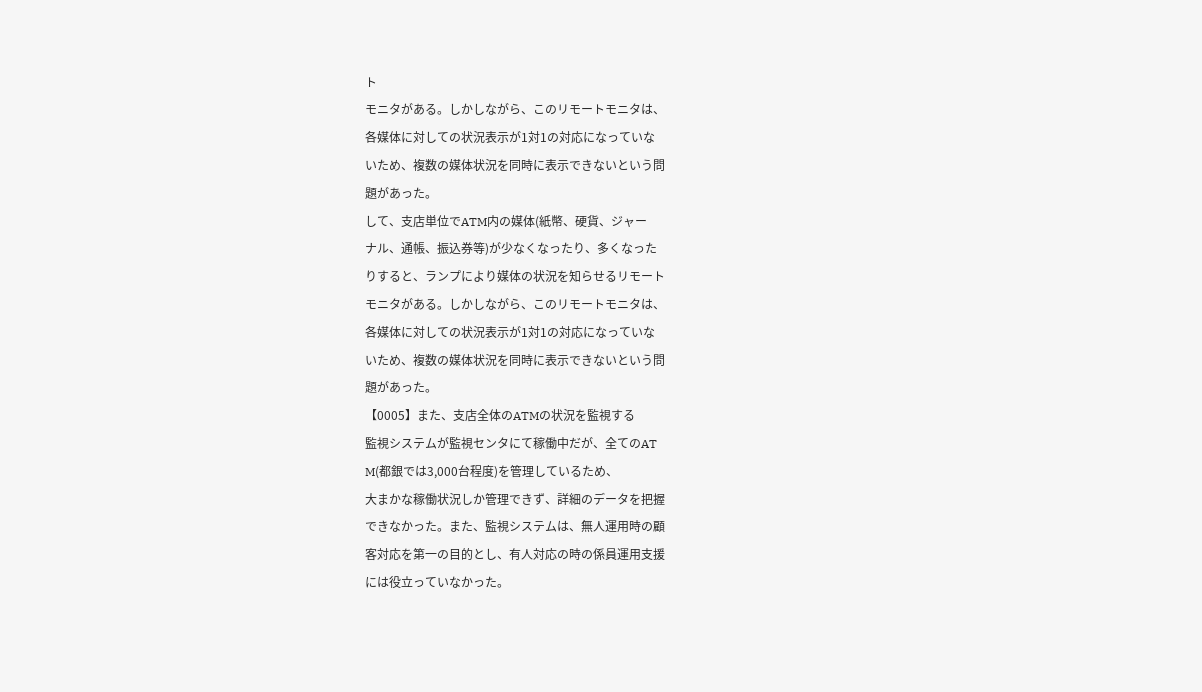ト
モニタがある。しかしながら、このリモートモニタは、
各媒体に対しての状況表示が1対1の対応になっていな
いため、複数の媒体状況を同時に表示できないという問
題があった。
して、支店単位でATM内の媒体(紙幣、硬貨、ジャー
ナル、通帳、振込券等)が少なくなったり、多くなった
りすると、ランプにより媒体の状況を知らせるリモート
モニタがある。しかしながら、このリモートモニタは、
各媒体に対しての状況表示が1対1の対応になっていな
いため、複数の媒体状況を同時に表示できないという問
題があった。
【0005】また、支店全体のATMの状況を監視する
監視システムが監視センタにて稼働中だが、全てのAT
M(都銀では3,000台程度)を管理しているため、
大まかな稼働状況しか管理できず、詳細のデータを把握
できなかった。また、監視システムは、無人運用時の顧
客対応を第一の目的とし、有人対応の時の係員運用支援
には役立っていなかった。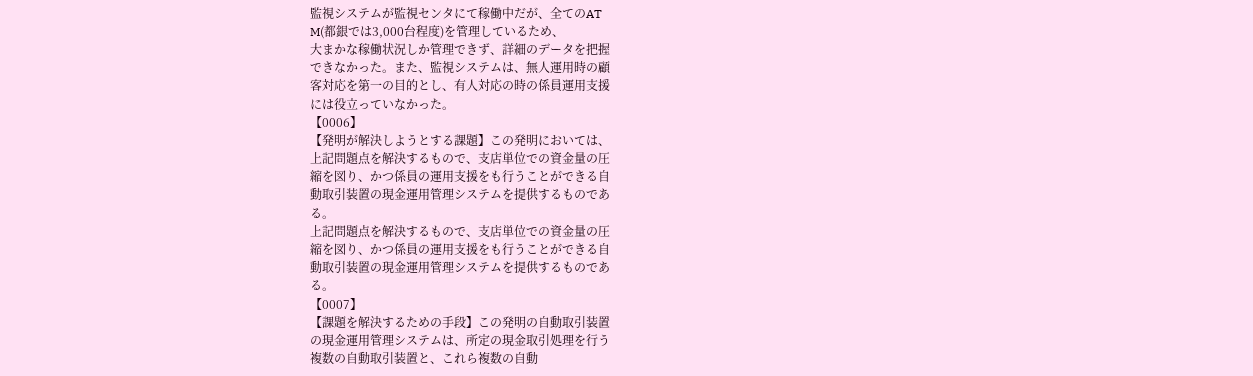監視システムが監視センタにて稼働中だが、全てのAT
M(都銀では3,000台程度)を管理しているため、
大まかな稼働状況しか管理できず、詳細のデータを把握
できなかった。また、監視システムは、無人運用時の顧
客対応を第一の目的とし、有人対応の時の係員運用支援
には役立っていなかった。
【0006】
【発明が解決しようとする課題】この発明においては、
上記問題点を解決するもので、支店単位での資金量の圧
縮を図り、かつ係員の運用支援をも行うことができる自
動取引装置の現金運用管理システムを提供するものであ
る。
上記問題点を解決するもので、支店単位での資金量の圧
縮を図り、かつ係員の運用支援をも行うことができる自
動取引装置の現金運用管理システムを提供するものであ
る。
【0007】
【課題を解決するための手段】この発明の自動取引装置
の現金運用管理システムは、所定の現金取引処理を行う
複数の自動取引装置と、これら複数の自動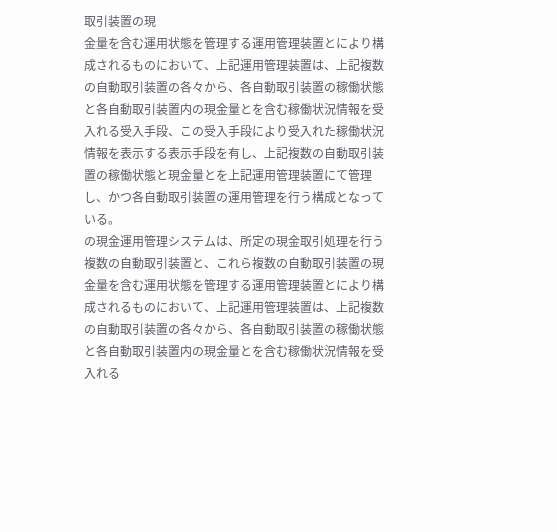取引装置の現
金量を含む運用状態を管理する運用管理装置とにより構
成されるものにおいて、上記運用管理装置は、上記複数
の自動取引装置の各々から、各自動取引装置の稼働状態
と各自動取引装置内の現金量とを含む稼働状況情報を受
入れる受入手段、この受入手段により受入れた稼働状況
情報を表示する表示手段を有し、上記複数の自動取引装
置の稼働状態と現金量とを上記運用管理装置にて管理
し、かつ各自動取引装置の運用管理を行う構成となって
いる。
の現金運用管理システムは、所定の現金取引処理を行う
複数の自動取引装置と、これら複数の自動取引装置の現
金量を含む運用状態を管理する運用管理装置とにより構
成されるものにおいて、上記運用管理装置は、上記複数
の自動取引装置の各々から、各自動取引装置の稼働状態
と各自動取引装置内の現金量とを含む稼働状況情報を受
入れる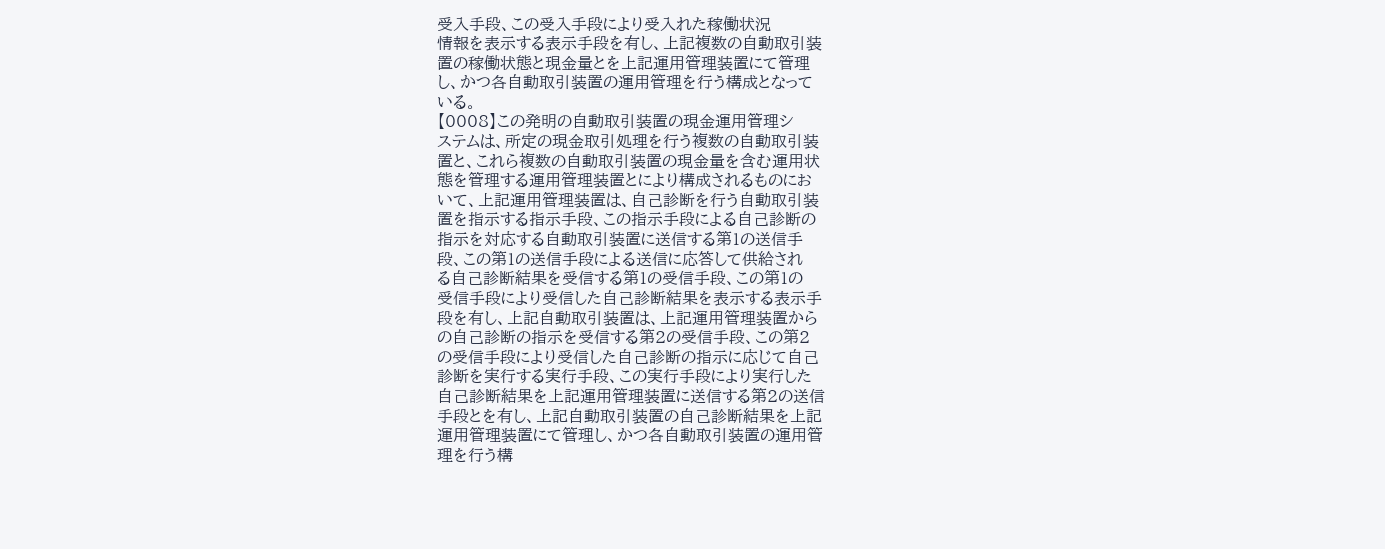受入手段、この受入手段により受入れた稼働状況
情報を表示する表示手段を有し、上記複数の自動取引装
置の稼働状態と現金量とを上記運用管理装置にて管理
し、かつ各自動取引装置の運用管理を行う構成となって
いる。
【0008】この発明の自動取引装置の現金運用管理シ
ステムは、所定の現金取引処理を行う複数の自動取引装
置と、これら複数の自動取引装置の現金量を含む運用状
態を管理する運用管理装置とにより構成されるものにお
いて、上記運用管理装置は、自己診断を行う自動取引装
置を指示する指示手段、この指示手段による自己診断の
指示を対応する自動取引装置に送信する第1の送信手
段、この第1の送信手段による送信に応答して供給され
る自己診断結果を受信する第1の受信手段、この第1の
受信手段により受信した自己診断結果を表示する表示手
段を有し、上記自動取引装置は、上記運用管理装置から
の自己診断の指示を受信する第2の受信手段、この第2
の受信手段により受信した自己診断の指示に応じて自己
診断を実行する実行手段、この実行手段により実行した
自己診断結果を上記運用管理装置に送信する第2の送信
手段とを有し、上記自動取引装置の自己診断結果を上記
運用管理装置にて管理し、かつ各自動取引装置の運用管
理を行う構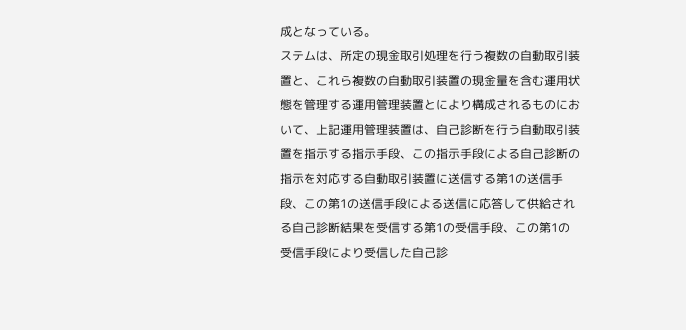成となっている。
ステムは、所定の現金取引処理を行う複数の自動取引装
置と、これら複数の自動取引装置の現金量を含む運用状
態を管理する運用管理装置とにより構成されるものにお
いて、上記運用管理装置は、自己診断を行う自動取引装
置を指示する指示手段、この指示手段による自己診断の
指示を対応する自動取引装置に送信する第1の送信手
段、この第1の送信手段による送信に応答して供給され
る自己診断結果を受信する第1の受信手段、この第1の
受信手段により受信した自己診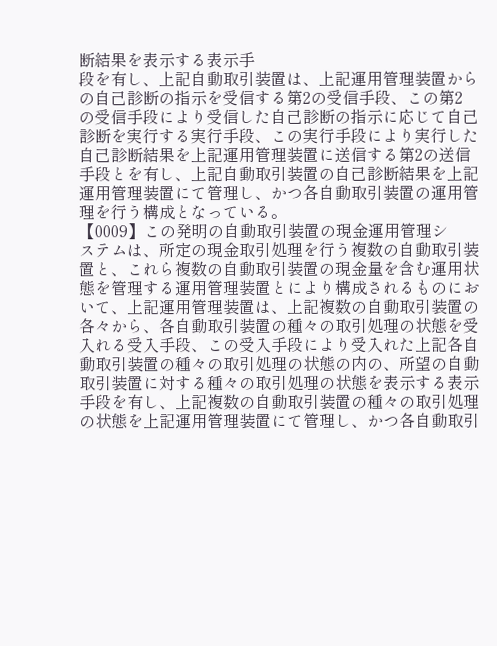断結果を表示する表示手
段を有し、上記自動取引装置は、上記運用管理装置から
の自己診断の指示を受信する第2の受信手段、この第2
の受信手段により受信した自己診断の指示に応じて自己
診断を実行する実行手段、この実行手段により実行した
自己診断結果を上記運用管理装置に送信する第2の送信
手段とを有し、上記自動取引装置の自己診断結果を上記
運用管理装置にて管理し、かつ各自動取引装置の運用管
理を行う構成となっている。
【0009】この発明の自動取引装置の現金運用管理シ
ステムは、所定の現金取引処理を行う複数の自動取引装
置と、これら複数の自動取引装置の現金量を含む運用状
態を管理する運用管理装置とにより構成されるものにお
いて、上記運用管理装置は、上記複数の自動取引装置の
各々から、各自動取引装置の種々の取引処理の状態を受
入れる受入手段、この受入手段により受入れた上記各自
動取引装置の種々の取引処理の状態の内の、所望の自動
取引装置に対する種々の取引処理の状態を表示する表示
手段を有し、上記複数の自動取引装置の種々の取引処理
の状態を上記運用管理装置にて管理し、かつ各自動取引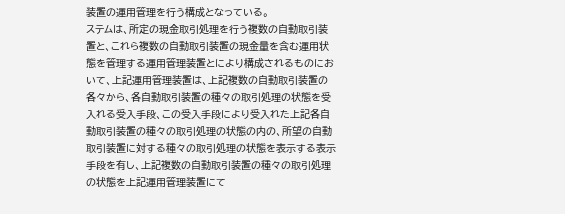装置の運用管理を行う構成となっている。
ステムは、所定の現金取引処理を行う複数の自動取引装
置と、これら複数の自動取引装置の現金量を含む運用状
態を管理する運用管理装置とにより構成されるものにお
いて、上記運用管理装置は、上記複数の自動取引装置の
各々から、各自動取引装置の種々の取引処理の状態を受
入れる受入手段、この受入手段により受入れた上記各自
動取引装置の種々の取引処理の状態の内の、所望の自動
取引装置に対する種々の取引処理の状態を表示する表示
手段を有し、上記複数の自動取引装置の種々の取引処理
の状態を上記運用管理装置にて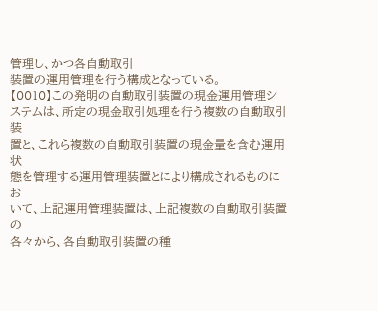管理し、かつ各自動取引
装置の運用管理を行う構成となっている。
【0010】この発明の自動取引装置の現金運用管理シ
ステムは、所定の現金取引処理を行う複数の自動取引装
置と、これら複数の自動取引装置の現金量を含む運用状
態を管理する運用管理装置とにより構成されるものにお
いて、上記運用管理装置は、上記複数の自動取引装置の
各々から、各自動取引装置の種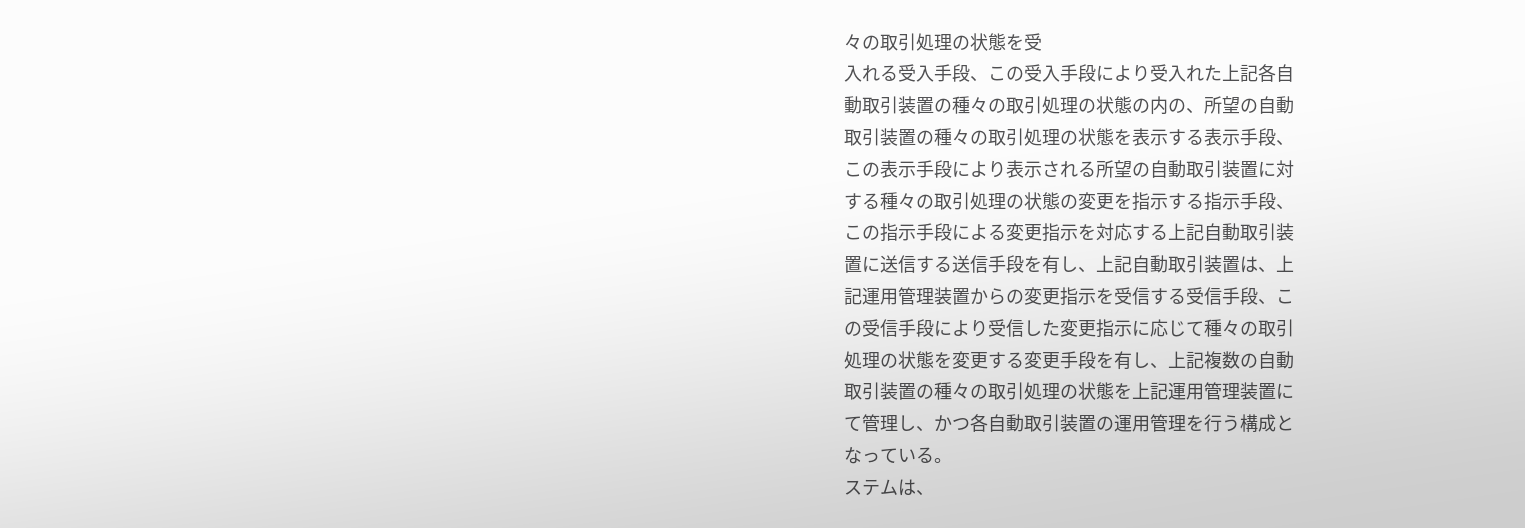々の取引処理の状態を受
入れる受入手段、この受入手段により受入れた上記各自
動取引装置の種々の取引処理の状態の内の、所望の自動
取引装置の種々の取引処理の状態を表示する表示手段、
この表示手段により表示される所望の自動取引装置に対
する種々の取引処理の状態の変更を指示する指示手段、
この指示手段による変更指示を対応する上記自動取引装
置に送信する送信手段を有し、上記自動取引装置は、上
記運用管理装置からの変更指示を受信する受信手段、こ
の受信手段により受信した変更指示に応じて種々の取引
処理の状態を変更する変更手段を有し、上記複数の自動
取引装置の種々の取引処理の状態を上記運用管理装置に
て管理し、かつ各自動取引装置の運用管理を行う構成と
なっている。
ステムは、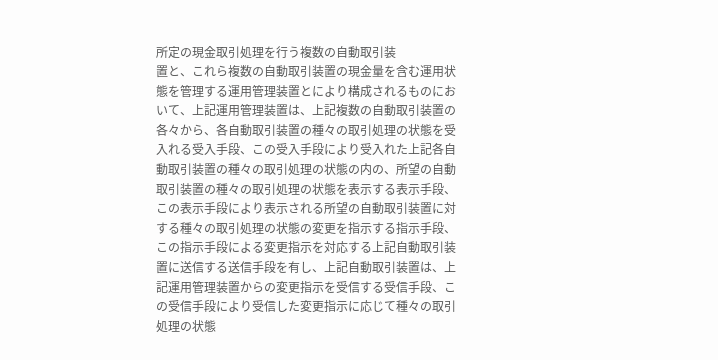所定の現金取引処理を行う複数の自動取引装
置と、これら複数の自動取引装置の現金量を含む運用状
態を管理する運用管理装置とにより構成されるものにお
いて、上記運用管理装置は、上記複数の自動取引装置の
各々から、各自動取引装置の種々の取引処理の状態を受
入れる受入手段、この受入手段により受入れた上記各自
動取引装置の種々の取引処理の状態の内の、所望の自動
取引装置の種々の取引処理の状態を表示する表示手段、
この表示手段により表示される所望の自動取引装置に対
する種々の取引処理の状態の変更を指示する指示手段、
この指示手段による変更指示を対応する上記自動取引装
置に送信する送信手段を有し、上記自動取引装置は、上
記運用管理装置からの変更指示を受信する受信手段、こ
の受信手段により受信した変更指示に応じて種々の取引
処理の状態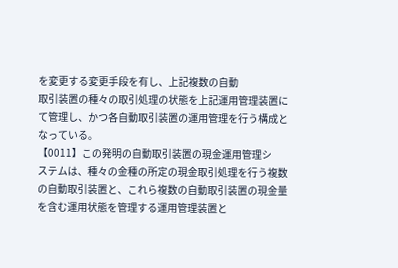を変更する変更手段を有し、上記複数の自動
取引装置の種々の取引処理の状態を上記運用管理装置に
て管理し、かつ各自動取引装置の運用管理を行う構成と
なっている。
【0011】この発明の自動取引装置の現金運用管理シ
ステムは、種々の金種の所定の現金取引処理を行う複数
の自動取引装置と、これら複数の自動取引装置の現金量
を含む運用状態を管理する運用管理装置と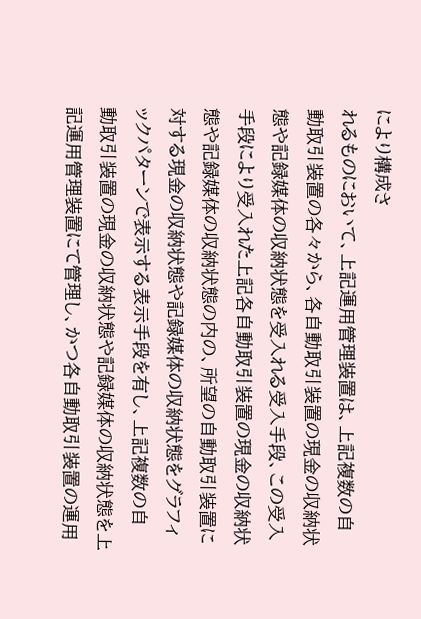により構成さ
れるものにおいて、上記運用管理装置は、上記複数の自
動取引装置の各々から、各自動取引装置の現金の収納状
態や記録媒体の収納状態を受入れる受入手段、この受入
手段により受入れた上記各自動取引装置の現金の収納状
態や記録媒体の収納状態の内の、所望の自動取引装置に
対する現金の収納状態や記録媒体の収納状態をグラフィ
ックパターンで表示する表示手段を有し、上記複数の自
動取引装置の現金の収納状態や記録媒体の収納状態を上
記運用管理装置にて管理し、かつ各自動取引装置の運用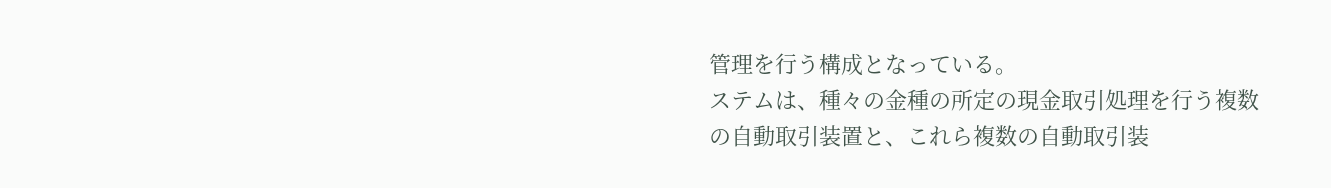管理を行う構成となっている。
ステムは、種々の金種の所定の現金取引処理を行う複数
の自動取引装置と、これら複数の自動取引装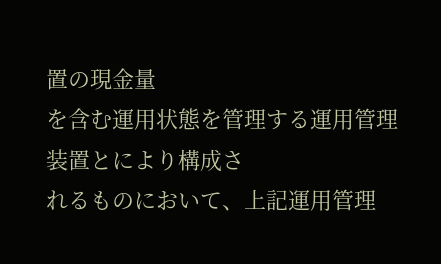置の現金量
を含む運用状態を管理する運用管理装置とにより構成さ
れるものにおいて、上記運用管理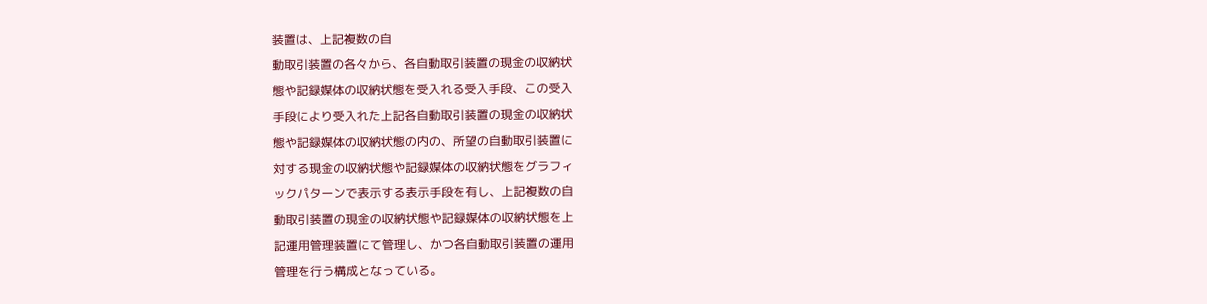装置は、上記複数の自
動取引装置の各々から、各自動取引装置の現金の収納状
態や記録媒体の収納状態を受入れる受入手段、この受入
手段により受入れた上記各自動取引装置の現金の収納状
態や記録媒体の収納状態の内の、所望の自動取引装置に
対する現金の収納状態や記録媒体の収納状態をグラフィ
ックパターンで表示する表示手段を有し、上記複数の自
動取引装置の現金の収納状態や記録媒体の収納状態を上
記運用管理装置にて管理し、かつ各自動取引装置の運用
管理を行う構成となっている。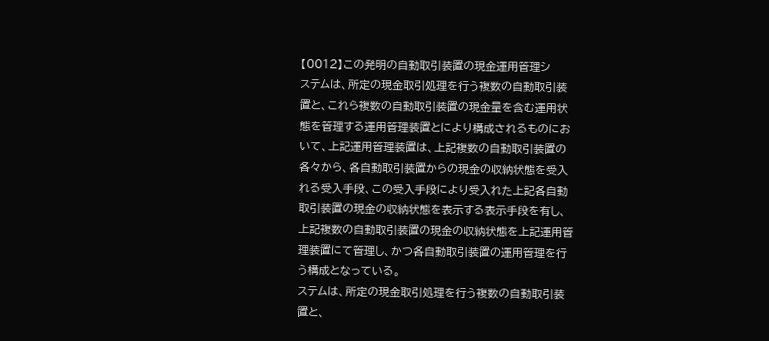【0012】この発明の自動取引装置の現金運用管理シ
ステムは、所定の現金取引処理を行う複数の自動取引装
置と、これら複数の自動取引装置の現金量を含む運用状
態を管理する運用管理装置とにより構成されるものにお
いて、上記運用管理装置は、上記複数の自動取引装置の
各々から、各自動取引装置からの現金の収納状態を受入
れる受入手段、この受入手段により受入れた上記各自動
取引装置の現金の収納状態を表示する表示手段を有し、
上記複数の自動取引装置の現金の収納状態を上記運用管
理装置にて管理し、かつ各自動取引装置の運用管理を行
う構成となっている。
ステムは、所定の現金取引処理を行う複数の自動取引装
置と、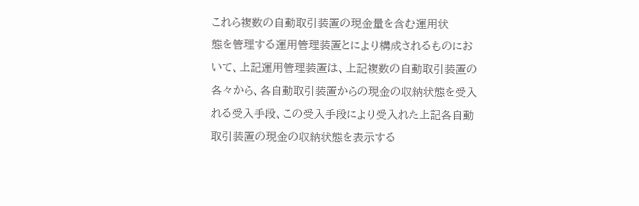これら複数の自動取引装置の現金量を含む運用状
態を管理する運用管理装置とにより構成されるものにお
いて、上記運用管理装置は、上記複数の自動取引装置の
各々から、各自動取引装置からの現金の収納状態を受入
れる受入手段、この受入手段により受入れた上記各自動
取引装置の現金の収納状態を表示する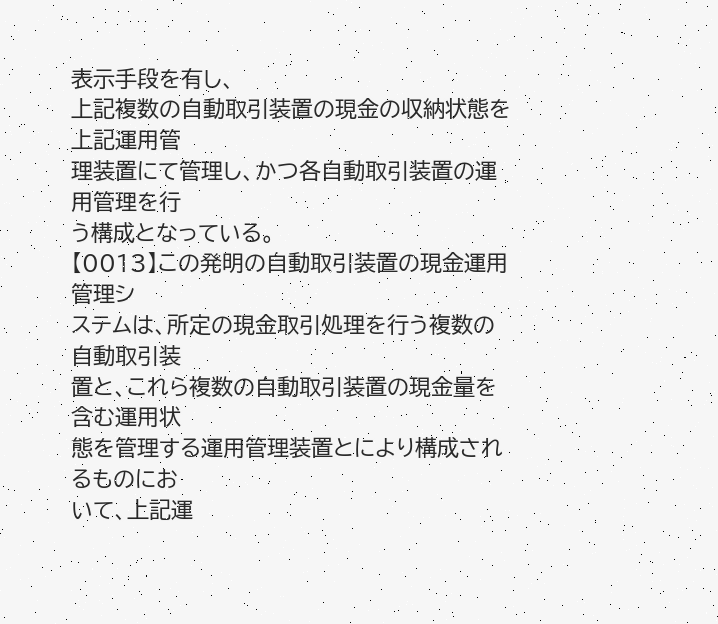表示手段を有し、
上記複数の自動取引装置の現金の収納状態を上記運用管
理装置にて管理し、かつ各自動取引装置の運用管理を行
う構成となっている。
【0013】この発明の自動取引装置の現金運用管理シ
ステムは、所定の現金取引処理を行う複数の自動取引装
置と、これら複数の自動取引装置の現金量を含む運用状
態を管理する運用管理装置とにより構成されるものにお
いて、上記運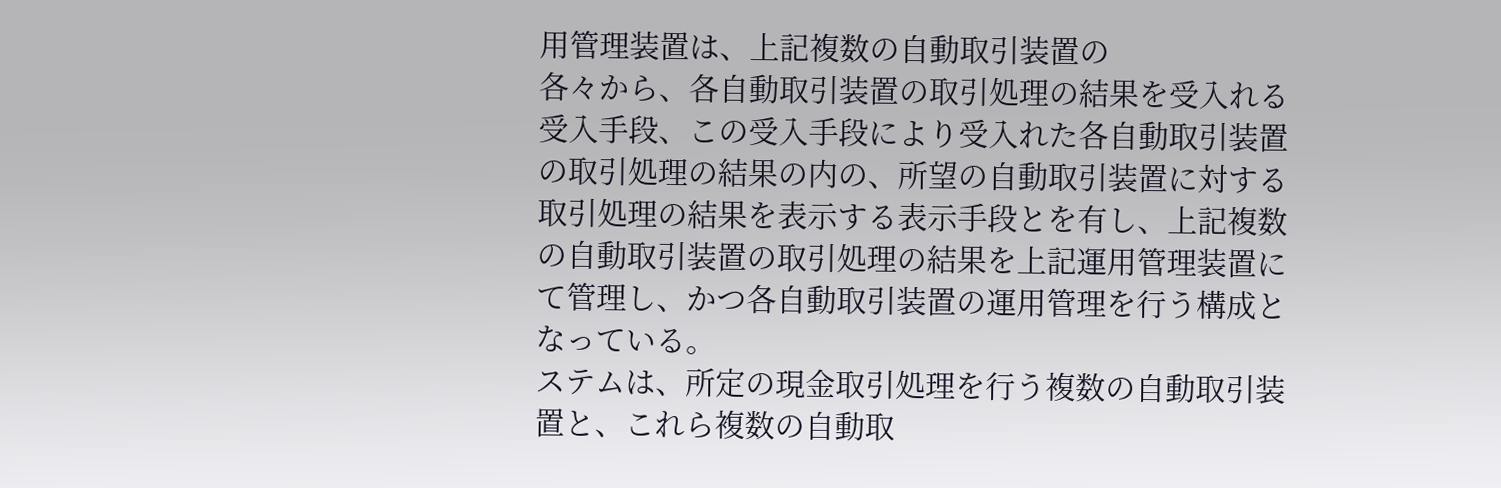用管理装置は、上記複数の自動取引装置の
各々から、各自動取引装置の取引処理の結果を受入れる
受入手段、この受入手段により受入れた各自動取引装置
の取引処理の結果の内の、所望の自動取引装置に対する
取引処理の結果を表示する表示手段とを有し、上記複数
の自動取引装置の取引処理の結果を上記運用管理装置に
て管理し、かつ各自動取引装置の運用管理を行う構成と
なっている。
ステムは、所定の現金取引処理を行う複数の自動取引装
置と、これら複数の自動取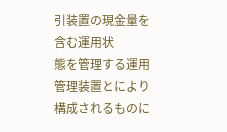引装置の現金量を含む運用状
態を管理する運用管理装置とにより構成されるものに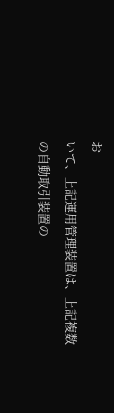お
いて、上記運用管理装置は、上記複数の自動取引装置の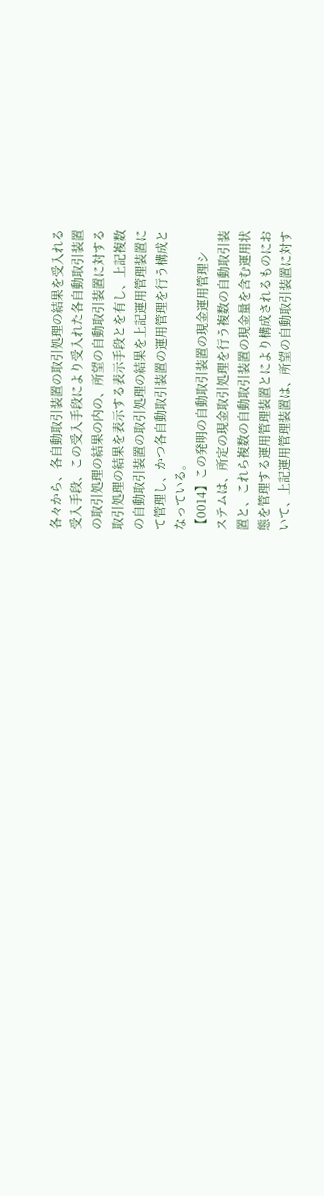各々から、各自動取引装置の取引処理の結果を受入れる
受入手段、この受入手段により受入れた各自動取引装置
の取引処理の結果の内の、所望の自動取引装置に対する
取引処理の結果を表示する表示手段とを有し、上記複数
の自動取引装置の取引処理の結果を上記運用管理装置に
て管理し、かつ各自動取引装置の運用管理を行う構成と
なっている。
【0014】この発明の自動取引装置の現金運用管理シ
ステムは、所定の現金取引処理を行う複数の自動取引装
置と、これら複数の自動取引装置の現金量を含む運用状
態を管理する運用管理装置とにより構成されるものにお
いて、上記運用管理装置は、所望の自動取引装置に対す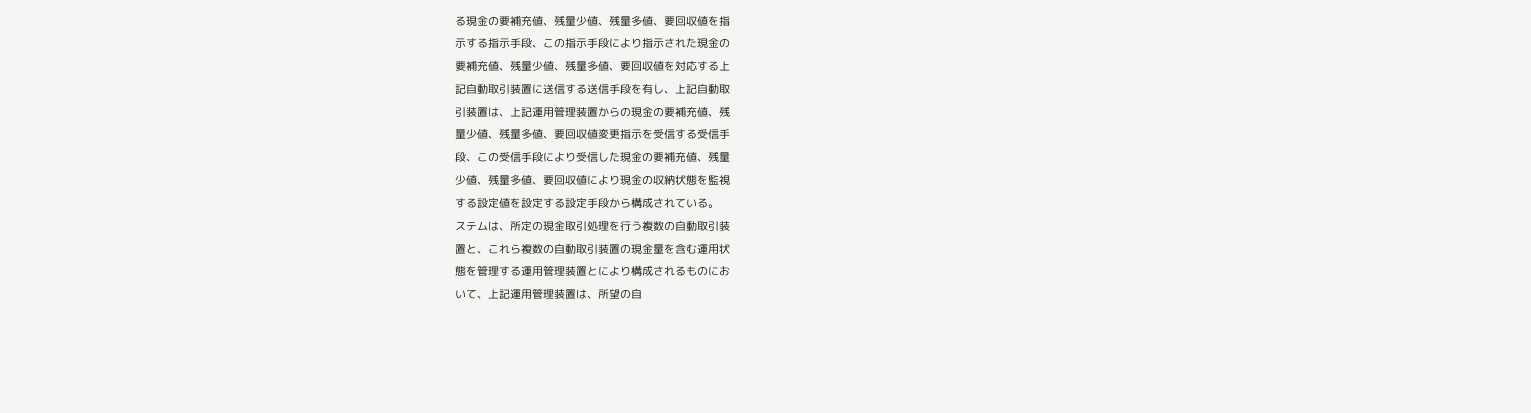る現金の要補充値、残量少値、残量多値、要回収値を指
示する指示手段、この指示手段により指示された現金の
要補充値、残量少値、残量多値、要回収値を対応する上
記自動取引装置に送信する送信手段を有し、上記自動取
引装置は、上記運用管理装置からの現金の要補充値、残
量少値、残量多値、要回収値変更指示を受信する受信手
段、この受信手段により受信した現金の要補充値、残量
少値、残量多値、要回収値により現金の収納状態を監視
する設定値を設定する設定手段から構成されている。
ステムは、所定の現金取引処理を行う複数の自動取引装
置と、これら複数の自動取引装置の現金量を含む運用状
態を管理する運用管理装置とにより構成されるものにお
いて、上記運用管理装置は、所望の自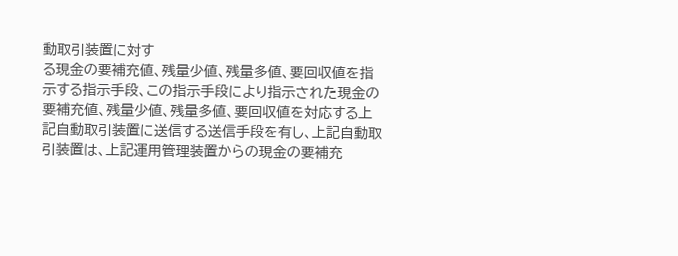動取引装置に対す
る現金の要補充値、残量少値、残量多値、要回収値を指
示する指示手段、この指示手段により指示された現金の
要補充値、残量少値、残量多値、要回収値を対応する上
記自動取引装置に送信する送信手段を有し、上記自動取
引装置は、上記運用管理装置からの現金の要補充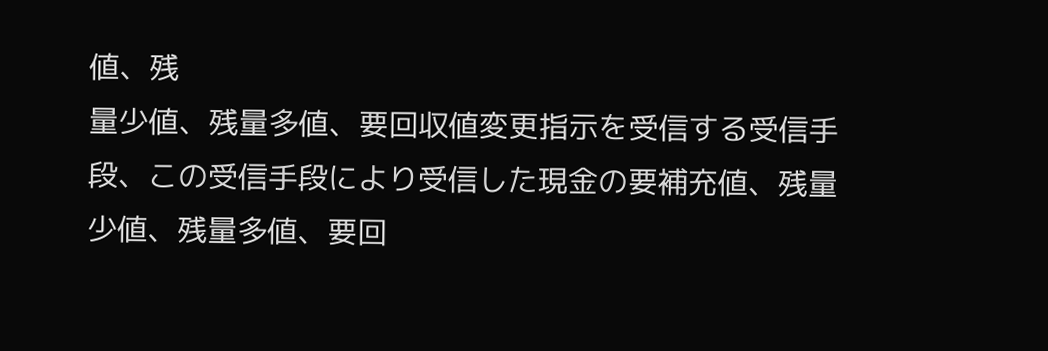値、残
量少値、残量多値、要回収値変更指示を受信する受信手
段、この受信手段により受信した現金の要補充値、残量
少値、残量多値、要回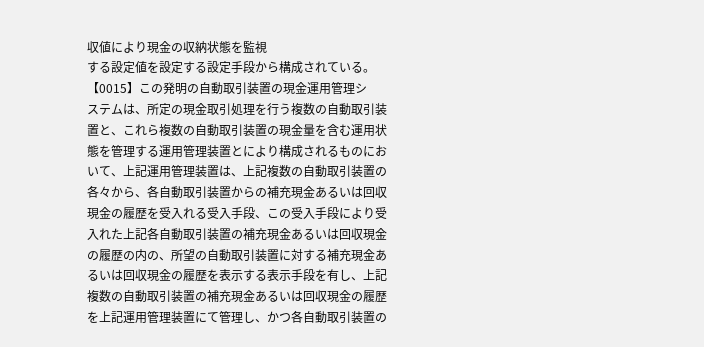収値により現金の収納状態を監視
する設定値を設定する設定手段から構成されている。
【0015】この発明の自動取引装置の現金運用管理シ
ステムは、所定の現金取引処理を行う複数の自動取引装
置と、これら複数の自動取引装置の現金量を含む運用状
態を管理する運用管理装置とにより構成されるものにお
いて、上記運用管理装置は、上記複数の自動取引装置の
各々から、各自動取引装置からの補充現金あるいは回収
現金の履歴を受入れる受入手段、この受入手段により受
入れた上記各自動取引装置の補充現金あるいは回収現金
の履歴の内の、所望の自動取引装置に対する補充現金あ
るいは回収現金の履歴を表示する表示手段を有し、上記
複数の自動取引装置の補充現金あるいは回収現金の履歴
を上記運用管理装置にて管理し、かつ各自動取引装置の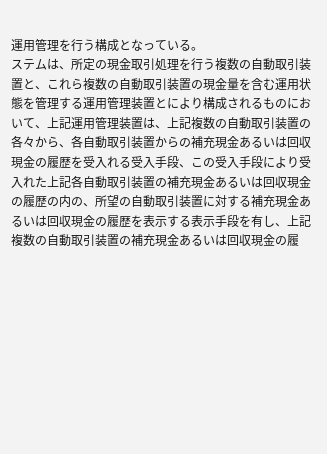運用管理を行う構成となっている。
ステムは、所定の現金取引処理を行う複数の自動取引装
置と、これら複数の自動取引装置の現金量を含む運用状
態を管理する運用管理装置とにより構成されるものにお
いて、上記運用管理装置は、上記複数の自動取引装置の
各々から、各自動取引装置からの補充現金あるいは回収
現金の履歴を受入れる受入手段、この受入手段により受
入れた上記各自動取引装置の補充現金あるいは回収現金
の履歴の内の、所望の自動取引装置に対する補充現金あ
るいは回収現金の履歴を表示する表示手段を有し、上記
複数の自動取引装置の補充現金あるいは回収現金の履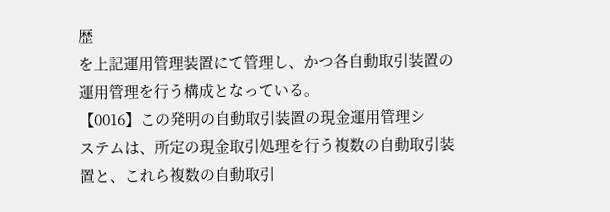歴
を上記運用管理装置にて管理し、かつ各自動取引装置の
運用管理を行う構成となっている。
【0016】この発明の自動取引装置の現金運用管理シ
ステムは、所定の現金取引処理を行う複数の自動取引装
置と、これら複数の自動取引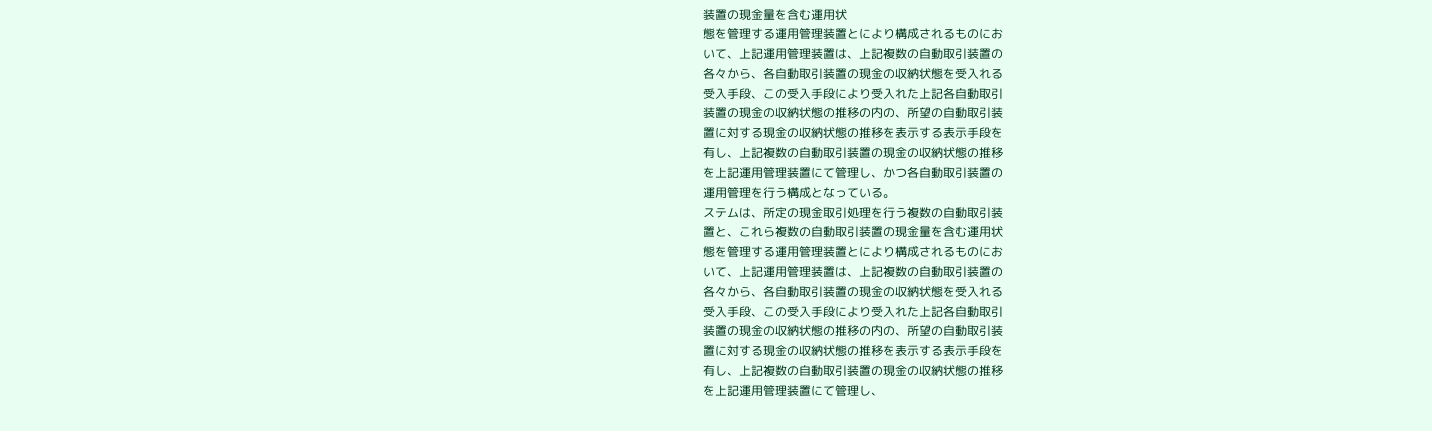装置の現金量を含む運用状
態を管理する運用管理装置とにより構成されるものにお
いて、上記運用管理装置は、上記複数の自動取引装置の
各々から、各自動取引装置の現金の収納状態を受入れる
受入手段、この受入手段により受入れた上記各自動取引
装置の現金の収納状態の推移の内の、所望の自動取引装
置に対する現金の収納状態の推移を表示する表示手段を
有し、上記複数の自動取引装置の現金の収納状態の推移
を上記運用管理装置にて管理し、かつ各自動取引装置の
運用管理を行う構成となっている。
ステムは、所定の現金取引処理を行う複数の自動取引装
置と、これら複数の自動取引装置の現金量を含む運用状
態を管理する運用管理装置とにより構成されるものにお
いて、上記運用管理装置は、上記複数の自動取引装置の
各々から、各自動取引装置の現金の収納状態を受入れる
受入手段、この受入手段により受入れた上記各自動取引
装置の現金の収納状態の推移の内の、所望の自動取引装
置に対する現金の収納状態の推移を表示する表示手段を
有し、上記複数の自動取引装置の現金の収納状態の推移
を上記運用管理装置にて管理し、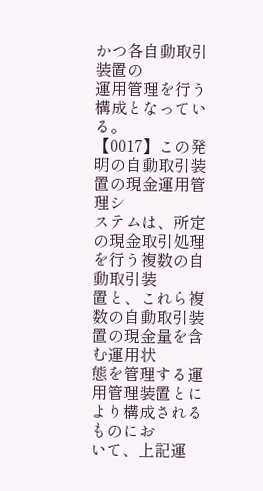かつ各自動取引装置の
運用管理を行う構成となっている。
【0017】この発明の自動取引装置の現金運用管理シ
ステムは、所定の現金取引処理を行う複数の自動取引装
置と、これら複数の自動取引装置の現金量を含む運用状
態を管理する運用管理装置とにより構成されるものにお
いて、上記運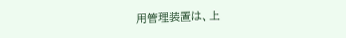用管理装置は、上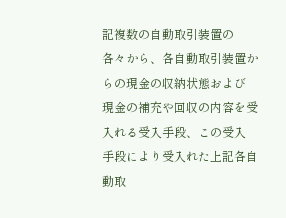記複数の自動取引装置の
各々から、各自動取引装置からの現金の収納状態および
現金の補充や回収の内容を受入れる受入手段、この受入
手段により受入れた上記各自動取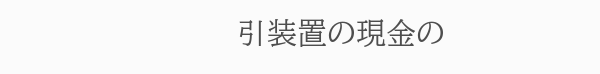引装置の現金の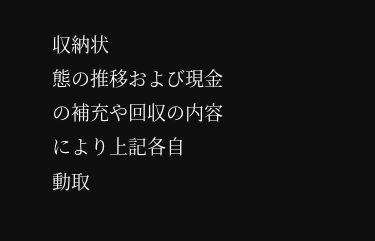収納状
態の推移および現金の補充や回収の内容により上記各自
動取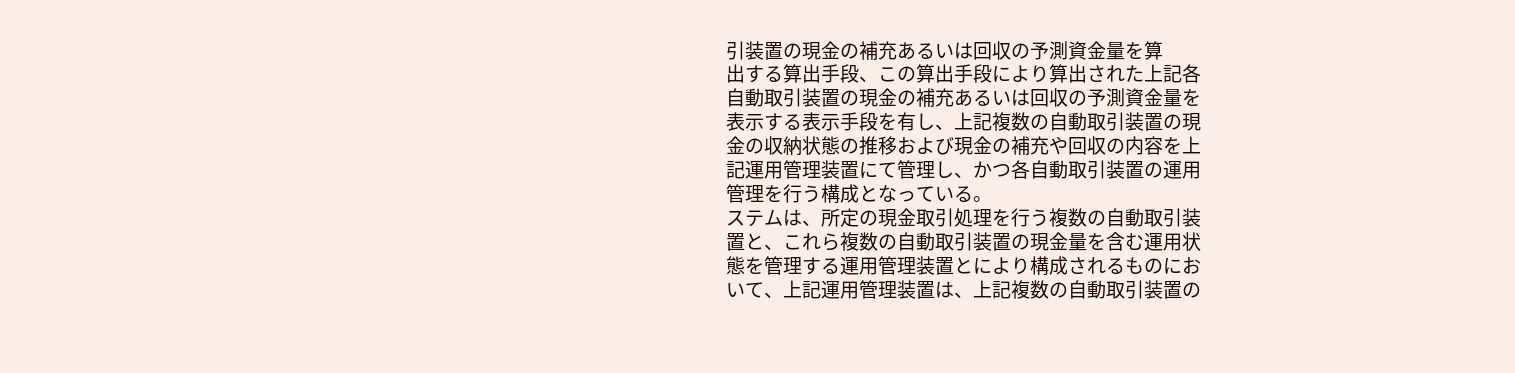引装置の現金の補充あるいは回収の予測資金量を算
出する算出手段、この算出手段により算出された上記各
自動取引装置の現金の補充あるいは回収の予測資金量を
表示する表示手段を有し、上記複数の自動取引装置の現
金の収納状態の推移および現金の補充や回収の内容を上
記運用管理装置にて管理し、かつ各自動取引装置の運用
管理を行う構成となっている。
ステムは、所定の現金取引処理を行う複数の自動取引装
置と、これら複数の自動取引装置の現金量を含む運用状
態を管理する運用管理装置とにより構成されるものにお
いて、上記運用管理装置は、上記複数の自動取引装置の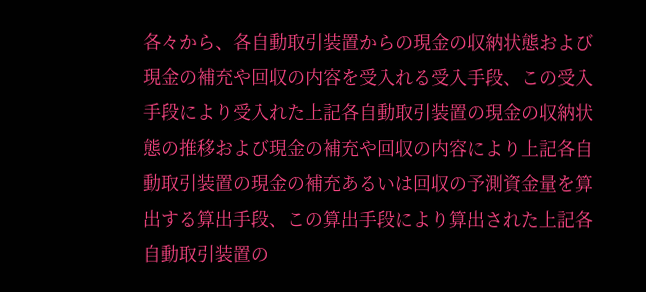各々から、各自動取引装置からの現金の収納状態および
現金の補充や回収の内容を受入れる受入手段、この受入
手段により受入れた上記各自動取引装置の現金の収納状
態の推移および現金の補充や回収の内容により上記各自
動取引装置の現金の補充あるいは回収の予測資金量を算
出する算出手段、この算出手段により算出された上記各
自動取引装置の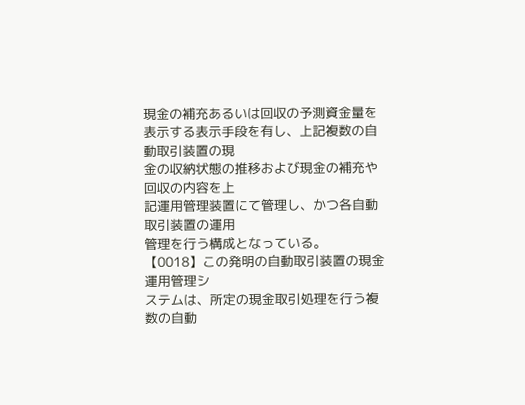現金の補充あるいは回収の予測資金量を
表示する表示手段を有し、上記複数の自動取引装置の現
金の収納状態の推移および現金の補充や回収の内容を上
記運用管理装置にて管理し、かつ各自動取引装置の運用
管理を行う構成となっている。
【0018】この発明の自動取引装置の現金運用管理シ
ステムは、所定の現金取引処理を行う複数の自動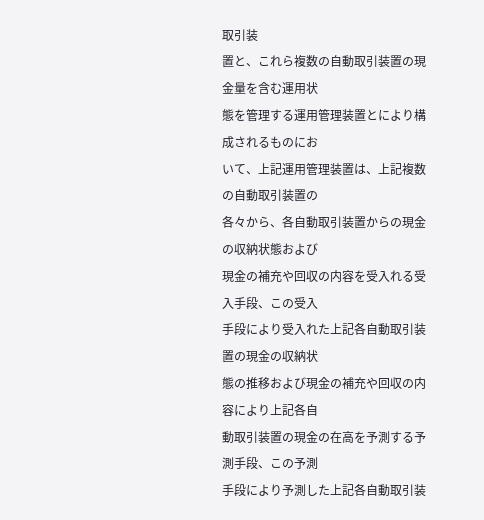取引装
置と、これら複数の自動取引装置の現金量を含む運用状
態を管理する運用管理装置とにより構成されるものにお
いて、上記運用管理装置は、上記複数の自動取引装置の
各々から、各自動取引装置からの現金の収納状態および
現金の補充や回収の内容を受入れる受入手段、この受入
手段により受入れた上記各自動取引装置の現金の収納状
態の推移および現金の補充や回収の内容により上記各自
動取引装置の現金の在高を予測する予測手段、この予測
手段により予測した上記各自動取引装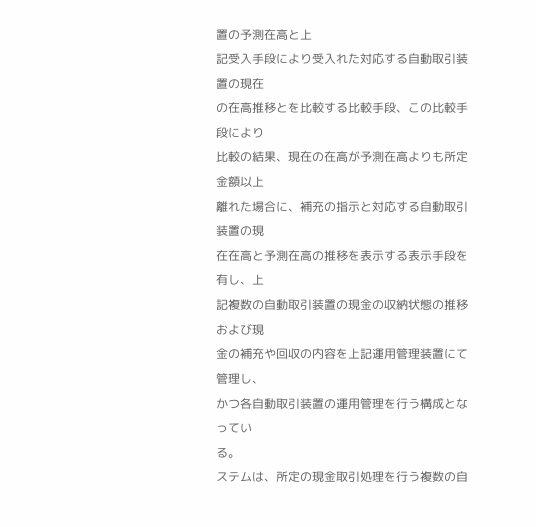置の予測在高と上
記受入手段により受入れた対応する自動取引装置の現在
の在高推移とを比較する比較手段、この比較手段により
比較の結果、現在の在高が予測在高よりも所定金額以上
離れた場合に、補充の指示と対応する自動取引装置の現
在在高と予測在高の推移を表示する表示手段を有し、上
記複数の自動取引装置の現金の収納状態の推移および現
金の補充や回収の内容を上記運用管理装置にて管理し、
かつ各自動取引装置の運用管理を行う構成となってい
る。
ステムは、所定の現金取引処理を行う複数の自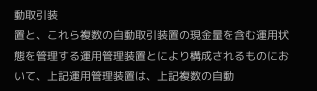動取引装
置と、これら複数の自動取引装置の現金量を含む運用状
態を管理する運用管理装置とにより構成されるものにお
いて、上記運用管理装置は、上記複数の自動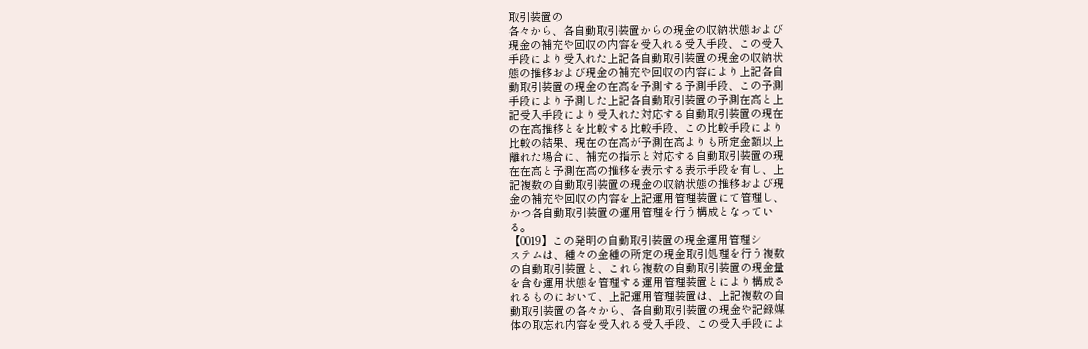取引装置の
各々から、各自動取引装置からの現金の収納状態および
現金の補充や回収の内容を受入れる受入手段、この受入
手段により受入れた上記各自動取引装置の現金の収納状
態の推移および現金の補充や回収の内容により上記各自
動取引装置の現金の在高を予測する予測手段、この予測
手段により予測した上記各自動取引装置の予測在高と上
記受入手段により受入れた対応する自動取引装置の現在
の在高推移とを比較する比較手段、この比較手段により
比較の結果、現在の在高が予測在高よりも所定金額以上
離れた場合に、補充の指示と対応する自動取引装置の現
在在高と予測在高の推移を表示する表示手段を有し、上
記複数の自動取引装置の現金の収納状態の推移および現
金の補充や回収の内容を上記運用管理装置にて管理し、
かつ各自動取引装置の運用管理を行う構成となってい
る。
【0019】この発明の自動取引装置の現金運用管理シ
ステムは、種々の金種の所定の現金取引処理を行う複数
の自動取引装置と、これら複数の自動取引装置の現金量
を含む運用状態を管理する運用管理装置とにより構成さ
れるものにおいて、上記運用管理装置は、上記複数の自
動取引装置の各々から、各自動取引装置の現金や記録媒
体の取忘れ内容を受入れる受入手段、この受入手段によ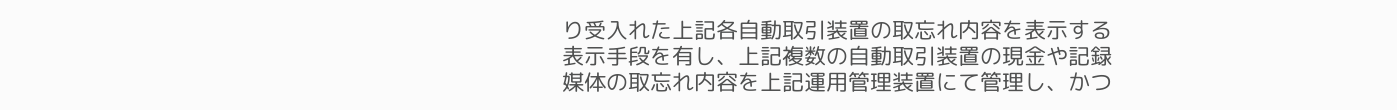り受入れた上記各自動取引装置の取忘れ内容を表示する
表示手段を有し、上記複数の自動取引装置の現金や記録
媒体の取忘れ内容を上記運用管理装置にて管理し、かつ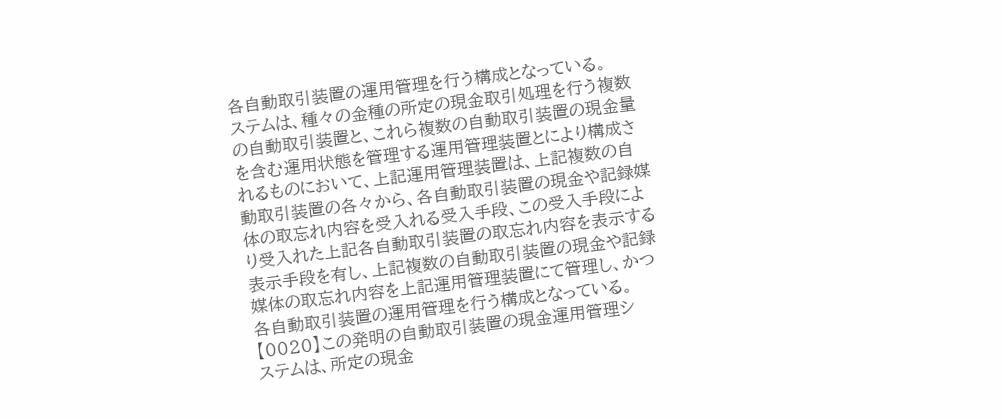各自動取引装置の運用管理を行う構成となっている。
ステムは、種々の金種の所定の現金取引処理を行う複数
の自動取引装置と、これら複数の自動取引装置の現金量
を含む運用状態を管理する運用管理装置とにより構成さ
れるものにおいて、上記運用管理装置は、上記複数の自
動取引装置の各々から、各自動取引装置の現金や記録媒
体の取忘れ内容を受入れる受入手段、この受入手段によ
り受入れた上記各自動取引装置の取忘れ内容を表示する
表示手段を有し、上記複数の自動取引装置の現金や記録
媒体の取忘れ内容を上記運用管理装置にて管理し、かつ
各自動取引装置の運用管理を行う構成となっている。
【0020】この発明の自動取引装置の現金運用管理シ
ステムは、所定の現金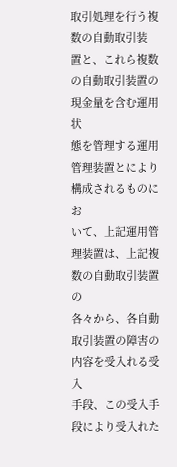取引処理を行う複数の自動取引装
置と、これら複数の自動取引装置の現金量を含む運用状
態を管理する運用管理装置とにより構成されるものにお
いて、上記運用管理装置は、上記複数の自動取引装置の
各々から、各自動取引装置の障害の内容を受入れる受入
手段、この受入手段により受入れた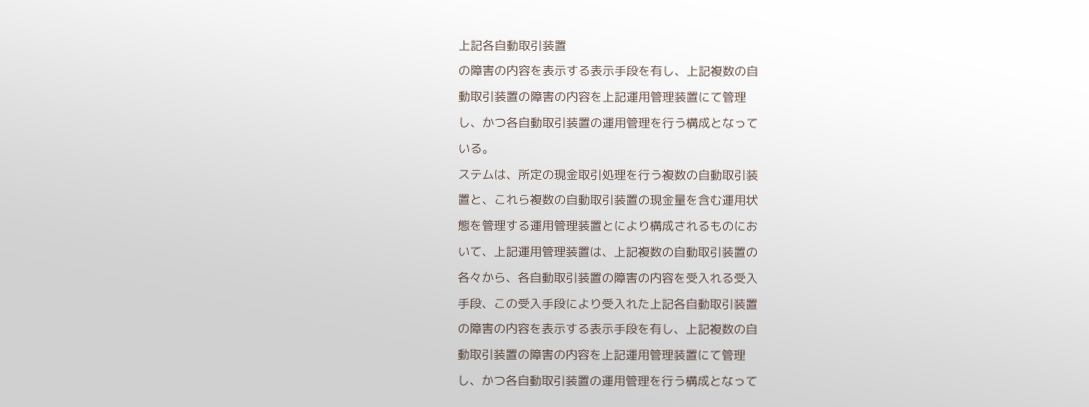上記各自動取引装置
の障害の内容を表示する表示手段を有し、上記複数の自
動取引装置の障害の内容を上記運用管理装置にて管理
し、かつ各自動取引装置の運用管理を行う構成となって
いる。
ステムは、所定の現金取引処理を行う複数の自動取引装
置と、これら複数の自動取引装置の現金量を含む運用状
態を管理する運用管理装置とにより構成されるものにお
いて、上記運用管理装置は、上記複数の自動取引装置の
各々から、各自動取引装置の障害の内容を受入れる受入
手段、この受入手段により受入れた上記各自動取引装置
の障害の内容を表示する表示手段を有し、上記複数の自
動取引装置の障害の内容を上記運用管理装置にて管理
し、かつ各自動取引装置の運用管理を行う構成となって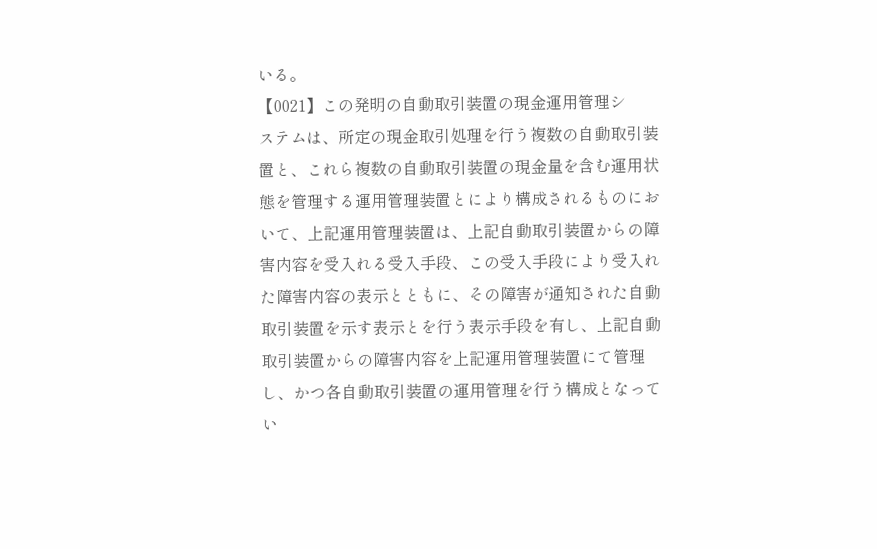いる。
【0021】この発明の自動取引装置の現金運用管理シ
ステムは、所定の現金取引処理を行う複数の自動取引装
置と、これら複数の自動取引装置の現金量を含む運用状
態を管理する運用管理装置とにより構成されるものにお
いて、上記運用管理装置は、上記自動取引装置からの障
害内容を受入れる受入手段、この受入手段により受入れ
た障害内容の表示とともに、その障害が通知された自動
取引装置を示す表示とを行う表示手段を有し、上記自動
取引装置からの障害内容を上記運用管理装置にて管理
し、かつ各自動取引装置の運用管理を行う構成となって
い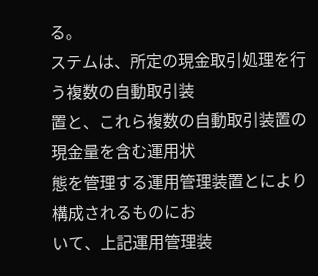る。
ステムは、所定の現金取引処理を行う複数の自動取引装
置と、これら複数の自動取引装置の現金量を含む運用状
態を管理する運用管理装置とにより構成されるものにお
いて、上記運用管理装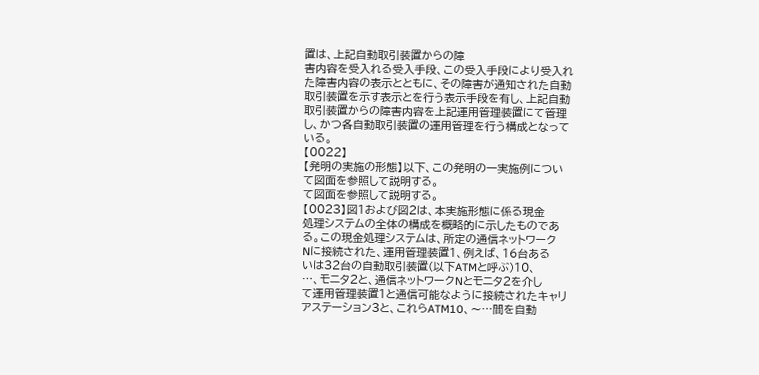置は、上記自動取引装置からの障
害内容を受入れる受入手段、この受入手段により受入れ
た障害内容の表示とともに、その障害が通知された自動
取引装置を示す表示とを行う表示手段を有し、上記自動
取引装置からの障害内容を上記運用管理装置にて管理
し、かつ各自動取引装置の運用管理を行う構成となって
いる。
【0022】
【発明の実施の形態】以下、この発明の一実施例につい
て図面を参照して説明する。
て図面を参照して説明する。
【0023】図1および図2は、本実施形態に係る現金
処理システムの全体の構成を概略的に示したものであ
る。この現金処理システムは、所定の通信ネットワーク
Nに接続された、運用管理装置1、例えば、16台ある
いは32台の自動取引装置(以下ATMと呼ぶ)10、
…、モニタ2と、通信ネットワークNとモニタ2を介し
て運用管理装置1と通信可能なように接続されたキャリ
アステーション3と、これらATM10、〜…間を自動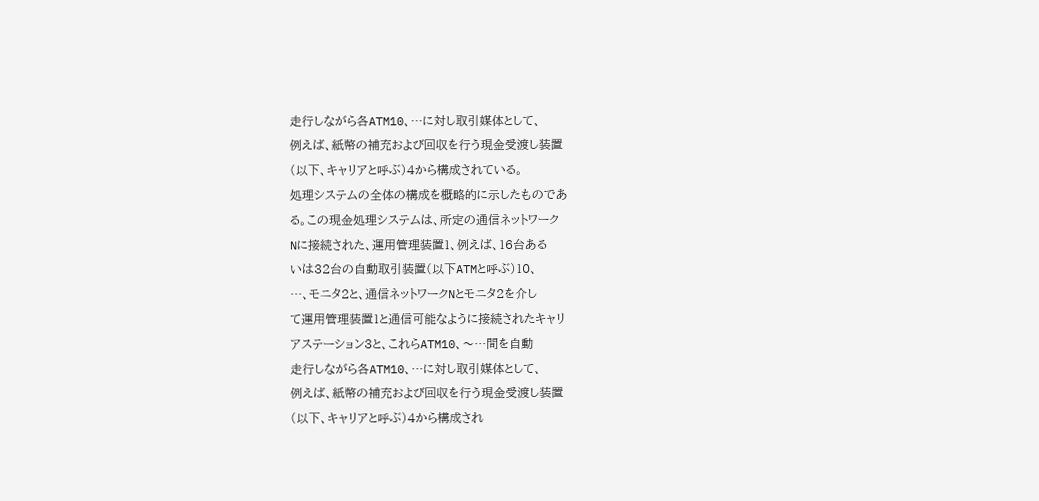走行しながら各ATM10、…に対し取引媒体として、
例えば、紙幣の補充および回収を行う現金受渡し装置
(以下、キャリアと呼ぶ)4から構成されている。
処理システムの全体の構成を概略的に示したものであ
る。この現金処理システムは、所定の通信ネットワーク
Nに接続された、運用管理装置1、例えば、16台ある
いは32台の自動取引装置(以下ATMと呼ぶ)10、
…、モニタ2と、通信ネットワークNとモニタ2を介し
て運用管理装置1と通信可能なように接続されたキャリ
アステーション3と、これらATM10、〜…間を自動
走行しながら各ATM10、…に対し取引媒体として、
例えば、紙幣の補充および回収を行う現金受渡し装置
(以下、キャリアと呼ぶ)4から構成され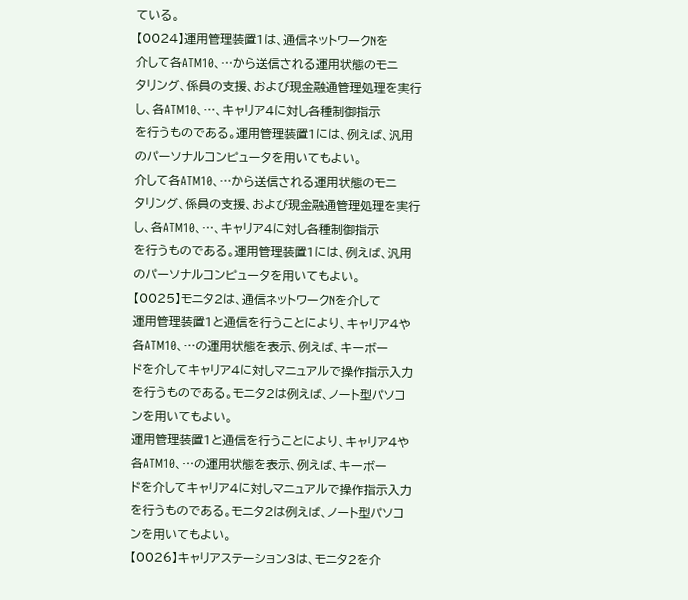ている。
【0024】運用管理装置1は、通信ネットワークNを
介して各ATM10、…から送信される運用状態のモニ
タリング、係員の支援、および現金融通管理処理を実行
し、各ATM10、…、キャリア4に対し各種制御指示
を行うものである。運用管理装置1には、例えば、汎用
のパーソナルコンピュータを用いてもよい。
介して各ATM10、…から送信される運用状態のモニ
タリング、係員の支援、および現金融通管理処理を実行
し、各ATM10、…、キャリア4に対し各種制御指示
を行うものである。運用管理装置1には、例えば、汎用
のパーソナルコンピュータを用いてもよい。
【0025】モニタ2は、通信ネットワークNを介して
運用管理装置1と通信を行うことにより、キャリア4や
各ATM10、…の運用状態を表示、例えば、キーボー
ドを介してキャリア4に対しマニュアルで操作指示入力
を行うものである。モニタ2は例えば、ノート型パソコ
ンを用いてもよい。
運用管理装置1と通信を行うことにより、キャリア4や
各ATM10、…の運用状態を表示、例えば、キーボー
ドを介してキャリア4に対しマニュアルで操作指示入力
を行うものである。モニタ2は例えば、ノート型パソコ
ンを用いてもよい。
【0026】キャリアステーション3は、モニタ2を介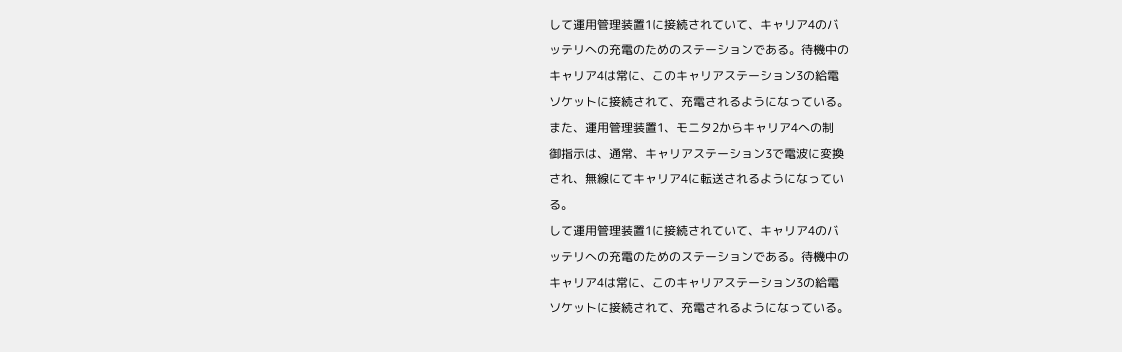して運用管理装置1に接続されていて、キャリア4のバ
ッテリへの充電のためのステーションである。待機中の
キャリア4は常に、このキャリアステーション3の給電
ソケットに接続されて、充電されるようになっている。
また、運用管理装置1、モニタ2からキャリア4への制
御指示は、通常、キャリアステーション3で電波に変換
され、無線にてキャリア4に転送されるようになってい
る。
して運用管理装置1に接続されていて、キャリア4のバ
ッテリへの充電のためのステーションである。待機中の
キャリア4は常に、このキャリアステーション3の給電
ソケットに接続されて、充電されるようになっている。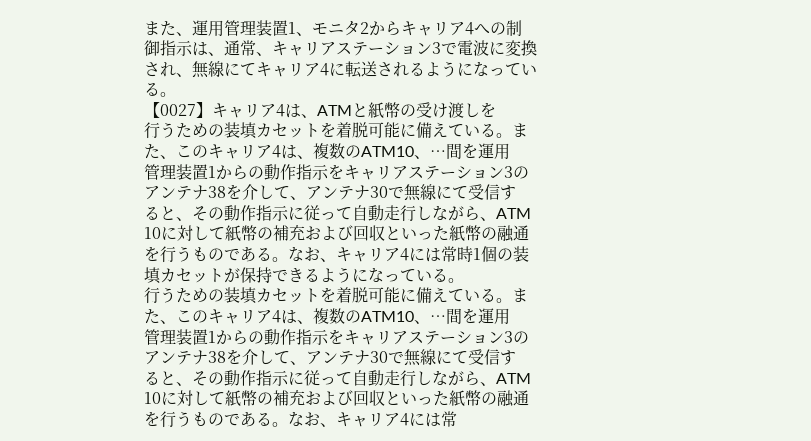また、運用管理装置1、モニタ2からキャリア4への制
御指示は、通常、キャリアステーション3で電波に変換
され、無線にてキャリア4に転送されるようになってい
る。
【0027】キャリア4は、ATMと紙幣の受け渡しを
行うための装填カセットを着脱可能に備えている。ま
た、このキャリア4は、複数のATM10、…間を運用
管理装置1からの動作指示をキャリアステーション3の
アンテナ38を介して、アンテナ30で無線にて受信す
ると、その動作指示に従って自動走行しながら、ATM
10に対して紙幣の補充および回収といった紙幣の融通
を行うものである。なお、キャリア4には常時1個の装
填カセットが保持できるようになっている。
行うための装填カセットを着脱可能に備えている。ま
た、このキャリア4は、複数のATM10、…間を運用
管理装置1からの動作指示をキャリアステーション3の
アンテナ38を介して、アンテナ30で無線にて受信す
ると、その動作指示に従って自動走行しながら、ATM
10に対して紙幣の補充および回収といった紙幣の融通
を行うものである。なお、キャリア4には常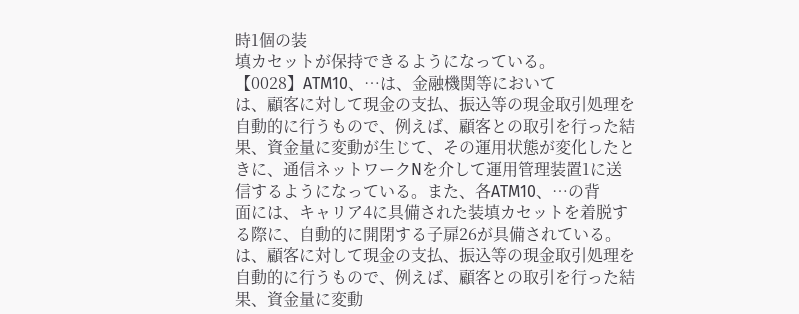時1個の装
填カセットが保持できるようになっている。
【0028】ATM10、…は、金融機関等において
は、顧客に対して現金の支払、振込等の現金取引処理を
自動的に行うもので、例えば、顧客との取引を行った結
果、資金量に変動が生じて、その運用状態が変化したと
きに、通信ネットワークNを介して運用管理装置1に送
信するようになっている。また、各ATM10、…の背
面には、キャリア4に具備された装填カセットを着脱す
る際に、自動的に開閉する子扉26が具備されている。
は、顧客に対して現金の支払、振込等の現金取引処理を
自動的に行うもので、例えば、顧客との取引を行った結
果、資金量に変動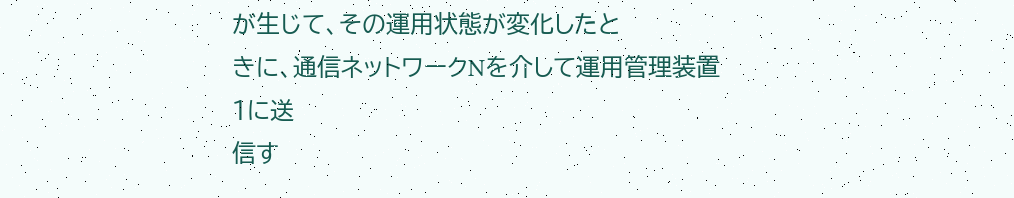が生じて、その運用状態が変化したと
きに、通信ネットワークNを介して運用管理装置1に送
信す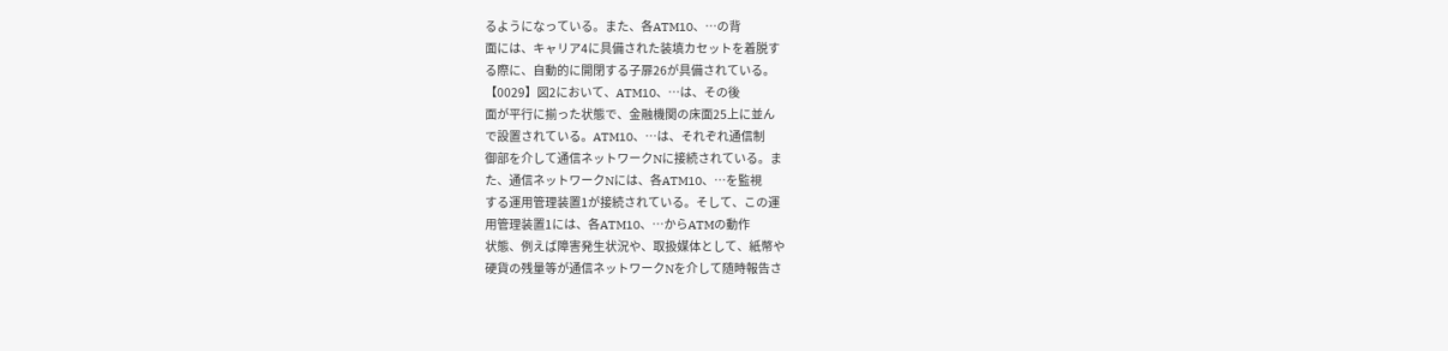るようになっている。また、各ATM10、…の背
面には、キャリア4に具備された装填カセットを着脱す
る際に、自動的に開閉する子扉26が具備されている。
【0029】図2において、ATM10、…は、その後
面が平行に揃った状態で、金融機関の床面25上に並ん
で設置されている。ATM10、…は、それぞれ通信制
御部を介して通信ネットワークNに接続されている。ま
た、通信ネットワークNには、各ATM10、…を監視
する運用管理装置1が接続されている。そして、この運
用管理装置1には、各ATM10、…からATMの動作
状態、例えば障害発生状況や、取扱媒体として、紙幣や
硬貨の残量等が通信ネットワークNを介して随時報告さ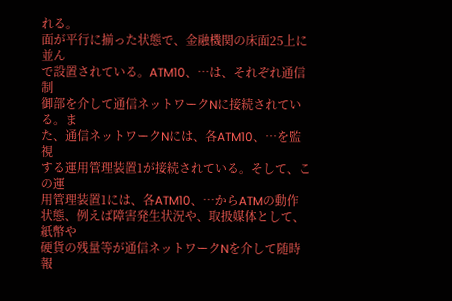れる。
面が平行に揃った状態で、金融機関の床面25上に並ん
で設置されている。ATM10、…は、それぞれ通信制
御部を介して通信ネットワークNに接続されている。ま
た、通信ネットワークNには、各ATM10、…を監視
する運用管理装置1が接続されている。そして、この運
用管理装置1には、各ATM10、…からATMの動作
状態、例えば障害発生状況や、取扱媒体として、紙幣や
硬貨の残量等が通信ネットワークNを介して随時報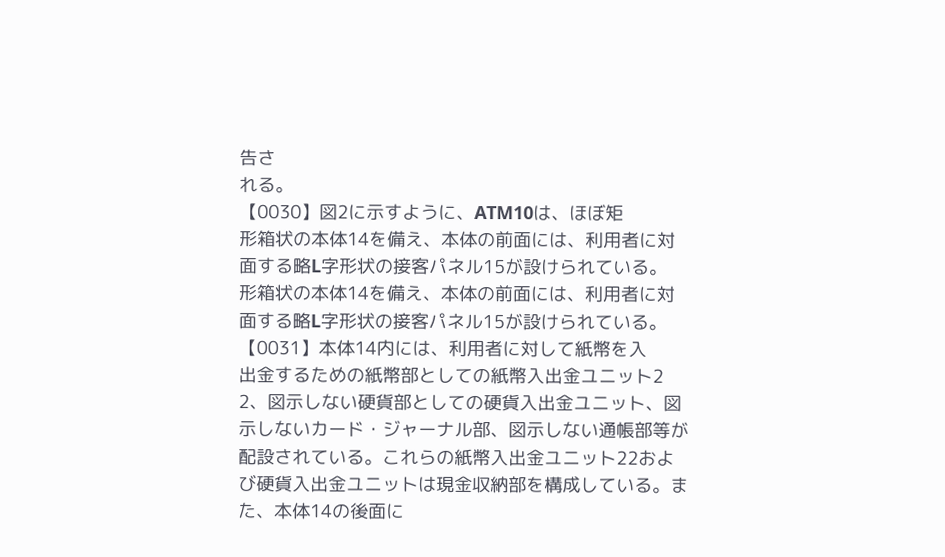告さ
れる。
【0030】図2に示すように、ATM10は、ほぼ矩
形箱状の本体14を備え、本体の前面には、利用者に対
面する略L字形状の接客パネル15が設けられている。
形箱状の本体14を備え、本体の前面には、利用者に対
面する略L字形状の接客パネル15が設けられている。
【0031】本体14内には、利用者に対して紙幣を入
出金するための紙幣部としての紙幣入出金ユニット2
2、図示しない硬貨部としての硬貨入出金ユニット、図
示しないカード・ジャーナル部、図示しない通帳部等が
配設されている。これらの紙幣入出金ユニット22およ
び硬貨入出金ユニットは現金収納部を構成している。ま
た、本体14の後面に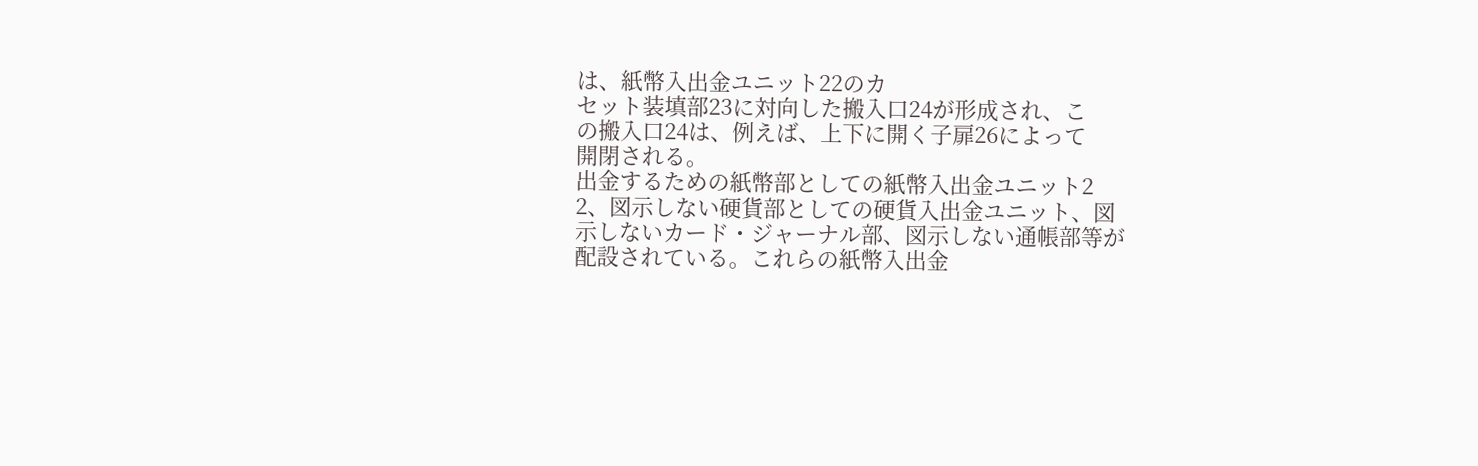は、紙幣入出金ユニット22のカ
セット装填部23に対向した搬入口24が形成され、こ
の搬入口24は、例えば、上下に開く子扉26によって
開閉される。
出金するための紙幣部としての紙幣入出金ユニット2
2、図示しない硬貨部としての硬貨入出金ユニット、図
示しないカード・ジャーナル部、図示しない通帳部等が
配設されている。これらの紙幣入出金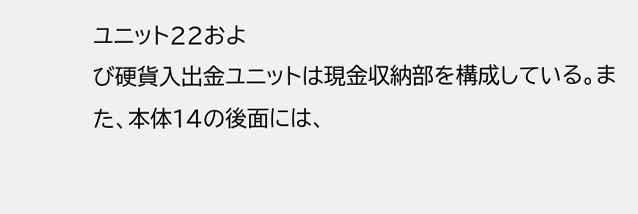ユニット22およ
び硬貨入出金ユニットは現金収納部を構成している。ま
た、本体14の後面には、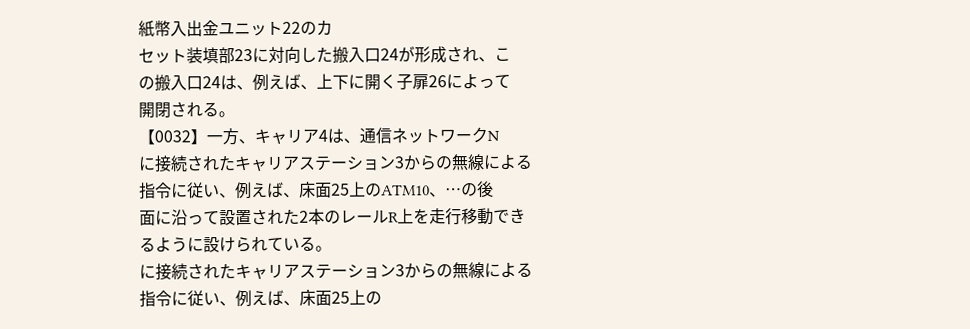紙幣入出金ユニット22のカ
セット装填部23に対向した搬入口24が形成され、こ
の搬入口24は、例えば、上下に開く子扉26によって
開閉される。
【0032】一方、キャリア4は、通信ネットワークN
に接続されたキャリアステーション3からの無線による
指令に従い、例えば、床面25上のATM10、…の後
面に沿って設置された2本のレールR上を走行移動でき
るように設けられている。
に接続されたキャリアステーション3からの無線による
指令に従い、例えば、床面25上の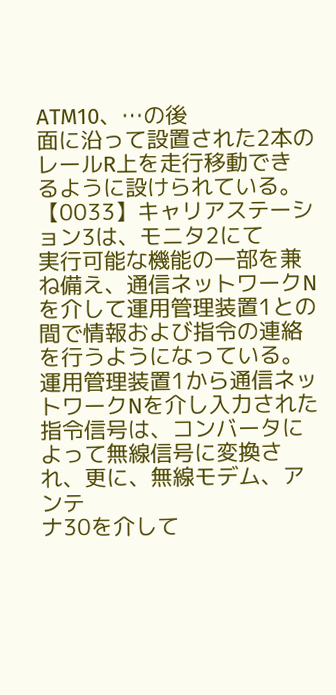ATM10、…の後
面に沿って設置された2本のレールR上を走行移動でき
るように設けられている。
【0033】キャリアステーション3は、モニタ2にて
実行可能な機能の一部を兼ね備え、通信ネットワークN
を介して運用管理装置1との間で情報および指令の連絡
を行うようになっている。運用管理装置1から通信ネッ
トワークNを介し入力された指令信号は、コンバータに
よって無線信号に変換され、更に、無線モデム、アンテ
ナ30を介して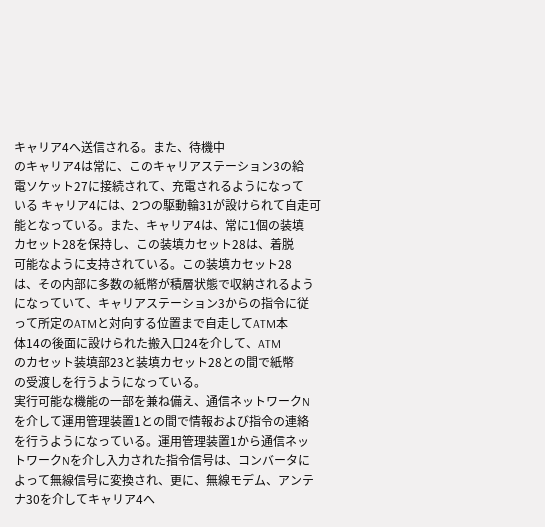キャリア4へ送信される。また、待機中
のキャリア4は常に、このキャリアステーション3の給
電ソケット27に接続されて、充電されるようになって
いる キャリア4には、2つの駆動輪31が設けられて自走可
能となっている。また、キャリア4は、常に1個の装填
カセット28を保持し、この装填カセット28は、着脱
可能なように支持されている。この装填カセット28
は、その内部に多数の紙幣が積層状態で収納されるよう
になっていて、キャリアステーション3からの指令に従
って所定のATMと対向する位置まで自走してATM本
体14の後面に設けられた搬入口24を介して、ATM
のカセット装填部23と装填カセット28との間で紙幣
の受渡しを行うようになっている。
実行可能な機能の一部を兼ね備え、通信ネットワークN
を介して運用管理装置1との間で情報および指令の連絡
を行うようになっている。運用管理装置1から通信ネッ
トワークNを介し入力された指令信号は、コンバータに
よって無線信号に変換され、更に、無線モデム、アンテ
ナ30を介してキャリア4へ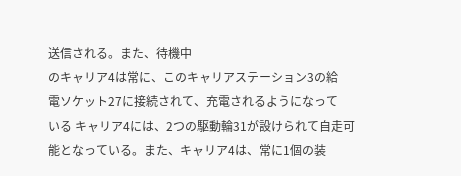送信される。また、待機中
のキャリア4は常に、このキャリアステーション3の給
電ソケット27に接続されて、充電されるようになって
いる キャリア4には、2つの駆動輪31が設けられて自走可
能となっている。また、キャリア4は、常に1個の装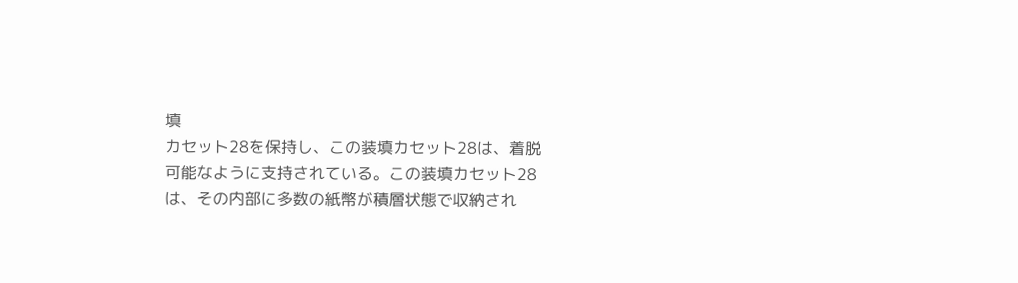填
カセット28を保持し、この装填カセット28は、着脱
可能なように支持されている。この装填カセット28
は、その内部に多数の紙幣が積層状態で収納され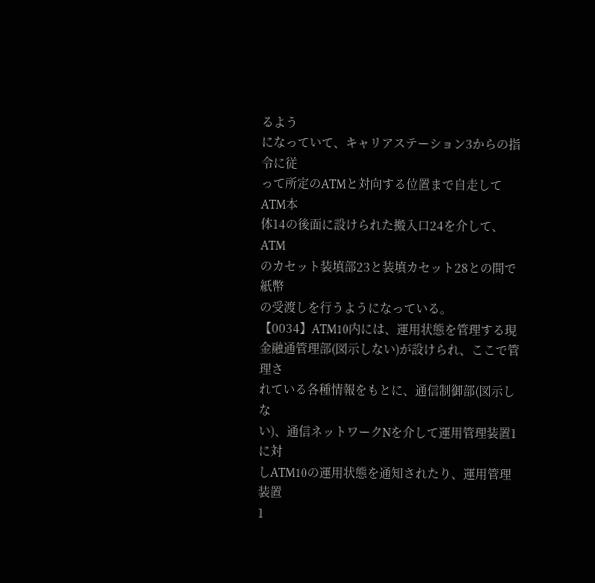るよう
になっていて、キャリアステーション3からの指令に従
って所定のATMと対向する位置まで自走してATM本
体14の後面に設けられた搬入口24を介して、ATM
のカセット装填部23と装填カセット28との間で紙幣
の受渡しを行うようになっている。
【0034】ATM10内には、運用状態を管理する現
金融通管理部(図示しない)が設けられ、ここで管理さ
れている各種情報をもとに、通信制御部(図示しな
い)、通信ネットワークNを介して運用管理装置1に対
しATM10の運用状態を通知されたり、運用管理装置
1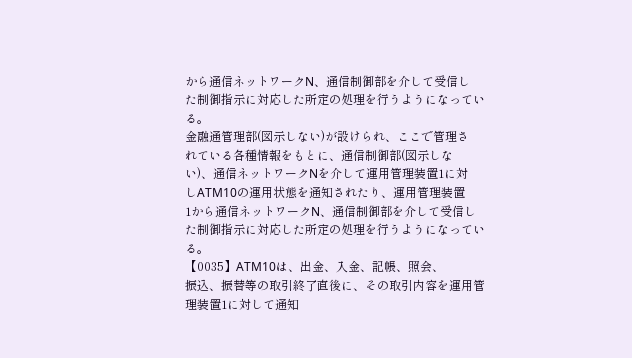から通信ネットワークN、通信制御部を介して受信し
た制御指示に対応した所定の処理を行うようになってい
る。
金融通管理部(図示しない)が設けられ、ここで管理さ
れている各種情報をもとに、通信制御部(図示しな
い)、通信ネットワークNを介して運用管理装置1に対
しATM10の運用状態を通知されたり、運用管理装置
1から通信ネットワークN、通信制御部を介して受信し
た制御指示に対応した所定の処理を行うようになってい
る。
【0035】ATM10は、出金、入金、記帳、照会、
振込、振替等の取引終了直後に、その取引内容を運用管
理装置1に対して通知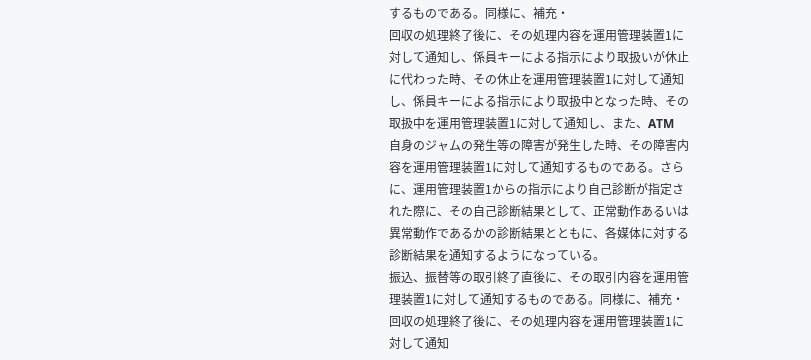するものである。同様に、補充・
回収の処理終了後に、その処理内容を運用管理装置1に
対して通知し、係員キーによる指示により取扱いが休止
に代わった時、その休止を運用管理装置1に対して通知
し、係員キーによる指示により取扱中となった時、その
取扱中を運用管理装置1に対して通知し、また、ATM
自身のジャムの発生等の障害が発生した時、その障害内
容を運用管理装置1に対して通知するものである。さら
に、運用管理装置1からの指示により自己診断が指定さ
れた際に、その自己診断結果として、正常動作あるいは
異常動作であるかの診断結果とともに、各媒体に対する
診断結果を通知するようになっている。
振込、振替等の取引終了直後に、その取引内容を運用管
理装置1に対して通知するものである。同様に、補充・
回収の処理終了後に、その処理内容を運用管理装置1に
対して通知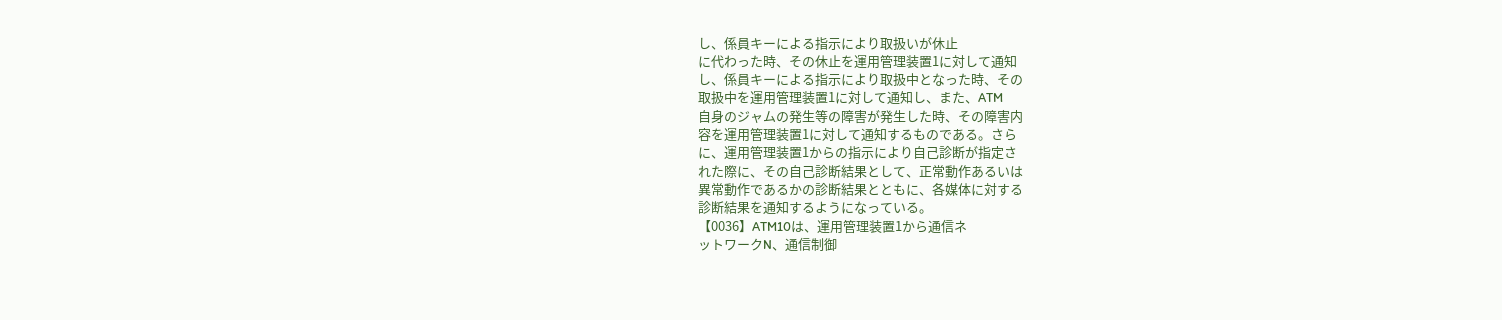し、係員キーによる指示により取扱いが休止
に代わった時、その休止を運用管理装置1に対して通知
し、係員キーによる指示により取扱中となった時、その
取扱中を運用管理装置1に対して通知し、また、ATM
自身のジャムの発生等の障害が発生した時、その障害内
容を運用管理装置1に対して通知するものである。さら
に、運用管理装置1からの指示により自己診断が指定さ
れた際に、その自己診断結果として、正常動作あるいは
異常動作であるかの診断結果とともに、各媒体に対する
診断結果を通知するようになっている。
【0036】ATM10は、運用管理装置1から通信ネ
ットワークN、通信制御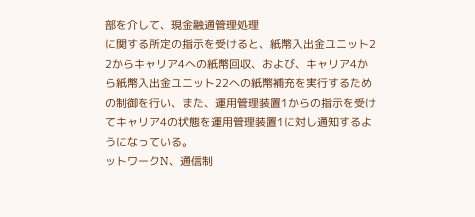部を介して、現金融通管理処理
に関する所定の指示を受けると、紙幣入出金ユニット2
2からキャリア4への紙幣回収、および、キャリア4か
ら紙幣入出金ユニット22への紙幣補充を実行するため
の制御を行い、また、運用管理装置1からの指示を受け
てキャリア4の状態を運用管理装置1に対し通知するよ
うになっている。
ットワークN、通信制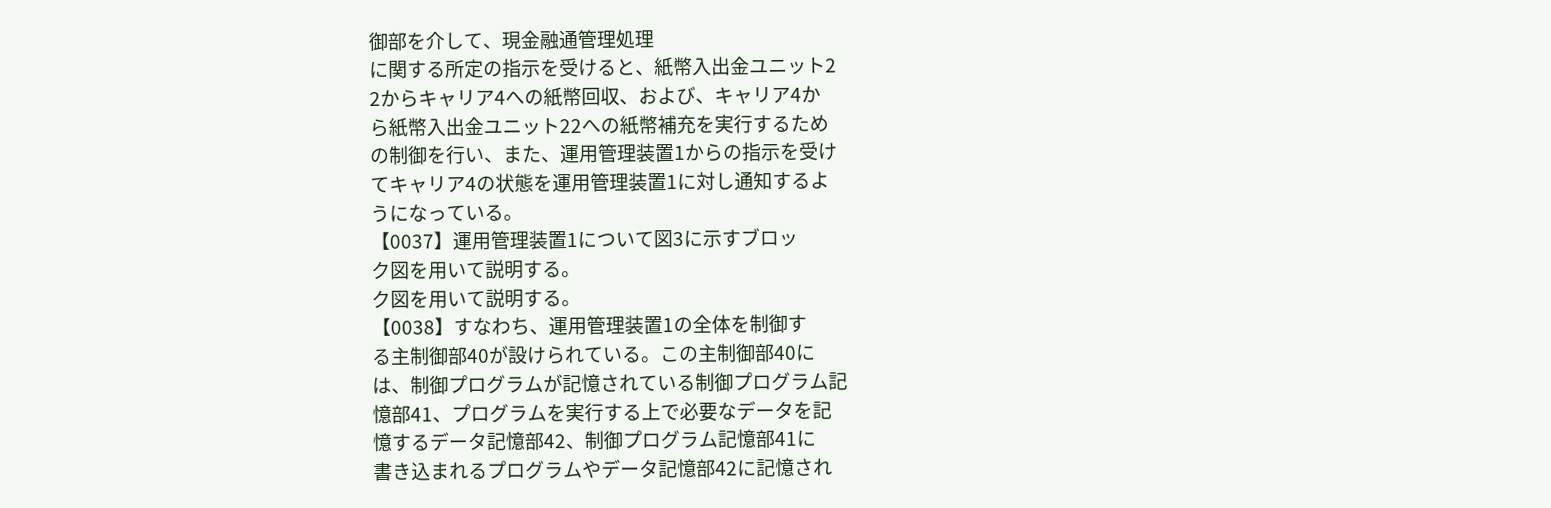御部を介して、現金融通管理処理
に関する所定の指示を受けると、紙幣入出金ユニット2
2からキャリア4への紙幣回収、および、キャリア4か
ら紙幣入出金ユニット22への紙幣補充を実行するため
の制御を行い、また、運用管理装置1からの指示を受け
てキャリア4の状態を運用管理装置1に対し通知するよ
うになっている。
【0037】運用管理装置1について図3に示すブロッ
ク図を用いて説明する。
ク図を用いて説明する。
【0038】すなわち、運用管理装置1の全体を制御す
る主制御部40が設けられている。この主制御部40に
は、制御プログラムが記憶されている制御プログラム記
憶部41、プログラムを実行する上で必要なデータを記
憶するデータ記憶部42、制御プログラム記憶部41に
書き込まれるプログラムやデータ記憶部42に記憶され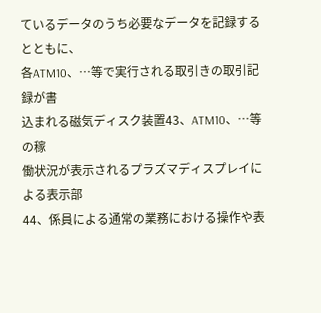ているデータのうち必要なデータを記録するとともに、
各ATM10、…等で実行される取引きの取引記録が書
込まれる磁気ディスク装置43、ATM10、…等の稼
働状況が表示されるプラズマディスプレイによる表示部
44、係員による通常の業務における操作や表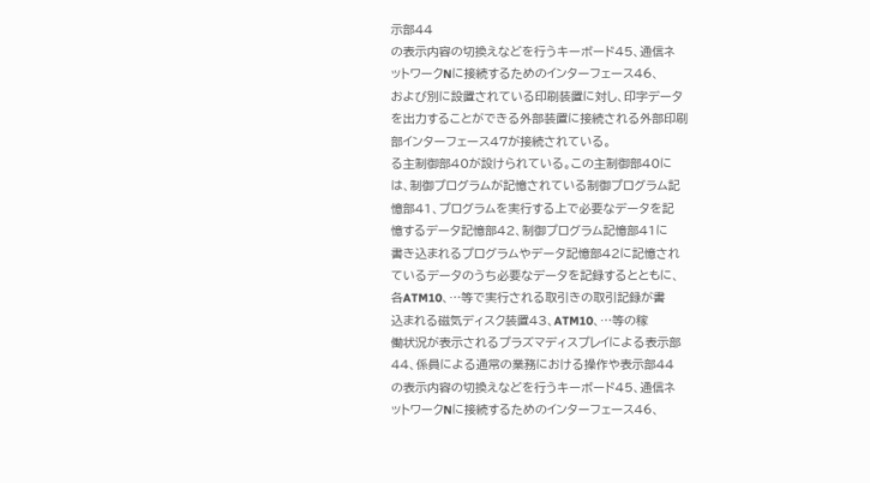示部44
の表示内容の切換えなどを行うキーボード45、通信ネ
ットワークNに接続するためのインターフェース46、
および別に設置されている印刷装置に対し、印字データ
を出力することができる外部装置に接続される外部印刷
部インターフェース47が接続されている。
る主制御部40が設けられている。この主制御部40に
は、制御プログラムが記憶されている制御プログラム記
憶部41、プログラムを実行する上で必要なデータを記
憶するデータ記憶部42、制御プログラム記憶部41に
書き込まれるプログラムやデータ記憶部42に記憶され
ているデータのうち必要なデータを記録するとともに、
各ATM10、…等で実行される取引きの取引記録が書
込まれる磁気ディスク装置43、ATM10、…等の稼
働状況が表示されるプラズマディスプレイによる表示部
44、係員による通常の業務における操作や表示部44
の表示内容の切換えなどを行うキーボード45、通信ネ
ットワークNに接続するためのインターフェース46、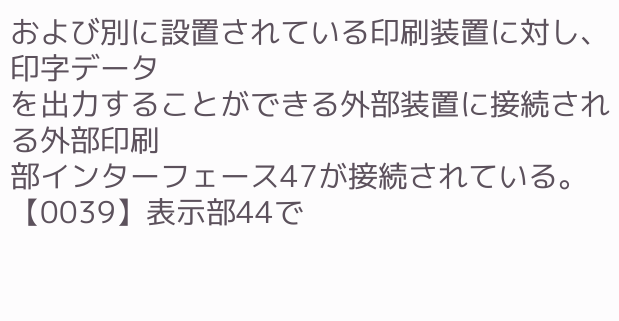および別に設置されている印刷装置に対し、印字データ
を出力することができる外部装置に接続される外部印刷
部インターフェース47が接続されている。
【0039】表示部44で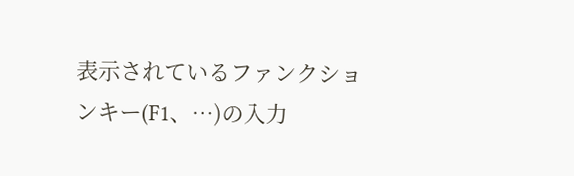表示されているファンクショ
ンキー(F1、…)の入力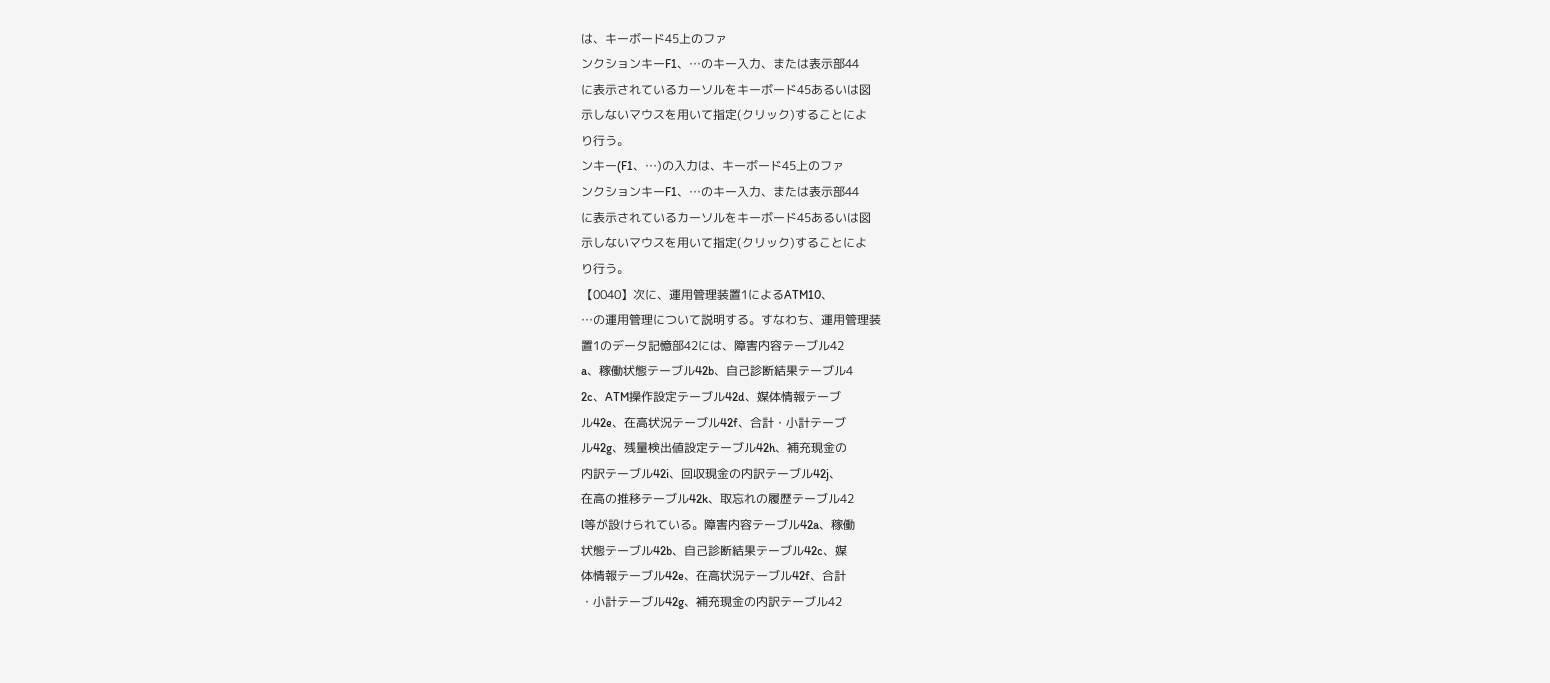は、キーボード45上のファ
ンクションキーF1、…のキー入力、または表示部44
に表示されているカーソルをキーボード45あるいは図
示しないマウスを用いて指定(クリック)することによ
り行う。
ンキー(F1、…)の入力は、キーボード45上のファ
ンクションキーF1、…のキー入力、または表示部44
に表示されているカーソルをキーボード45あるいは図
示しないマウスを用いて指定(クリック)することによ
り行う。
【0040】次に、運用管理装置1によるATM10、
…の運用管理について説明する。すなわち、運用管理装
置1のデータ記憶部42には、障害内容テーブル42
a、稼働状態テーブル42b、自己診断結果テーブル4
2c、ATM操作設定テーブル42d、媒体情報テーブ
ル42e、在高状況テーブル42f、合計・小計テーブ
ル42g、残量検出値設定テーブル42h、補充現金の
内訳テーブル42i、回収現金の内訳テーブル42j、
在高の推移テーブル42k、取忘れの履歴テーブル42
l等が設けられている。障害内容テーブル42a、稼働
状態テーブル42b、自己診断結果テーブル42c、媒
体情報テーブル42e、在高状況テーブル42f、合計
・小計テーブル42g、補充現金の内訳テーブル42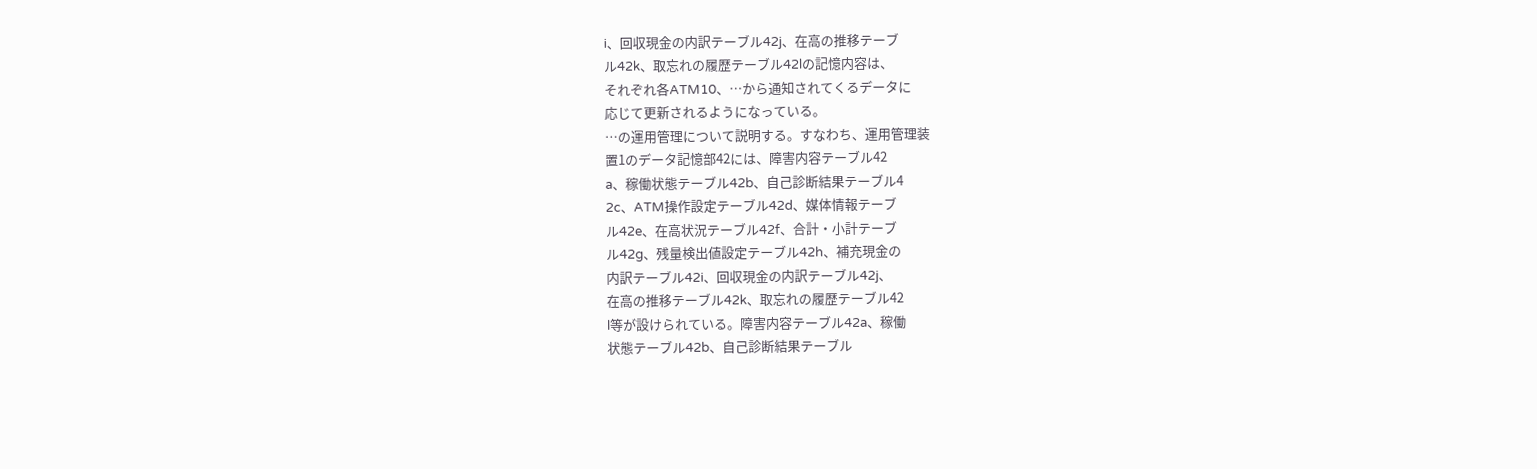i、回収現金の内訳テーブル42j、在高の推移テーブ
ル42k、取忘れの履歴テーブル42lの記憶内容は、
それぞれ各ATM10、…から通知されてくるデータに
応じて更新されるようになっている。
…の運用管理について説明する。すなわち、運用管理装
置1のデータ記憶部42には、障害内容テーブル42
a、稼働状態テーブル42b、自己診断結果テーブル4
2c、ATM操作設定テーブル42d、媒体情報テーブ
ル42e、在高状況テーブル42f、合計・小計テーブ
ル42g、残量検出値設定テーブル42h、補充現金の
内訳テーブル42i、回収現金の内訳テーブル42j、
在高の推移テーブル42k、取忘れの履歴テーブル42
l等が設けられている。障害内容テーブル42a、稼働
状態テーブル42b、自己診断結果テーブル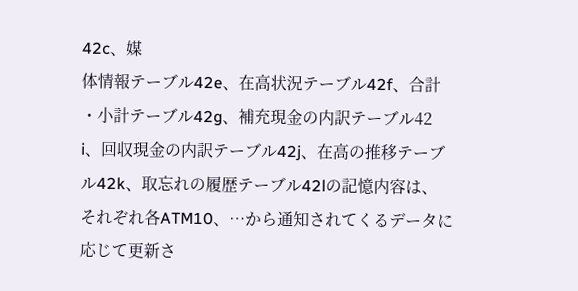42c、媒
体情報テーブル42e、在高状況テーブル42f、合計
・小計テーブル42g、補充現金の内訳テーブル42
i、回収現金の内訳テーブル42j、在高の推移テーブ
ル42k、取忘れの履歴テーブル42lの記憶内容は、
それぞれ各ATM10、…から通知されてくるデータに
応じて更新さ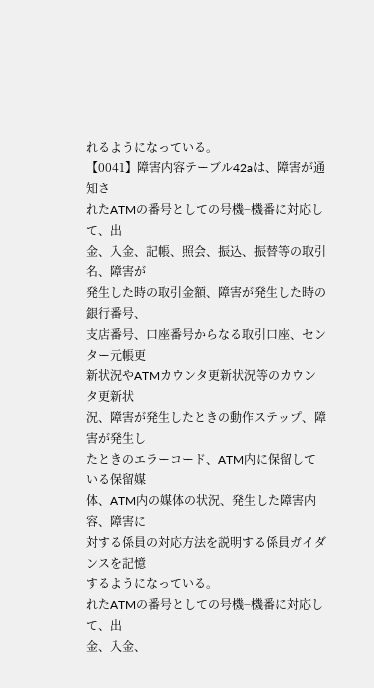れるようになっている。
【0041】障害内容テーブル42aは、障害が通知さ
れたATMの番号としての号機−機番に対応して、出
金、入金、記帳、照会、振込、振替等の取引名、障害が
発生した時の取引金額、障害が発生した時の銀行番号、
支店番号、口座番号からなる取引口座、センター元帳更
新状況やATMカウンタ更新状況等のカウンタ更新状
況、障害が発生したときの動作ステップ、障害が発生し
たときのエラーコード、ATM内に保留している保留媒
体、ATM内の媒体の状況、発生した障害内容、障害に
対する係員の対応方法を説明する係員ガイダンスを記憶
するようになっている。
れたATMの番号としての号機−機番に対応して、出
金、入金、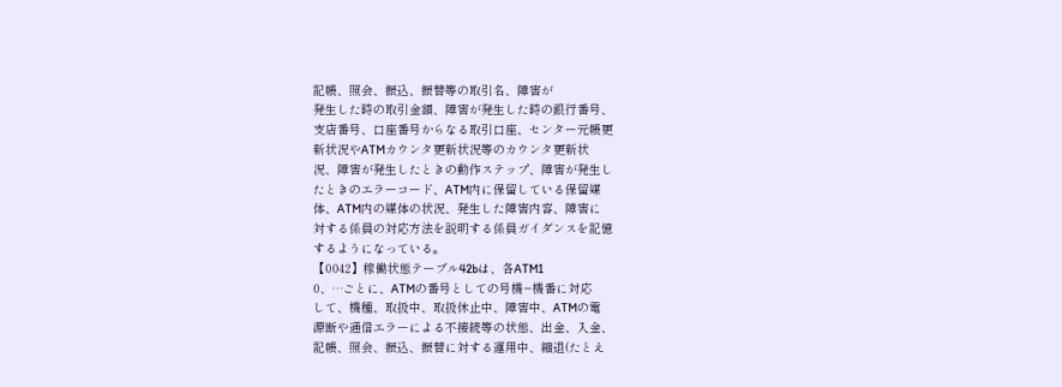記帳、照会、振込、振替等の取引名、障害が
発生した時の取引金額、障害が発生した時の銀行番号、
支店番号、口座番号からなる取引口座、センター元帳更
新状況やATMカウンタ更新状況等のカウンタ更新状
況、障害が発生したときの動作ステップ、障害が発生し
たときのエラーコード、ATM内に保留している保留媒
体、ATM内の媒体の状況、発生した障害内容、障害に
対する係員の対応方法を説明する係員ガイダンスを記憶
するようになっている。
【0042】稼働状態テーブル42bは、各ATM1
0、…ごとに、ATMの番号としての号機−機番に対応
して、機種、取扱中、取扱休止中、障害中、ATMの電
源断や通信エラーによる不接続等の状態、出金、入金、
記帳、照会、振込、振替に対する運用中、縮退(たとえ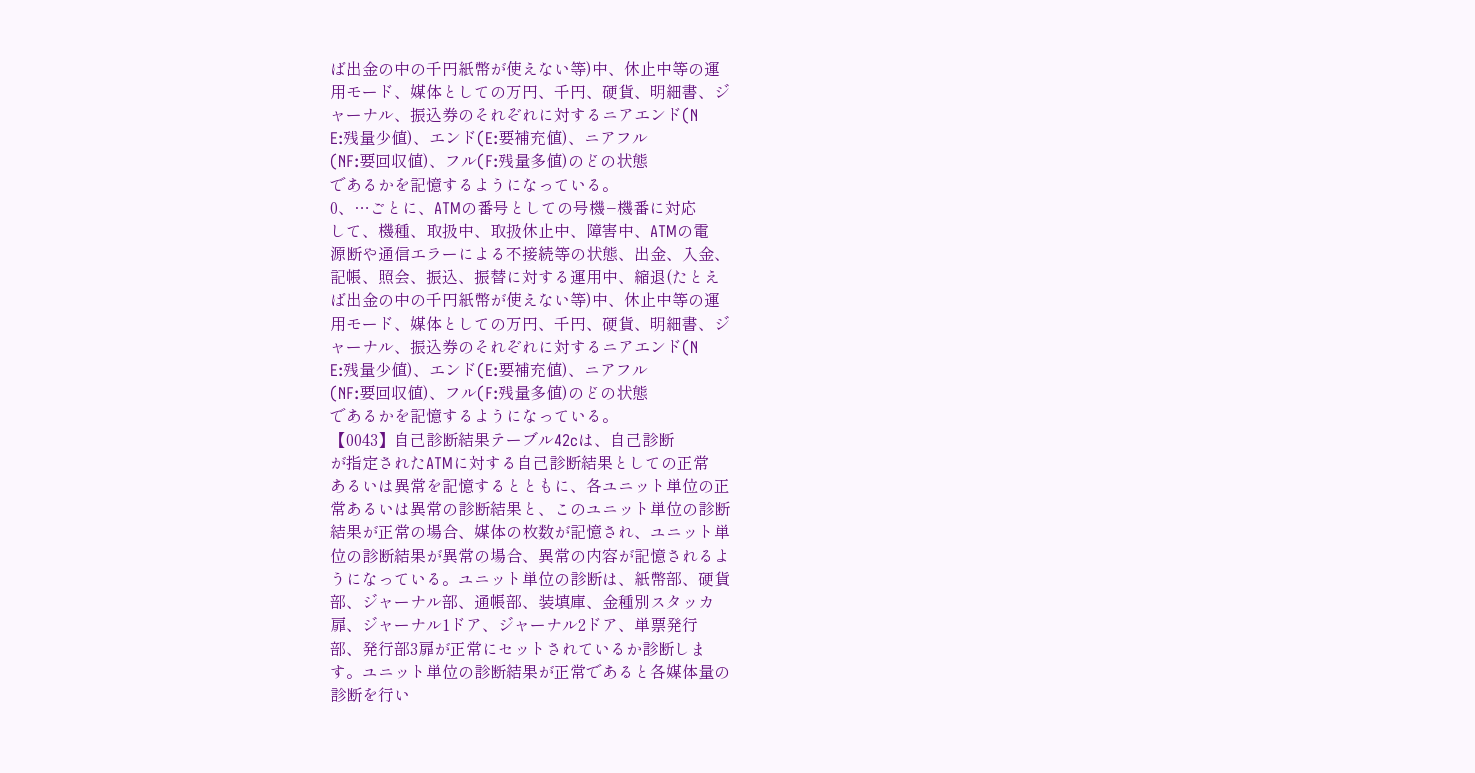ば出金の中の千円紙幣が使えない等)中、休止中等の運
用モード、媒体としての万円、千円、硬貨、明細書、ジ
ャーナル、振込券のそれぞれに対するニアエンド(N
E:残量少値)、エンド(E:要補充値)、ニアフル
(NF:要回収値)、フル(F:残量多値)のどの状態
であるかを記憶するようになっている。
0、…ごとに、ATMの番号としての号機−機番に対応
して、機種、取扱中、取扱休止中、障害中、ATMの電
源断や通信エラーによる不接続等の状態、出金、入金、
記帳、照会、振込、振替に対する運用中、縮退(たとえ
ば出金の中の千円紙幣が使えない等)中、休止中等の運
用モード、媒体としての万円、千円、硬貨、明細書、ジ
ャーナル、振込券のそれぞれに対するニアエンド(N
E:残量少値)、エンド(E:要補充値)、ニアフル
(NF:要回収値)、フル(F:残量多値)のどの状態
であるかを記憶するようになっている。
【0043】自己診断結果テーブル42cは、自己診断
が指定されたATMに対する自己診断結果としての正常
あるいは異常を記憶するとともに、各ユニット単位の正
常あるいは異常の診断結果と、このユニット単位の診断
結果が正常の場合、媒体の枚数が記憶され、ユニット単
位の診断結果が異常の場合、異常の内容が記憶されるよ
うになっている。ユニット単位の診断は、紙幣部、硬貨
部、ジャーナル部、通帳部、装填庫、金種別スタッカ
扉、ジャーナル1ドア、ジャーナル2ドア、単票発行
部、発行部3扉が正常にセットされているか診断しま
す。ユニット単位の診断結果が正常であると各媒体量の
診断を行い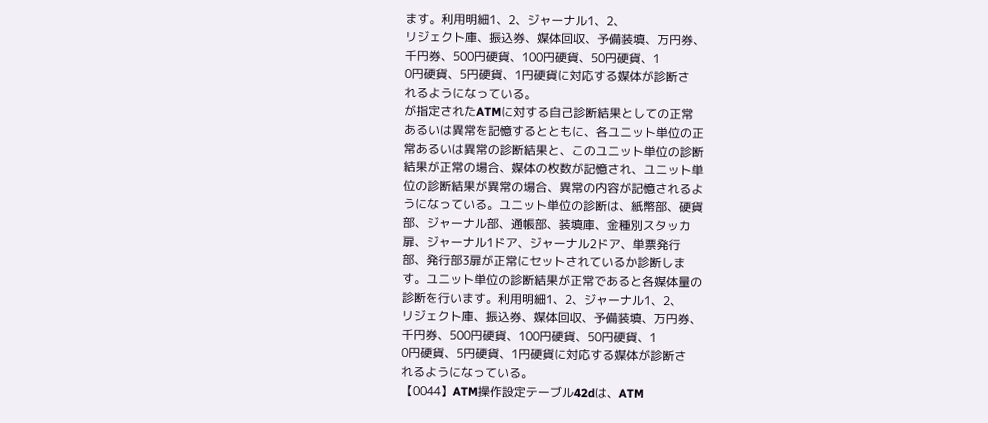ます。利用明細1、2、ジャーナル1、2、
リジェクト庫、振込券、媒体回収、予備装填、万円券、
千円券、500円硬貨、100円硬貨、50円硬貨、1
0円硬貨、5円硬貨、1円硬貨に対応する媒体が診断さ
れるようになっている。
が指定されたATMに対する自己診断結果としての正常
あるいは異常を記憶するとともに、各ユニット単位の正
常あるいは異常の診断結果と、このユニット単位の診断
結果が正常の場合、媒体の枚数が記憶され、ユニット単
位の診断結果が異常の場合、異常の内容が記憶されるよ
うになっている。ユニット単位の診断は、紙幣部、硬貨
部、ジャーナル部、通帳部、装填庫、金種別スタッカ
扉、ジャーナル1ドア、ジャーナル2ドア、単票発行
部、発行部3扉が正常にセットされているか診断しま
す。ユニット単位の診断結果が正常であると各媒体量の
診断を行います。利用明細1、2、ジャーナル1、2、
リジェクト庫、振込券、媒体回収、予備装填、万円券、
千円券、500円硬貨、100円硬貨、50円硬貨、1
0円硬貨、5円硬貨、1円硬貨に対応する媒体が診断さ
れるようになっている。
【0044】ATM操作設定テーブル42dは、ATM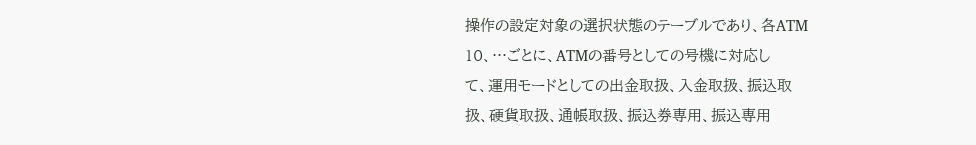操作の設定対象の選択状態のテーブルであり、各ATM
10、…ごとに、ATMの番号としての号機に対応し
て、運用モードとしての出金取扱、入金取扱、振込取
扱、硬貨取扱、通帳取扱、振込券専用、振込専用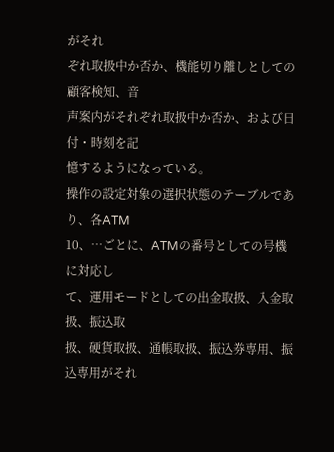がそれ
ぞれ取扱中か否か、機能切り離しとしての顧客検知、音
声案内がそれぞれ取扱中か否か、および日付・時刻を記
憶するようになっている。
操作の設定対象の選択状態のテーブルであり、各ATM
10、…ごとに、ATMの番号としての号機に対応し
て、運用モードとしての出金取扱、入金取扱、振込取
扱、硬貨取扱、通帳取扱、振込券専用、振込専用がそれ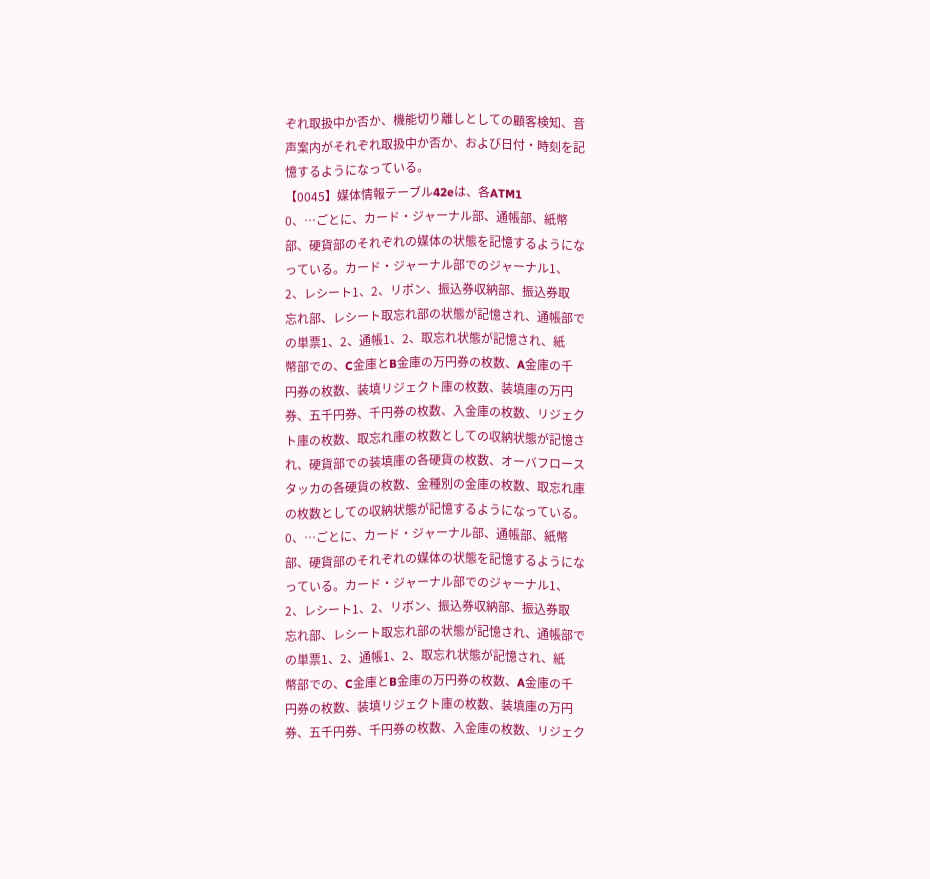ぞれ取扱中か否か、機能切り離しとしての顧客検知、音
声案内がそれぞれ取扱中か否か、および日付・時刻を記
憶するようになっている。
【0045】媒体情報テーブル42eは、各ATM1
0、…ごとに、カード・ジャーナル部、通帳部、紙幣
部、硬貨部のそれぞれの媒体の状態を記憶するようにな
っている。カード・ジャーナル部でのジャーナル1、
2、レシート1、2、リボン、振込券収納部、振込券取
忘れ部、レシート取忘れ部の状態が記憶され、通帳部で
の単票1、2、通帳1、2、取忘れ状態が記憶され、紙
幣部での、C金庫とB金庫の万円券の枚数、A金庫の千
円券の枚数、装填リジェクト庫の枚数、装填庫の万円
券、五千円券、千円券の枚数、入金庫の枚数、リジェク
ト庫の枚数、取忘れ庫の枚数としての収納状態が記憶さ
れ、硬貨部での装填庫の各硬貨の枚数、オーバフロース
タッカの各硬貨の枚数、金種別の金庫の枚数、取忘れ庫
の枚数としての収納状態が記憶するようになっている。
0、…ごとに、カード・ジャーナル部、通帳部、紙幣
部、硬貨部のそれぞれの媒体の状態を記憶するようにな
っている。カード・ジャーナル部でのジャーナル1、
2、レシート1、2、リボン、振込券収納部、振込券取
忘れ部、レシート取忘れ部の状態が記憶され、通帳部で
の単票1、2、通帳1、2、取忘れ状態が記憶され、紙
幣部での、C金庫とB金庫の万円券の枚数、A金庫の千
円券の枚数、装填リジェクト庫の枚数、装填庫の万円
券、五千円券、千円券の枚数、入金庫の枚数、リジェク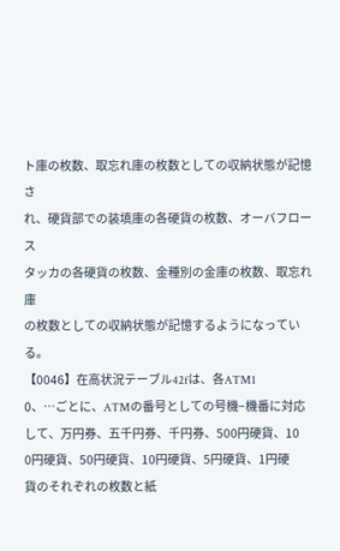ト庫の枚数、取忘れ庫の枚数としての収納状態が記憶さ
れ、硬貨部での装填庫の各硬貨の枚数、オーバフロース
タッカの各硬貨の枚数、金種別の金庫の枚数、取忘れ庫
の枚数としての収納状態が記憶するようになっている。
【0046】在高状況テーブル42fは、各ATM1
0、…ごとに、ATMの番号としての号機−機番に対応
して、万円券、五千円券、千円券、500円硬貨、10
0円硬貨、50円硬貨、10円硬貨、5円硬貨、1円硬
貨のそれぞれの枚数と紙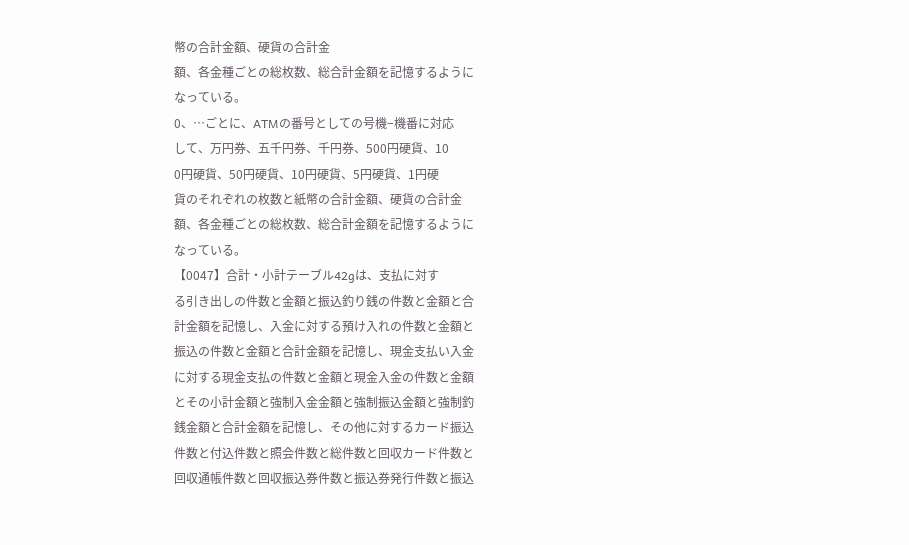幣の合計金額、硬貨の合計金
額、各金種ごとの総枚数、総合計金額を記憶するように
なっている。
0、…ごとに、ATMの番号としての号機−機番に対応
して、万円券、五千円券、千円券、500円硬貨、10
0円硬貨、50円硬貨、10円硬貨、5円硬貨、1円硬
貨のそれぞれの枚数と紙幣の合計金額、硬貨の合計金
額、各金種ごとの総枚数、総合計金額を記憶するように
なっている。
【0047】合計・小計テーブル42gは、支払に対す
る引き出しの件数と金額と振込釣り銭の件数と金額と合
計金額を記憶し、入金に対する預け入れの件数と金額と
振込の件数と金額と合計金額を記憶し、現金支払い入金
に対する現金支払の件数と金額と現金入金の件数と金額
とその小計金額と強制入金金額と強制振込金額と強制釣
銭金額と合計金額を記憶し、その他に対するカード振込
件数と付込件数と照会件数と総件数と回収カード件数と
回収通帳件数と回収振込券件数と振込券発行件数と振込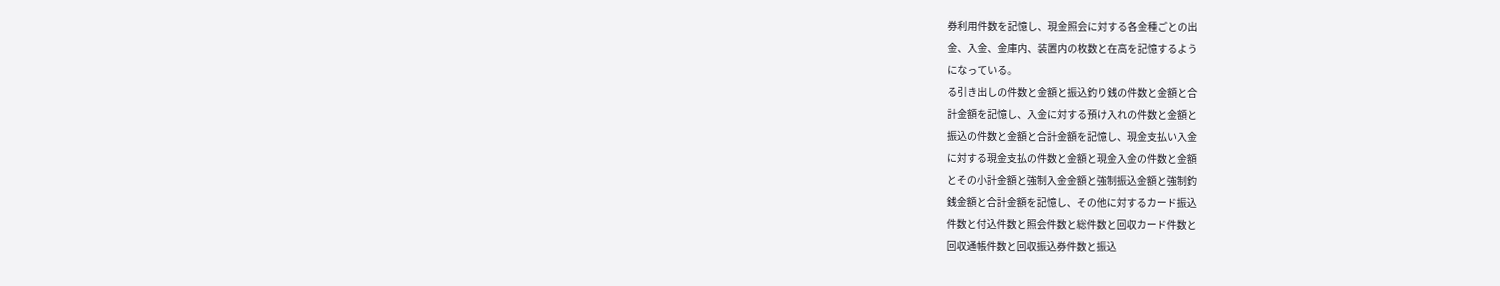券利用件数を記憶し、現金照会に対する各金種ごとの出
金、入金、金庫内、装置内の枚数と在高を記憶するよう
になっている。
る引き出しの件数と金額と振込釣り銭の件数と金額と合
計金額を記憶し、入金に対する預け入れの件数と金額と
振込の件数と金額と合計金額を記憶し、現金支払い入金
に対する現金支払の件数と金額と現金入金の件数と金額
とその小計金額と強制入金金額と強制振込金額と強制釣
銭金額と合計金額を記憶し、その他に対するカード振込
件数と付込件数と照会件数と総件数と回収カード件数と
回収通帳件数と回収振込券件数と振込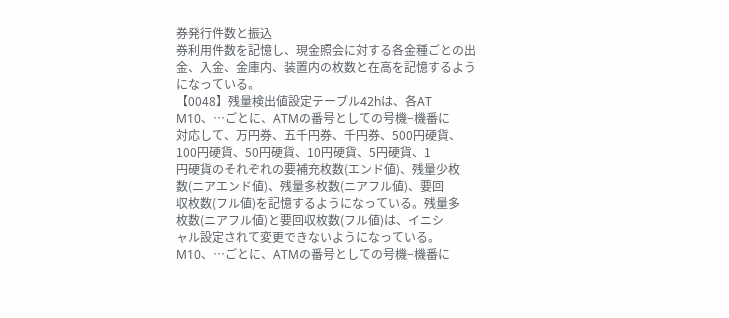券発行件数と振込
券利用件数を記憶し、現金照会に対する各金種ごとの出
金、入金、金庫内、装置内の枚数と在高を記憶するよう
になっている。
【0048】残量検出値設定テーブル42hは、各AT
M10、…ごとに、ATMの番号としての号機−機番に
対応して、万円券、五千円券、千円券、500円硬貨、
100円硬貨、50円硬貨、10円硬貨、5円硬貨、1
円硬貨のそれぞれの要補充枚数(エンド値)、残量少枚
数(ニアエンド値)、残量多枚数(ニアフル値)、要回
収枚数(フル値)を記憶するようになっている。残量多
枚数(ニアフル値)と要回収枚数(フル値)は、イニシ
ャル設定されて変更できないようになっている。
M10、…ごとに、ATMの番号としての号機−機番に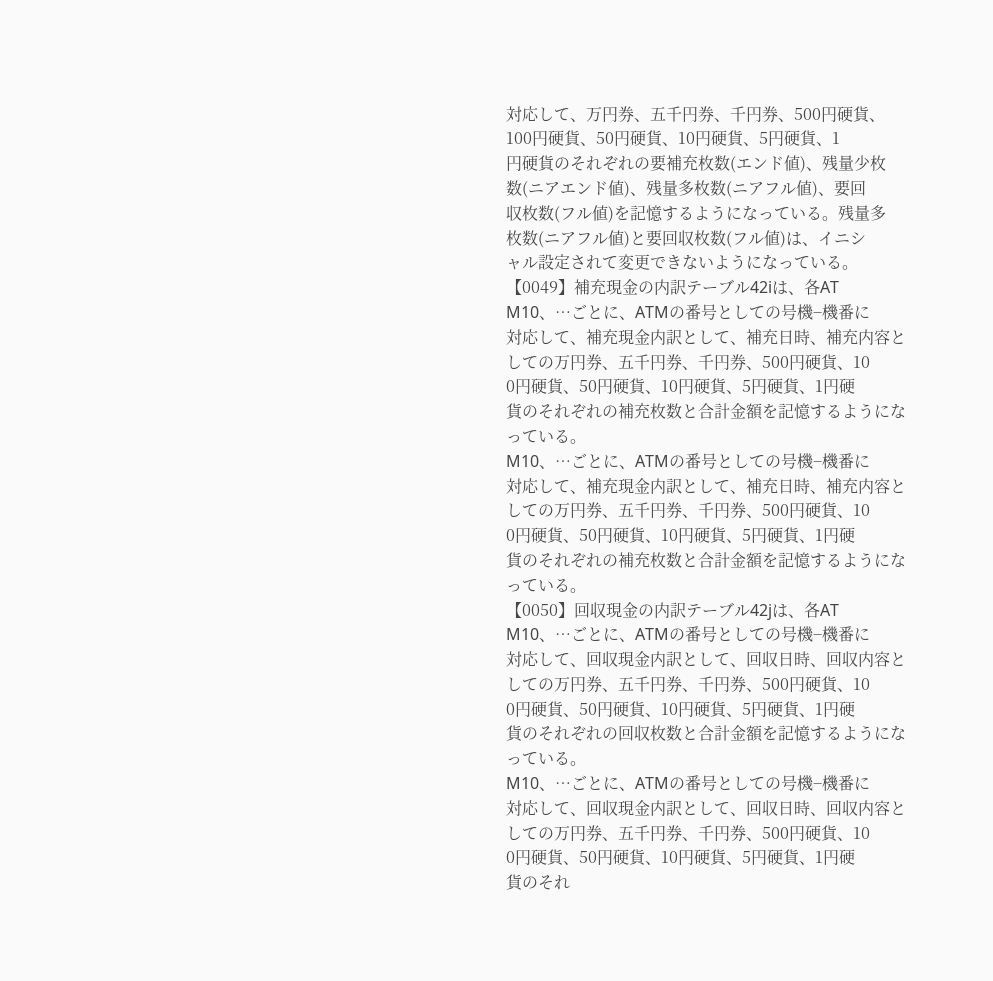対応して、万円券、五千円券、千円券、500円硬貨、
100円硬貨、50円硬貨、10円硬貨、5円硬貨、1
円硬貨のそれぞれの要補充枚数(エンド値)、残量少枚
数(ニアエンド値)、残量多枚数(ニアフル値)、要回
収枚数(フル値)を記憶するようになっている。残量多
枚数(ニアフル値)と要回収枚数(フル値)は、イニシ
ャル設定されて変更できないようになっている。
【0049】補充現金の内訳テーブル42iは、各AT
M10、…ごとに、ATMの番号としての号機−機番に
対応して、補充現金内訳として、補充日時、補充内容と
しての万円券、五千円券、千円券、500円硬貨、10
0円硬貨、50円硬貨、10円硬貨、5円硬貨、1円硬
貨のそれぞれの補充枚数と合計金額を記憶するようにな
っている。
M10、…ごとに、ATMの番号としての号機−機番に
対応して、補充現金内訳として、補充日時、補充内容と
しての万円券、五千円券、千円券、500円硬貨、10
0円硬貨、50円硬貨、10円硬貨、5円硬貨、1円硬
貨のそれぞれの補充枚数と合計金額を記憶するようにな
っている。
【0050】回収現金の内訳テーブル42jは、各AT
M10、…ごとに、ATMの番号としての号機−機番に
対応して、回収現金内訳として、回収日時、回収内容と
しての万円券、五千円券、千円券、500円硬貨、10
0円硬貨、50円硬貨、10円硬貨、5円硬貨、1円硬
貨のそれぞれの回収枚数と合計金額を記憶するようにな
っている。
M10、…ごとに、ATMの番号としての号機−機番に
対応して、回収現金内訳として、回収日時、回収内容と
しての万円券、五千円券、千円券、500円硬貨、10
0円硬貨、50円硬貨、10円硬貨、5円硬貨、1円硬
貨のそれ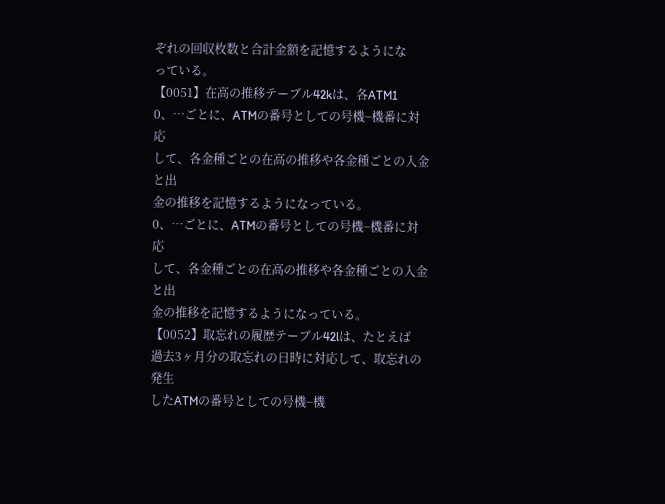ぞれの回収枚数と合計金額を記憶するようにな
っている。
【0051】在高の推移テーブル42kは、各ATM1
0、…ごとに、ATMの番号としての号機−機番に対応
して、各金種ごとの在高の推移や各金種ごとの入金と出
金の推移を記憶するようになっている。
0、…ごとに、ATMの番号としての号機−機番に対応
して、各金種ごとの在高の推移や各金種ごとの入金と出
金の推移を記憶するようになっている。
【0052】取忘れの履歴テーブル42lは、たとえば
過去3ヶ月分の取忘れの日時に対応して、取忘れの発生
したATMの番号としての号機−機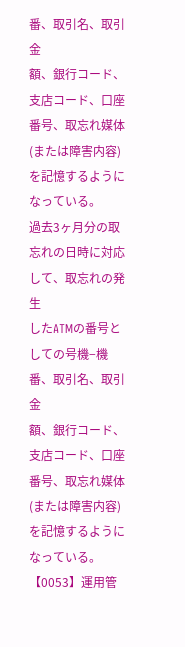番、取引名、取引金
額、銀行コード、支店コード、口座番号、取忘れ媒体
(または障害内容)を記憶するようになっている。
過去3ヶ月分の取忘れの日時に対応して、取忘れの発生
したATMの番号としての号機−機番、取引名、取引金
額、銀行コード、支店コード、口座番号、取忘れ媒体
(または障害内容)を記憶するようになっている。
【0053】運用管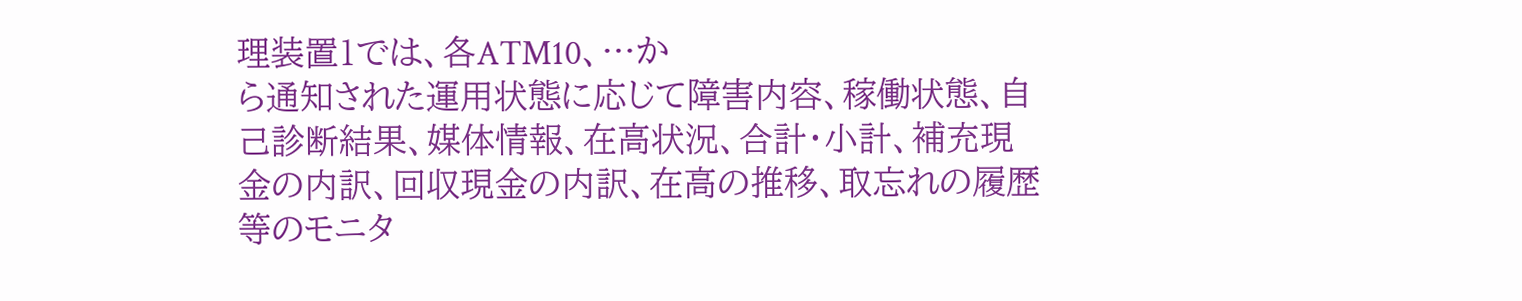理装置1では、各ATM10、…か
ら通知された運用状態に応じて障害内容、稼働状態、自
己診断結果、媒体情報、在高状況、合計・小計、補充現
金の内訳、回収現金の内訳、在高の推移、取忘れの履歴
等のモニタ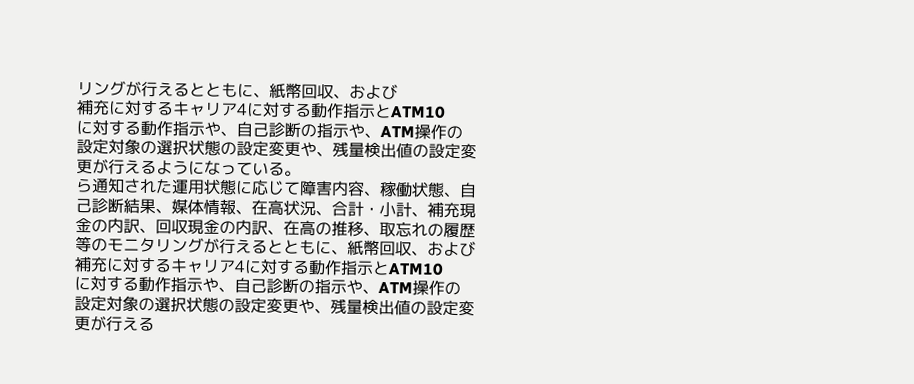リングが行えるとともに、紙幣回収、および
補充に対するキャリア4に対する動作指示とATM10
に対する動作指示や、自己診断の指示や、ATM操作の
設定対象の選択状態の設定変更や、残量検出値の設定変
更が行えるようになっている。
ら通知された運用状態に応じて障害内容、稼働状態、自
己診断結果、媒体情報、在高状況、合計・小計、補充現
金の内訳、回収現金の内訳、在高の推移、取忘れの履歴
等のモニタリングが行えるとともに、紙幣回収、および
補充に対するキャリア4に対する動作指示とATM10
に対する動作指示や、自己診断の指示や、ATM操作の
設定対象の選択状態の設定変更や、残量検出値の設定変
更が行える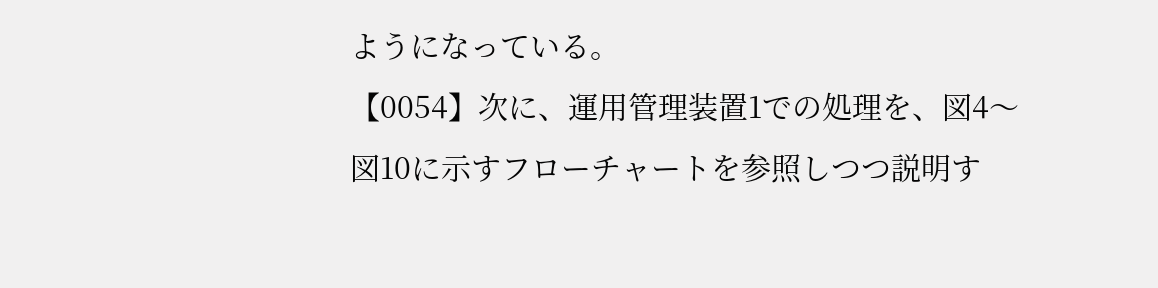ようになっている。
【0054】次に、運用管理装置1での処理を、図4〜
図10に示すフローチャートを参照しつつ説明す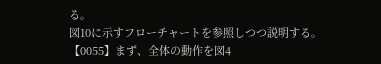る。
図10に示すフローチャートを参照しつつ説明する。
【0055】まず、全体の動作を図4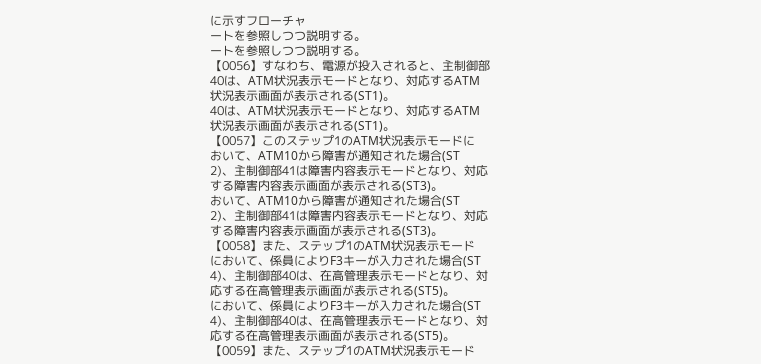に示すフローチャ
ートを参照しつつ説明する。
ートを参照しつつ説明する。
【0056】すなわち、電源が投入されると、主制御部
40は、ATM状況表示モードとなり、対応するATM
状況表示画面が表示される(ST1)。
40は、ATM状況表示モードとなり、対応するATM
状況表示画面が表示される(ST1)。
【0057】このステップ1のATM状況表示モードに
おいて、ATM10から障害が通知された場合(ST
2)、主制御部41は障害内容表示モードとなり、対応
する障害内容表示画面が表示される(ST3)。
おいて、ATM10から障害が通知された場合(ST
2)、主制御部41は障害内容表示モードとなり、対応
する障害内容表示画面が表示される(ST3)。
【0058】また、ステップ1のATM状況表示モード
において、係員によりF3キーが入力された場合(ST
4)、主制御部40は、在高管理表示モードとなり、対
応する在高管理表示画面が表示される(ST5)。
において、係員によりF3キーが入力された場合(ST
4)、主制御部40は、在高管理表示モードとなり、対
応する在高管理表示画面が表示される(ST5)。
【0059】また、ステップ1のATM状況表示モード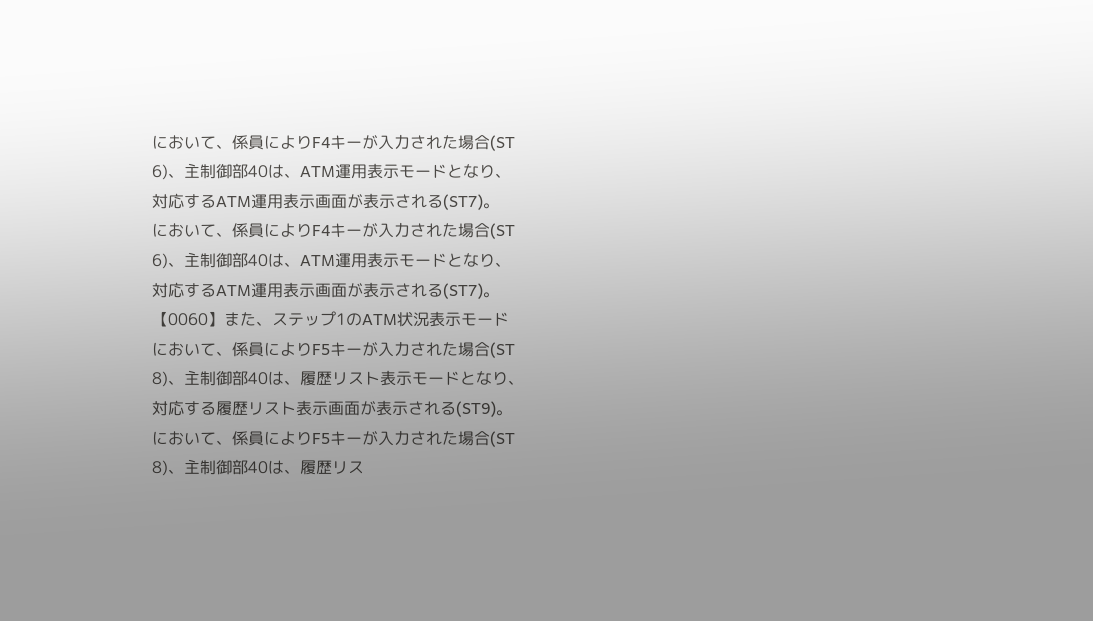において、係員によりF4キーが入力された場合(ST
6)、主制御部40は、ATM運用表示モードとなり、
対応するATM運用表示画面が表示される(ST7)。
において、係員によりF4キーが入力された場合(ST
6)、主制御部40は、ATM運用表示モードとなり、
対応するATM運用表示画面が表示される(ST7)。
【0060】また、ステップ1のATM状況表示モード
において、係員によりF5キーが入力された場合(ST
8)、主制御部40は、履歴リスト表示モードとなり、
対応する履歴リスト表示画面が表示される(ST9)。
において、係員によりF5キーが入力された場合(ST
8)、主制御部40は、履歴リス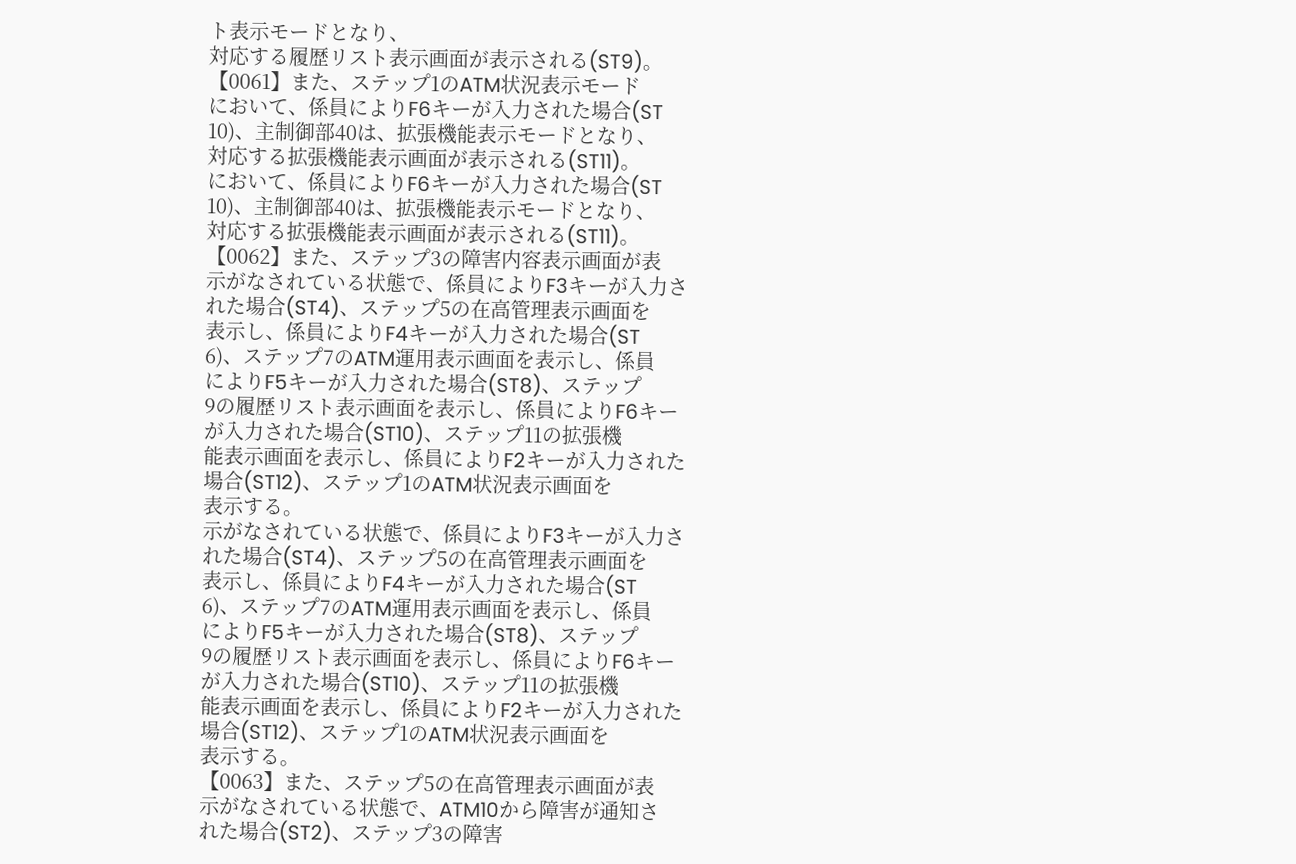ト表示モードとなり、
対応する履歴リスト表示画面が表示される(ST9)。
【0061】また、ステップ1のATM状況表示モード
において、係員によりF6キーが入力された場合(ST
10)、主制御部40は、拡張機能表示モードとなり、
対応する拡張機能表示画面が表示される(ST11)。
において、係員によりF6キーが入力された場合(ST
10)、主制御部40は、拡張機能表示モードとなり、
対応する拡張機能表示画面が表示される(ST11)。
【0062】また、ステップ3の障害内容表示画面が表
示がなされている状態で、係員によりF3キーが入力さ
れた場合(ST4)、ステップ5の在高管理表示画面を
表示し、係員によりF4キーが入力された場合(ST
6)、ステップ7のATM運用表示画面を表示し、係員
によりF5キーが入力された場合(ST8)、ステップ
9の履歴リスト表示画面を表示し、係員によりF6キー
が入力された場合(ST10)、ステップ11の拡張機
能表示画面を表示し、係員によりF2キーが入力された
場合(ST12)、ステップ1のATM状況表示画面を
表示する。
示がなされている状態で、係員によりF3キーが入力さ
れた場合(ST4)、ステップ5の在高管理表示画面を
表示し、係員によりF4キーが入力された場合(ST
6)、ステップ7のATM運用表示画面を表示し、係員
によりF5キーが入力された場合(ST8)、ステップ
9の履歴リスト表示画面を表示し、係員によりF6キー
が入力された場合(ST10)、ステップ11の拡張機
能表示画面を表示し、係員によりF2キーが入力された
場合(ST12)、ステップ1のATM状況表示画面を
表示する。
【0063】また、ステップ5の在高管理表示画面が表
示がなされている状態で、ATM10から障害が通知さ
れた場合(ST2)、ステップ3の障害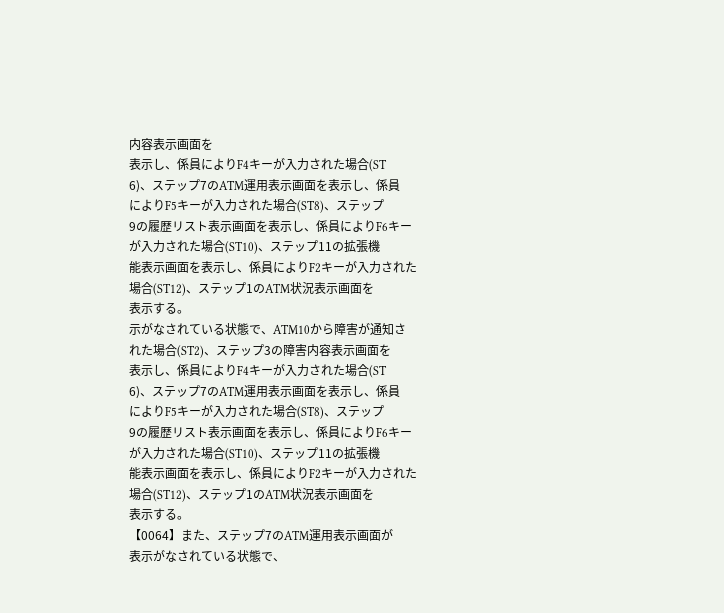内容表示画面を
表示し、係員によりF4キーが入力された場合(ST
6)、ステップ7のATM運用表示画面を表示し、係員
によりF5キーが入力された場合(ST8)、ステップ
9の履歴リスト表示画面を表示し、係員によりF6キー
が入力された場合(ST10)、ステップ11の拡張機
能表示画面を表示し、係員によりF2キーが入力された
場合(ST12)、ステップ1のATM状況表示画面を
表示する。
示がなされている状態で、ATM10から障害が通知さ
れた場合(ST2)、ステップ3の障害内容表示画面を
表示し、係員によりF4キーが入力された場合(ST
6)、ステップ7のATM運用表示画面を表示し、係員
によりF5キーが入力された場合(ST8)、ステップ
9の履歴リスト表示画面を表示し、係員によりF6キー
が入力された場合(ST10)、ステップ11の拡張機
能表示画面を表示し、係員によりF2キーが入力された
場合(ST12)、ステップ1のATM状況表示画面を
表示する。
【0064】また、ステップ7のATM運用表示画面が
表示がなされている状態で、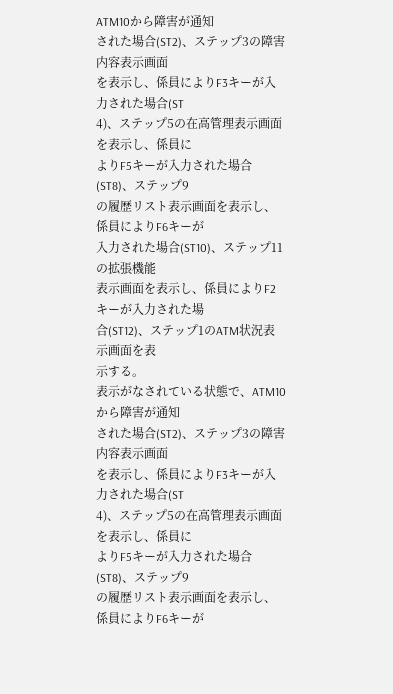ATM10から障害が通知
された場合(ST2)、ステップ3の障害内容表示画面
を表示し、係員によりF3キーが入力された場合(ST
4)、ステップ5の在高管理表示画面を表示し、係員に
よりF5キーが入力された場合(ST8)、ステップ9
の履歴リスト表示画面を表示し、係員によりF6キーが
入力された場合(ST10)、ステップ11の拡張機能
表示画面を表示し、係員によりF2キーが入力された場
合(ST12)、ステップ1のATM状況表示画面を表
示する。
表示がなされている状態で、ATM10から障害が通知
された場合(ST2)、ステップ3の障害内容表示画面
を表示し、係員によりF3キーが入力された場合(ST
4)、ステップ5の在高管理表示画面を表示し、係員に
よりF5キーが入力された場合(ST8)、ステップ9
の履歴リスト表示画面を表示し、係員によりF6キーが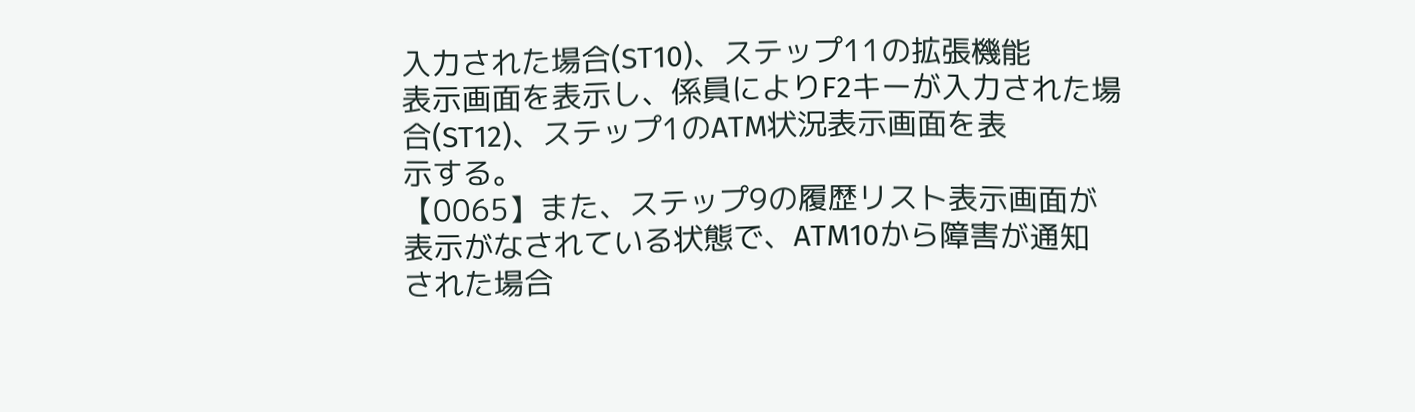入力された場合(ST10)、ステップ11の拡張機能
表示画面を表示し、係員によりF2キーが入力された場
合(ST12)、ステップ1のATM状況表示画面を表
示する。
【0065】また、ステップ9の履歴リスト表示画面が
表示がなされている状態で、ATM10から障害が通知
された場合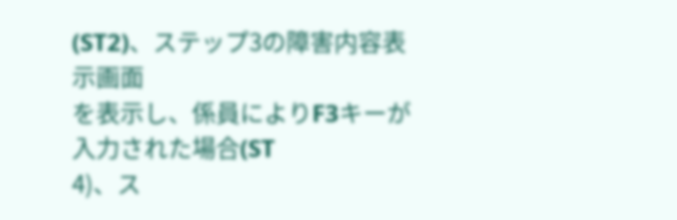(ST2)、ステップ3の障害内容表示画面
を表示し、係員によりF3キーが入力された場合(ST
4)、ス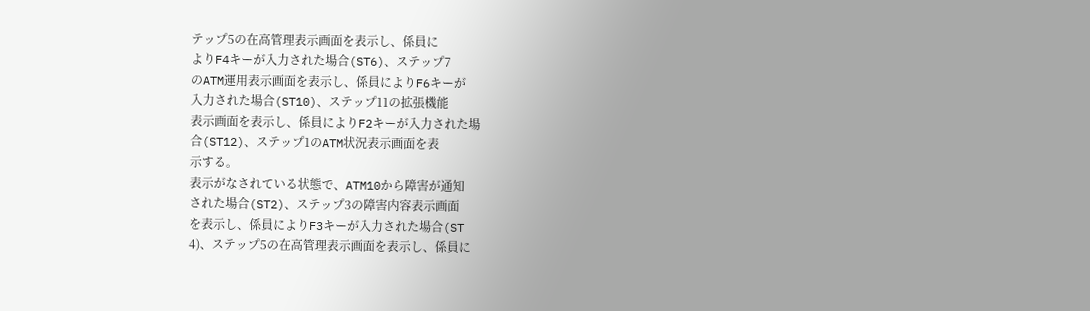テップ5の在高管理表示画面を表示し、係員に
よりF4キーが入力された場合(ST6)、ステップ7
のATM運用表示画面を表示し、係員によりF6キーが
入力された場合(ST10)、ステップ11の拡張機能
表示画面を表示し、係員によりF2キーが入力された場
合(ST12)、ステップ1のATM状況表示画面を表
示する。
表示がなされている状態で、ATM10から障害が通知
された場合(ST2)、ステップ3の障害内容表示画面
を表示し、係員によりF3キーが入力された場合(ST
4)、ステップ5の在高管理表示画面を表示し、係員に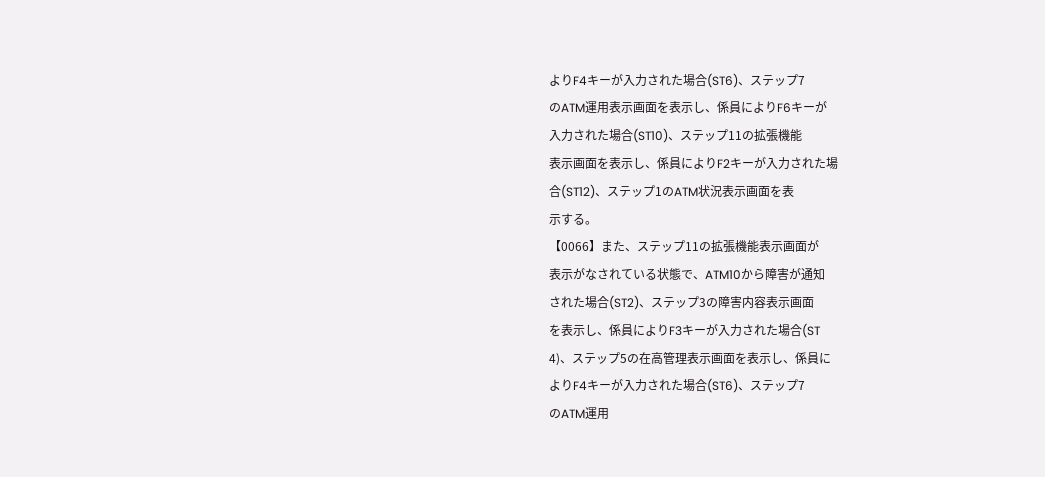よりF4キーが入力された場合(ST6)、ステップ7
のATM運用表示画面を表示し、係員によりF6キーが
入力された場合(ST10)、ステップ11の拡張機能
表示画面を表示し、係員によりF2キーが入力された場
合(ST12)、ステップ1のATM状況表示画面を表
示する。
【0066】また、ステップ11の拡張機能表示画面が
表示がなされている状態で、ATM10から障害が通知
された場合(ST2)、ステップ3の障害内容表示画面
を表示し、係員によりF3キーが入力された場合(ST
4)、ステップ5の在高管理表示画面を表示し、係員に
よりF4キーが入力された場合(ST6)、ステップ7
のATM運用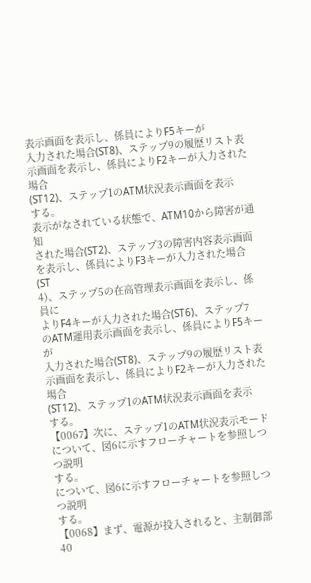表示画面を表示し、係員によりF5キーが
入力された場合(ST8)、ステップ9の履歴リスト表
示画面を表示し、係員によりF2キーが入力された場合
(ST12)、ステップ1のATM状況表示画面を表示
する。
表示がなされている状態で、ATM10から障害が通知
された場合(ST2)、ステップ3の障害内容表示画面
を表示し、係員によりF3キーが入力された場合(ST
4)、ステップ5の在高管理表示画面を表示し、係員に
よりF4キーが入力された場合(ST6)、ステップ7
のATM運用表示画面を表示し、係員によりF5キーが
入力された場合(ST8)、ステップ9の履歴リスト表
示画面を表示し、係員によりF2キーが入力された場合
(ST12)、ステップ1のATM状況表示画面を表示
する。
【0067】次に、ステップ1のATM状況表示モード
について、図6に示すフローチャートを参照しつつ説明
する。
について、図6に示すフローチャートを参照しつつ説明
する。
【0068】まず、電源が投入されると、主制御部40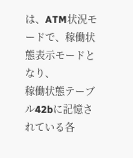は、ATM状況モードで、稼働状態表示モードとなり、
稼働状態テーブル42bに記憶されている各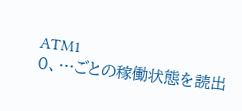ATM1
0、…ごとの稼働状態を読出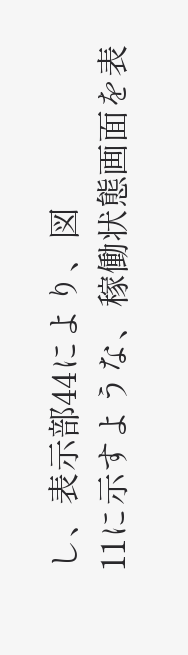し、表示部44により、図
11に示すような、稼働状態画面を表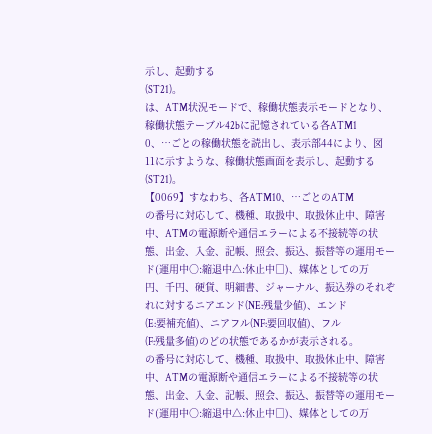示し、起動する
(ST21)。
は、ATM状況モードで、稼働状態表示モードとなり、
稼働状態テーブル42bに記憶されている各ATM1
0、…ごとの稼働状態を読出し、表示部44により、図
11に示すような、稼働状態画面を表示し、起動する
(ST21)。
【0069】すなわち、各ATM10、…ごとのATM
の番号に対応して、機種、取扱中、取扱休止中、障害
中、ATMの電源断や通信エラーによる不接続等の状
態、出金、入金、記帳、照会、振込、振替等の運用モー
ド(運用中○:縮退中△:休止中□)、媒体としての万
円、千円、硬貨、明細書、ジャーナル、振込券のそれぞ
れに対するニアエンド(NE:残量少値)、エンド
(E:要補充値)、ニアフル(NF:要回収値)、フル
(F:残量多値)のどの状態であるかが表示される。
の番号に対応して、機種、取扱中、取扱休止中、障害
中、ATMの電源断や通信エラーによる不接続等の状
態、出金、入金、記帳、照会、振込、振替等の運用モー
ド(運用中○:縮退中△:休止中□)、媒体としての万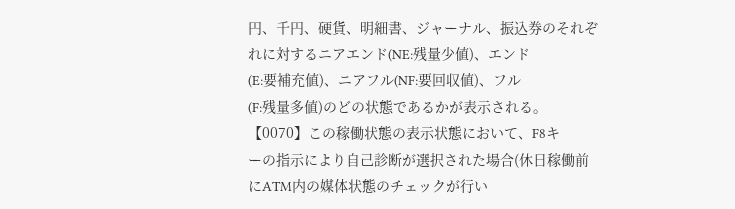円、千円、硬貨、明細書、ジャーナル、振込券のそれぞ
れに対するニアエンド(NE:残量少値)、エンド
(E:要補充値)、ニアフル(NF:要回収値)、フル
(F:残量多値)のどの状態であるかが表示される。
【0070】この稼働状態の表示状態において、F8キ
ーの指示により自己診断が選択された場合(休日稼働前
にATM内の媒体状態のチェックが行い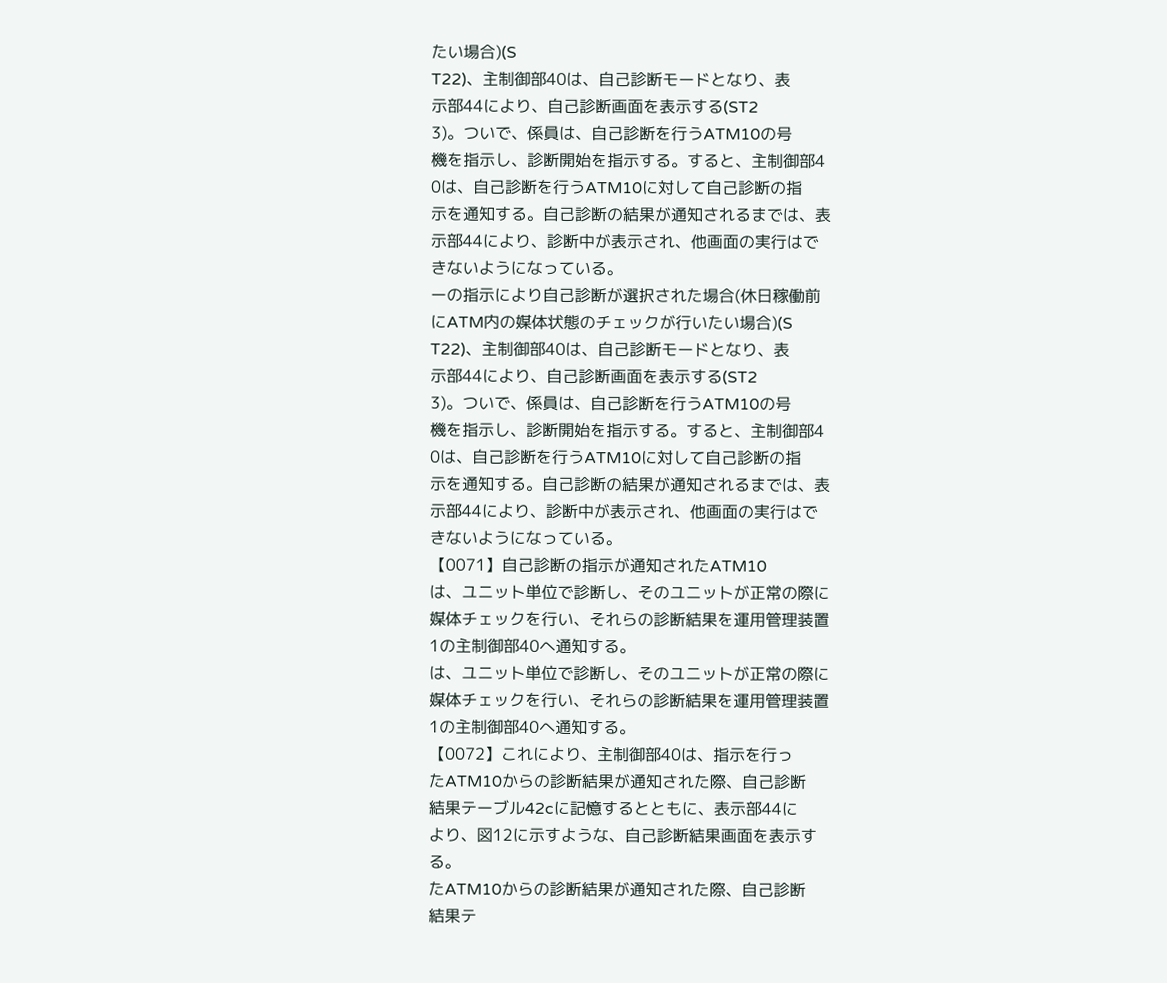たい場合)(S
T22)、主制御部40は、自己診断モードとなり、表
示部44により、自己診断画面を表示する(ST2
3)。ついで、係員は、自己診断を行うATM10の号
機を指示し、診断開始を指示する。すると、主制御部4
0は、自己診断を行うATM10に対して自己診断の指
示を通知する。自己診断の結果が通知されるまでは、表
示部44により、診断中が表示され、他画面の実行はで
きないようになっている。
ーの指示により自己診断が選択された場合(休日稼働前
にATM内の媒体状態のチェックが行いたい場合)(S
T22)、主制御部40は、自己診断モードとなり、表
示部44により、自己診断画面を表示する(ST2
3)。ついで、係員は、自己診断を行うATM10の号
機を指示し、診断開始を指示する。すると、主制御部4
0は、自己診断を行うATM10に対して自己診断の指
示を通知する。自己診断の結果が通知されるまでは、表
示部44により、診断中が表示され、他画面の実行はで
きないようになっている。
【0071】自己診断の指示が通知されたATM10
は、ユニット単位で診断し、そのユニットが正常の際に
媒体チェックを行い、それらの診断結果を運用管理装置
1の主制御部40へ通知する。
は、ユニット単位で診断し、そのユニットが正常の際に
媒体チェックを行い、それらの診断結果を運用管理装置
1の主制御部40へ通知する。
【0072】これにより、主制御部40は、指示を行っ
たATM10からの診断結果が通知された際、自己診断
結果テーブル42cに記憶するとともに、表示部44に
より、図12に示すような、自己診断結果画面を表示す
る。
たATM10からの診断結果が通知された際、自己診断
結果テ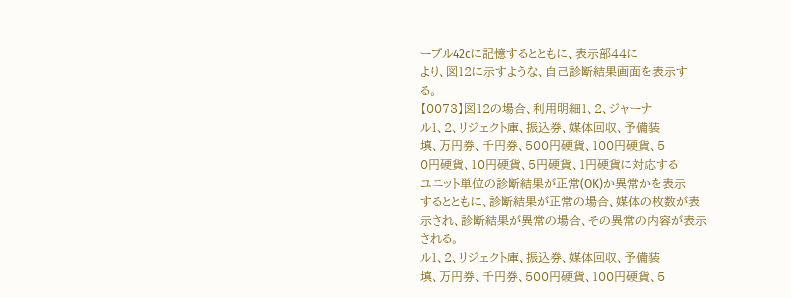ーブル42cに記憶するとともに、表示部44に
より、図12に示すような、自己診断結果画面を表示す
る。
【0073】図12の場合、利用明細1、2、ジャーナ
ル1、2、リジェクト庫、振込券、媒体回収、予備装
填、万円券、千円券、500円硬貨、100円硬貨、5
0円硬貨、10円硬貨、5円硬貨、1円硬貨に対応する
ユニット単位の診断結果が正常(OK)か異常かを表示
するとともに、診断結果が正常の場合、媒体の枚数が表
示され、診断結果が異常の場合、その異常の内容が表示
される。
ル1、2、リジェクト庫、振込券、媒体回収、予備装
填、万円券、千円券、500円硬貨、100円硬貨、5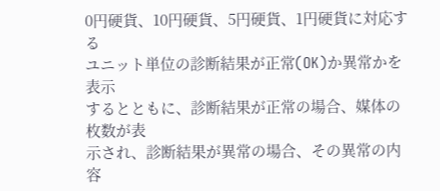0円硬貨、10円硬貨、5円硬貨、1円硬貨に対応する
ユニット単位の診断結果が正常(OK)か異常かを表示
するとともに、診断結果が正常の場合、媒体の枚数が表
示され、診断結果が異常の場合、その異常の内容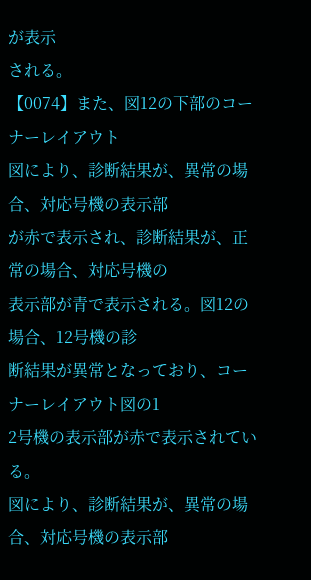が表示
される。
【0074】また、図12の下部のコーナーレイアウト
図により、診断結果が、異常の場合、対応号機の表示部
が赤で表示され、診断結果が、正常の場合、対応号機の
表示部が青で表示される。図12の場合、12号機の診
断結果が異常となっており、コーナーレイアウト図の1
2号機の表示部が赤で表示されている。
図により、診断結果が、異常の場合、対応号機の表示部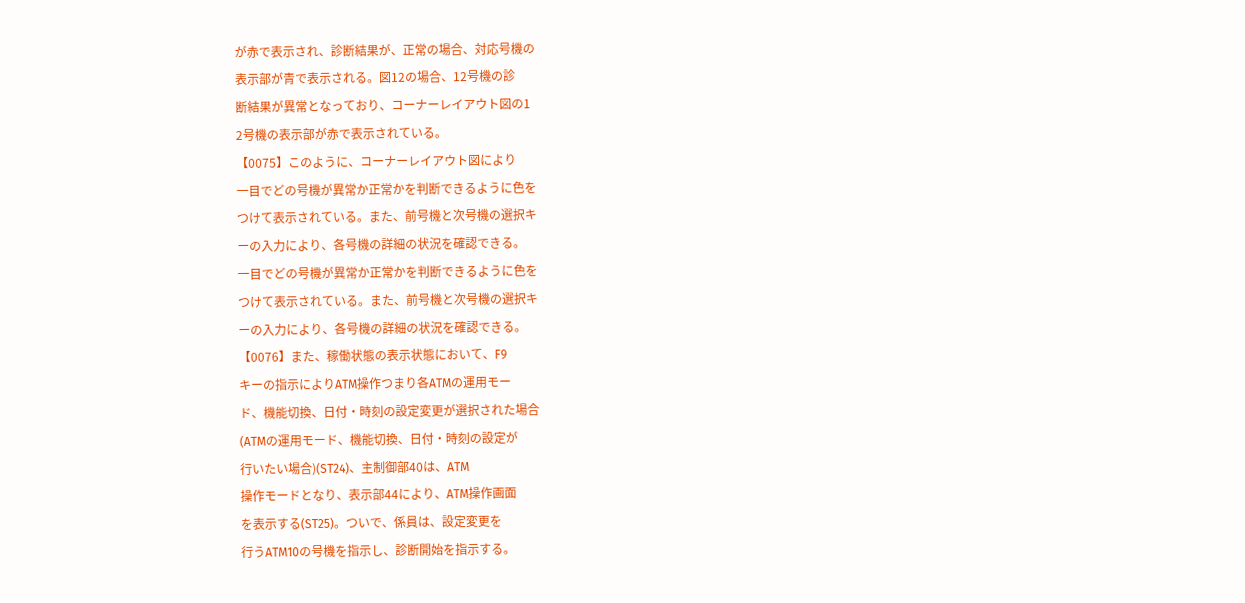が赤で表示され、診断結果が、正常の場合、対応号機の
表示部が青で表示される。図12の場合、12号機の診
断結果が異常となっており、コーナーレイアウト図の1
2号機の表示部が赤で表示されている。
【0075】このように、コーナーレイアウト図により
一目でどの号機が異常か正常かを判断できるように色を
つけて表示されている。また、前号機と次号機の選択キ
ーの入力により、各号機の詳細の状況を確認できる。
一目でどの号機が異常か正常かを判断できるように色を
つけて表示されている。また、前号機と次号機の選択キ
ーの入力により、各号機の詳細の状況を確認できる。
【0076】また、稼働状態の表示状態において、F9
キーの指示によりATM操作つまり各ATMの運用モー
ド、機能切換、日付・時刻の設定変更が選択された場合
(ATMの運用モード、機能切換、日付・時刻の設定が
行いたい場合)(ST24)、主制御部40は、ATM
操作モードとなり、表示部44により、ATM操作画面
を表示する(ST25)。ついで、係員は、設定変更を
行うATM10の号機を指示し、診断開始を指示する。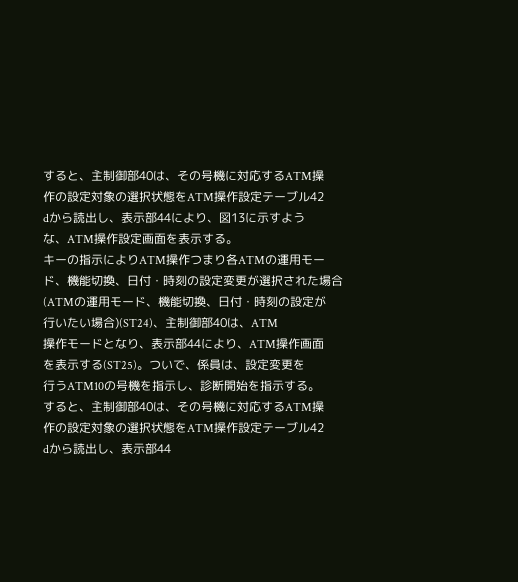すると、主制御部40は、その号機に対応するATM操
作の設定対象の選択状態をATM操作設定テーブル42
dから読出し、表示部44により、図13に示すよう
な、ATM操作設定画面を表示する。
キーの指示によりATM操作つまり各ATMの運用モー
ド、機能切換、日付・時刻の設定変更が選択された場合
(ATMの運用モード、機能切換、日付・時刻の設定が
行いたい場合)(ST24)、主制御部40は、ATM
操作モードとなり、表示部44により、ATM操作画面
を表示する(ST25)。ついで、係員は、設定変更を
行うATM10の号機を指示し、診断開始を指示する。
すると、主制御部40は、その号機に対応するATM操
作の設定対象の選択状態をATM操作設定テーブル42
dから読出し、表示部44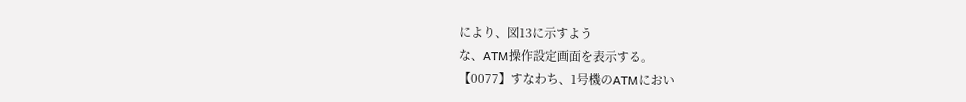により、図13に示すよう
な、ATM操作設定画面を表示する。
【0077】すなわち、1号機のATMにおい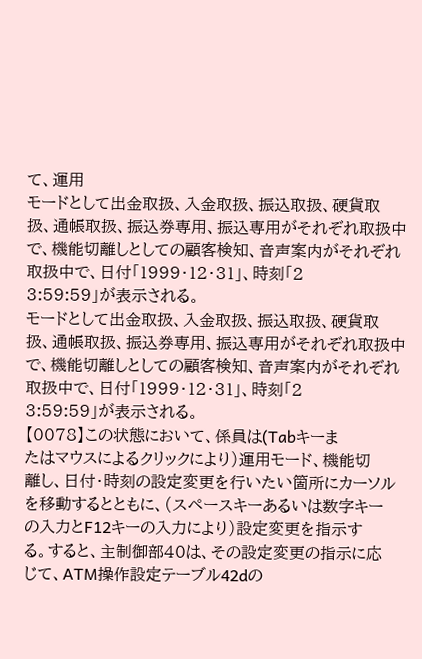て、運用
モードとして出金取扱、入金取扱、振込取扱、硬貨取
扱、通帳取扱、振込券専用、振込専用がそれぞれ取扱中
で、機能切離しとしての顧客検知、音声案内がそれぞれ
取扱中で、日付「1999・12・31」、時刻「2
3:59:59」が表示される。
モードとして出金取扱、入金取扱、振込取扱、硬貨取
扱、通帳取扱、振込券専用、振込専用がそれぞれ取扱中
で、機能切離しとしての顧客検知、音声案内がそれぞれ
取扱中で、日付「1999・12・31」、時刻「2
3:59:59」が表示される。
【0078】この状態において、係員は(Tabキーま
たはマウスによるクリックにより)運用モード、機能切
離し、日付・時刻の設定変更を行いたい箇所にカーソル
を移動するとともに、(スペースキーあるいは数字キー
の入力とF12キーの入力により)設定変更を指示す
る。すると、主制御部40は、その設定変更の指示に応
じて、ATM操作設定テーブル42dの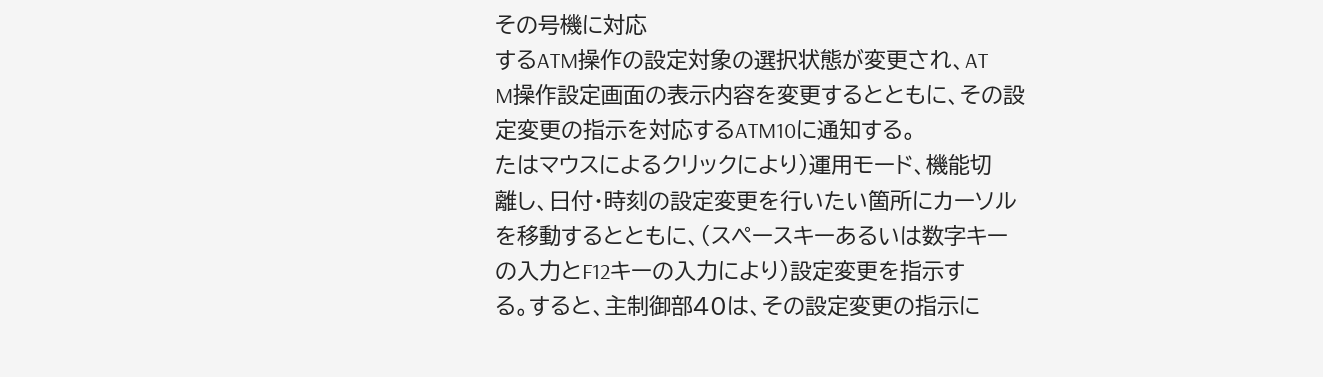その号機に対応
するATM操作の設定対象の選択状態が変更され、AT
M操作設定画面の表示内容を変更するとともに、その設
定変更の指示を対応するATM10に通知する。
たはマウスによるクリックにより)運用モード、機能切
離し、日付・時刻の設定変更を行いたい箇所にカーソル
を移動するとともに、(スペースキーあるいは数字キー
の入力とF12キーの入力により)設定変更を指示す
る。すると、主制御部40は、その設定変更の指示に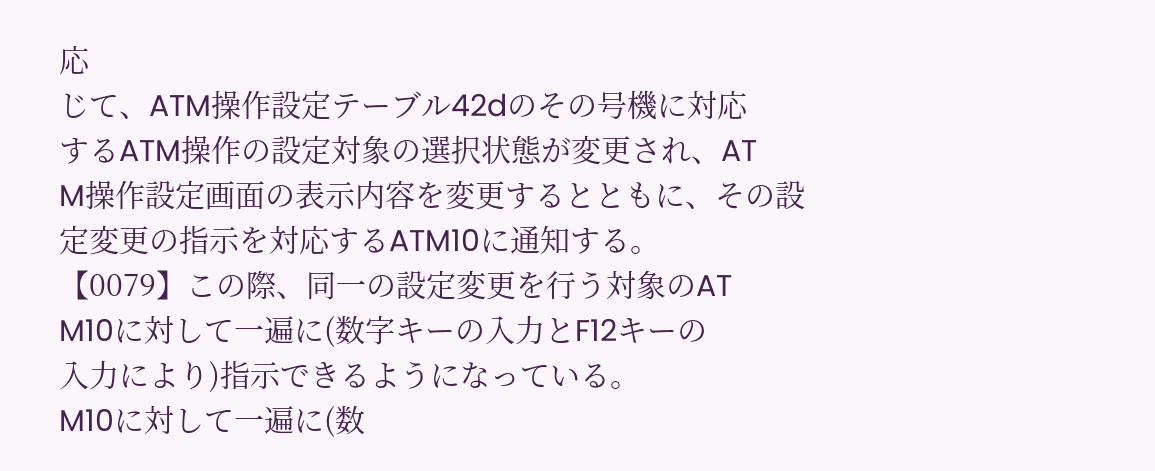応
じて、ATM操作設定テーブル42dのその号機に対応
するATM操作の設定対象の選択状態が変更され、AT
M操作設定画面の表示内容を変更するとともに、その設
定変更の指示を対応するATM10に通知する。
【0079】この際、同一の設定変更を行う対象のAT
M10に対して一遍に(数字キーの入力とF12キーの
入力により)指示できるようになっている。
M10に対して一遍に(数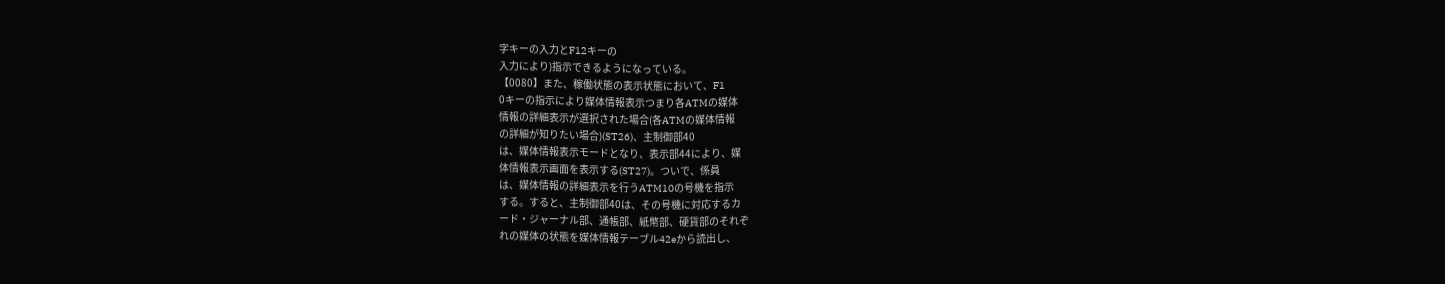字キーの入力とF12キーの
入力により)指示できるようになっている。
【0080】また、稼働状態の表示状態において、F1
0キーの指示により媒体情報表示つまり各ATMの媒体
情報の詳細表示が選択された場合(各ATMの媒体情報
の詳細が知りたい場合)(ST26)、主制御部40
は、媒体情報表示モードとなり、表示部44により、媒
体情報表示画面を表示する(ST27)。ついで、係員
は、媒体情報の詳細表示を行うATM10の号機を指示
する。すると、主制御部40は、その号機に対応するカ
ード・ジャーナル部、通帳部、紙幣部、硬貨部のそれぞ
れの媒体の状態を媒体情報テーブル42eから読出し、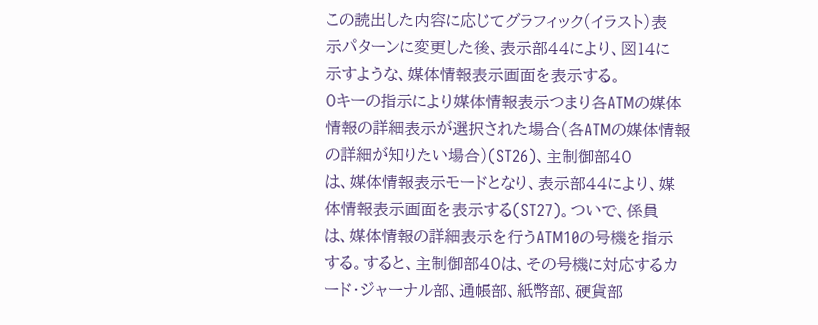この読出した内容に応じてグラフィック(イラスト)表
示パターンに変更した後、表示部44により、図14に
示すような、媒体情報表示画面を表示する。
0キーの指示により媒体情報表示つまり各ATMの媒体
情報の詳細表示が選択された場合(各ATMの媒体情報
の詳細が知りたい場合)(ST26)、主制御部40
は、媒体情報表示モードとなり、表示部44により、媒
体情報表示画面を表示する(ST27)。ついで、係員
は、媒体情報の詳細表示を行うATM10の号機を指示
する。すると、主制御部40は、その号機に対応するカ
ード・ジャーナル部、通帳部、紙幣部、硬貨部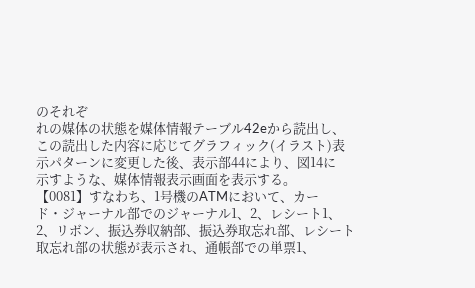のそれぞ
れの媒体の状態を媒体情報テーブル42eから読出し、
この読出した内容に応じてグラフィック(イラスト)表
示パターンに変更した後、表示部44により、図14に
示すような、媒体情報表示画面を表示する。
【0081】すなわち、1号機のATMにおいて、カー
ド・ジャーナル部でのジャーナル1、2、レシート1、
2、リボン、振込券収納部、振込券取忘れ部、レシート
取忘れ部の状態が表示され、通帳部での単票1、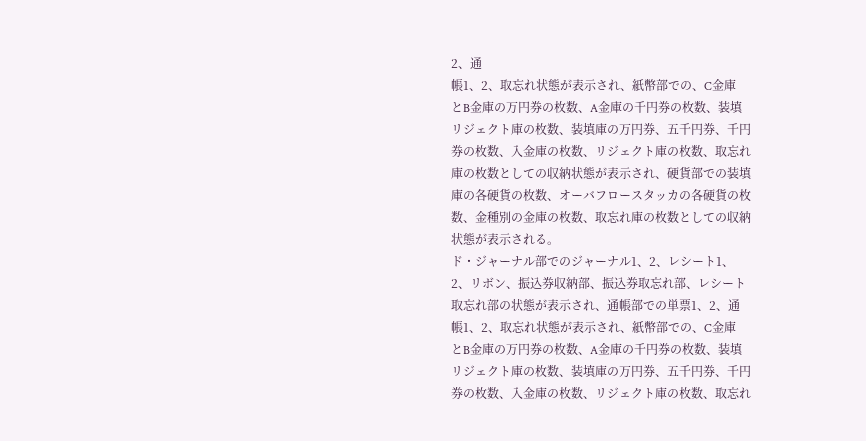2、通
帳1、2、取忘れ状態が表示され、紙幣部での、C金庫
とB金庫の万円券の枚数、A金庫の千円券の枚数、装填
リジェクト庫の枚数、装填庫の万円券、五千円券、千円
券の枚数、入金庫の枚数、リジェクト庫の枚数、取忘れ
庫の枚数としての収納状態が表示され、硬貨部での装填
庫の各硬貨の枚数、オーバフロースタッカの各硬貨の枚
数、金種別の金庫の枚数、取忘れ庫の枚数としての収納
状態が表示される。
ド・ジャーナル部でのジャーナル1、2、レシート1、
2、リボン、振込券収納部、振込券取忘れ部、レシート
取忘れ部の状態が表示され、通帳部での単票1、2、通
帳1、2、取忘れ状態が表示され、紙幣部での、C金庫
とB金庫の万円券の枚数、A金庫の千円券の枚数、装填
リジェクト庫の枚数、装填庫の万円券、五千円券、千円
券の枚数、入金庫の枚数、リジェクト庫の枚数、取忘れ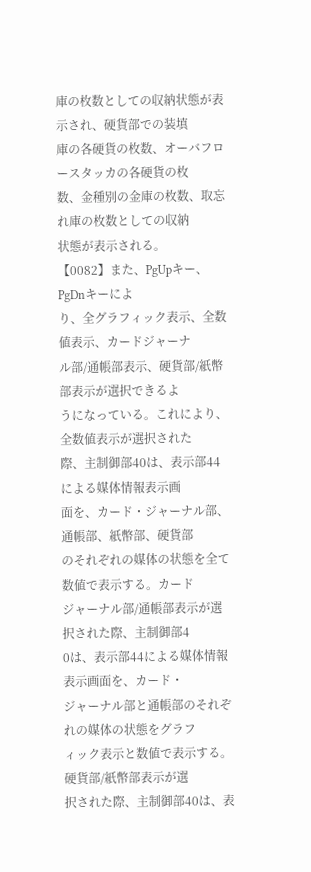庫の枚数としての収納状態が表示され、硬貨部での装填
庫の各硬貨の枚数、オーバフロースタッカの各硬貨の枚
数、金種別の金庫の枚数、取忘れ庫の枚数としての収納
状態が表示される。
【0082】また、PgUpキー、PgDnキーによ
り、全グラフィック表示、全数値表示、カードジャーナ
ル部/通帳部表示、硬貨部/紙幣部表示が選択できるよ
うになっている。これにより、全数値表示が選択された
際、主制御部40は、表示部44による媒体情報表示画
面を、カード・ジャーナル部、通帳部、紙幣部、硬貨部
のそれぞれの媒体の状態を全て数値で表示する。カード
ジャーナル部/通帳部表示が選択された際、主制御部4
0は、表示部44による媒体情報表示画面を、カード・
ジャーナル部と通帳部のそれぞれの媒体の状態をグラフ
ィック表示と数値で表示する。硬貨部/紙幣部表示が選
択された際、主制御部40は、表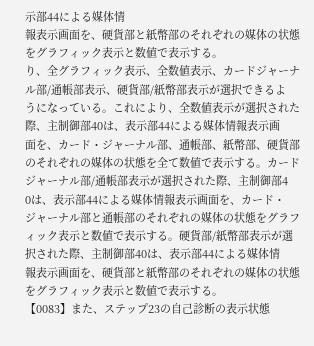示部44による媒体情
報表示画面を、硬貨部と紙幣部のそれぞれの媒体の状態
をグラフィック表示と数値で表示する。
り、全グラフィック表示、全数値表示、カードジャーナ
ル部/通帳部表示、硬貨部/紙幣部表示が選択できるよ
うになっている。これにより、全数値表示が選択された
際、主制御部40は、表示部44による媒体情報表示画
面を、カード・ジャーナル部、通帳部、紙幣部、硬貨部
のそれぞれの媒体の状態を全て数値で表示する。カード
ジャーナル部/通帳部表示が選択された際、主制御部4
0は、表示部44による媒体情報表示画面を、カード・
ジャーナル部と通帳部のそれぞれの媒体の状態をグラフ
ィック表示と数値で表示する。硬貨部/紙幣部表示が選
択された際、主制御部40は、表示部44による媒体情
報表示画面を、硬貨部と紙幣部のそれぞれの媒体の状態
をグラフィック表示と数値で表示する。
【0083】また、ステップ23の自己診断の表示状態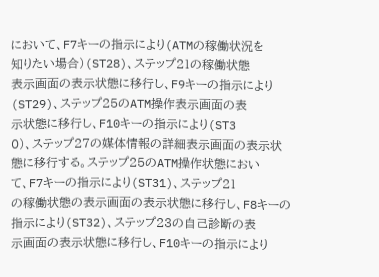において、F7キーの指示により(ATMの稼働状況を
知りたい場合)(ST28)、ステップ21の稼働状態
表示画面の表示状態に移行し、F9キーの指示により
(ST29)、ステップ25のATM操作表示画面の表
示状態に移行し、F10キーの指示により(ST3
0)、ステップ27の媒体情報の詳細表示画面の表示状
態に移行する。ステップ25のATM操作状態におい
て、F7キーの指示により(ST31)、ステップ21
の稼働状態の表示画面の表示状態に移行し、F8キーの
指示により(ST32)、ステップ23の自己診断の表
示画面の表示状態に移行し、F10キーの指示により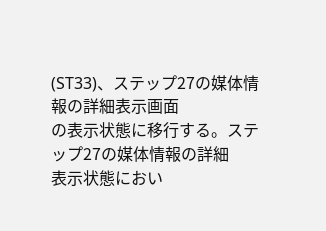(ST33)、ステップ27の媒体情報の詳細表示画面
の表示状態に移行する。ステップ27の媒体情報の詳細
表示状態におい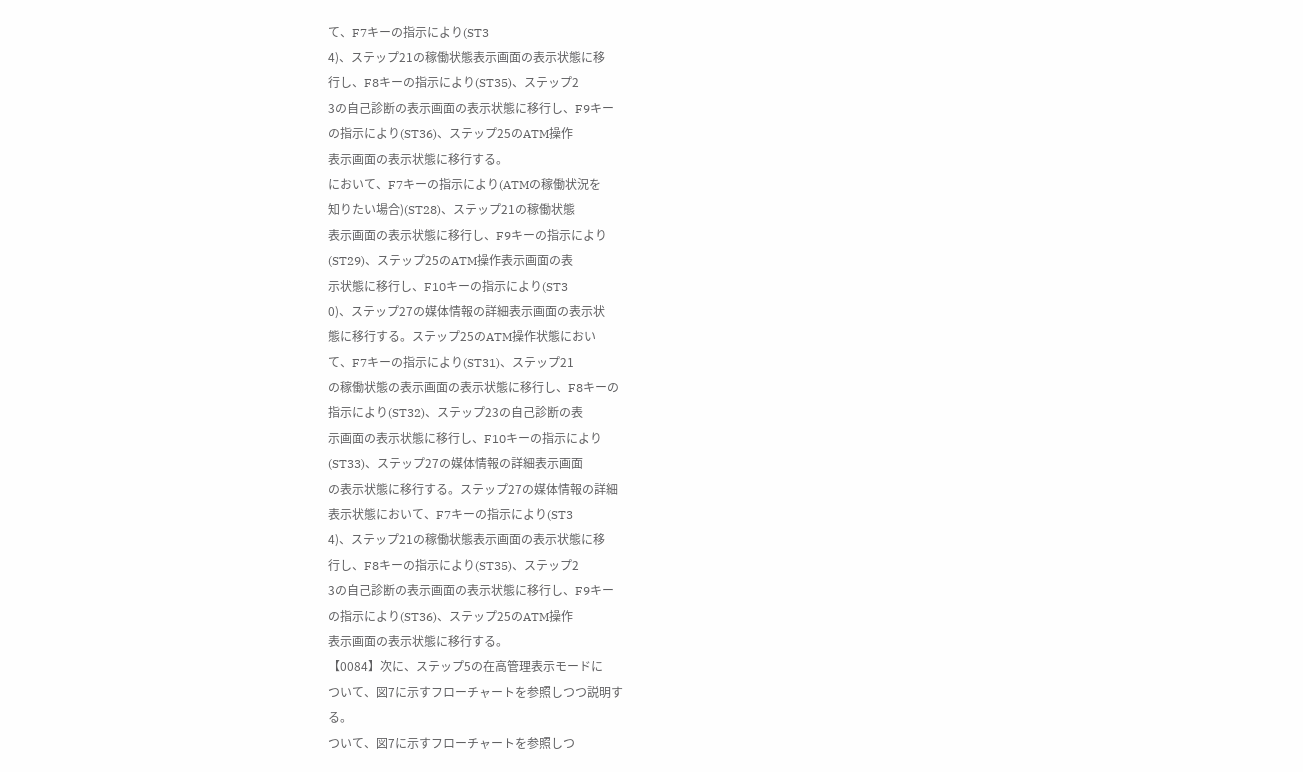て、F7キーの指示により(ST3
4)、ステップ21の稼働状態表示画面の表示状態に移
行し、F8キーの指示により(ST35)、ステップ2
3の自己診断の表示画面の表示状態に移行し、F9キー
の指示により(ST36)、ステップ25のATM操作
表示画面の表示状態に移行する。
において、F7キーの指示により(ATMの稼働状況を
知りたい場合)(ST28)、ステップ21の稼働状態
表示画面の表示状態に移行し、F9キーの指示により
(ST29)、ステップ25のATM操作表示画面の表
示状態に移行し、F10キーの指示により(ST3
0)、ステップ27の媒体情報の詳細表示画面の表示状
態に移行する。ステップ25のATM操作状態におい
て、F7キーの指示により(ST31)、ステップ21
の稼働状態の表示画面の表示状態に移行し、F8キーの
指示により(ST32)、ステップ23の自己診断の表
示画面の表示状態に移行し、F10キーの指示により
(ST33)、ステップ27の媒体情報の詳細表示画面
の表示状態に移行する。ステップ27の媒体情報の詳細
表示状態において、F7キーの指示により(ST3
4)、ステップ21の稼働状態表示画面の表示状態に移
行し、F8キーの指示により(ST35)、ステップ2
3の自己診断の表示画面の表示状態に移行し、F9キー
の指示により(ST36)、ステップ25のATM操作
表示画面の表示状態に移行する。
【0084】次に、ステップ5の在高管理表示モードに
ついて、図7に示すフローチャートを参照しつつ説明す
る。
ついて、図7に示すフローチャートを参照しつ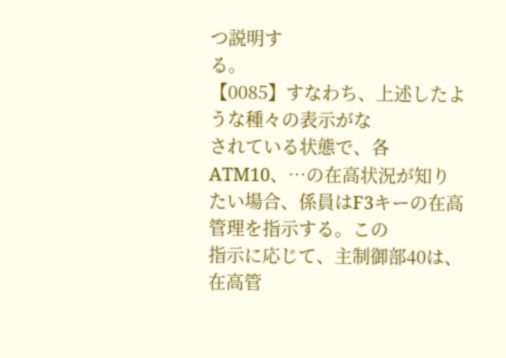つ説明す
る。
【0085】すなわち、上述したような種々の表示がな
されている状態で、各ATM10、…の在高状況が知り
たい場合、係員はF3キーの在高管理を指示する。この
指示に応じて、主制御部40は、在高管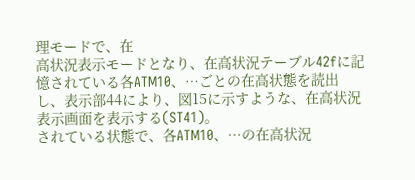理モードで、在
高状況表示モードとなり、在高状況テーブル42fに記
憶されている各ATM10、…ごとの在高状態を読出
し、表示部44により、図15に示すような、在高状況
表示画面を表示する(ST41)。
されている状態で、各ATM10、…の在高状況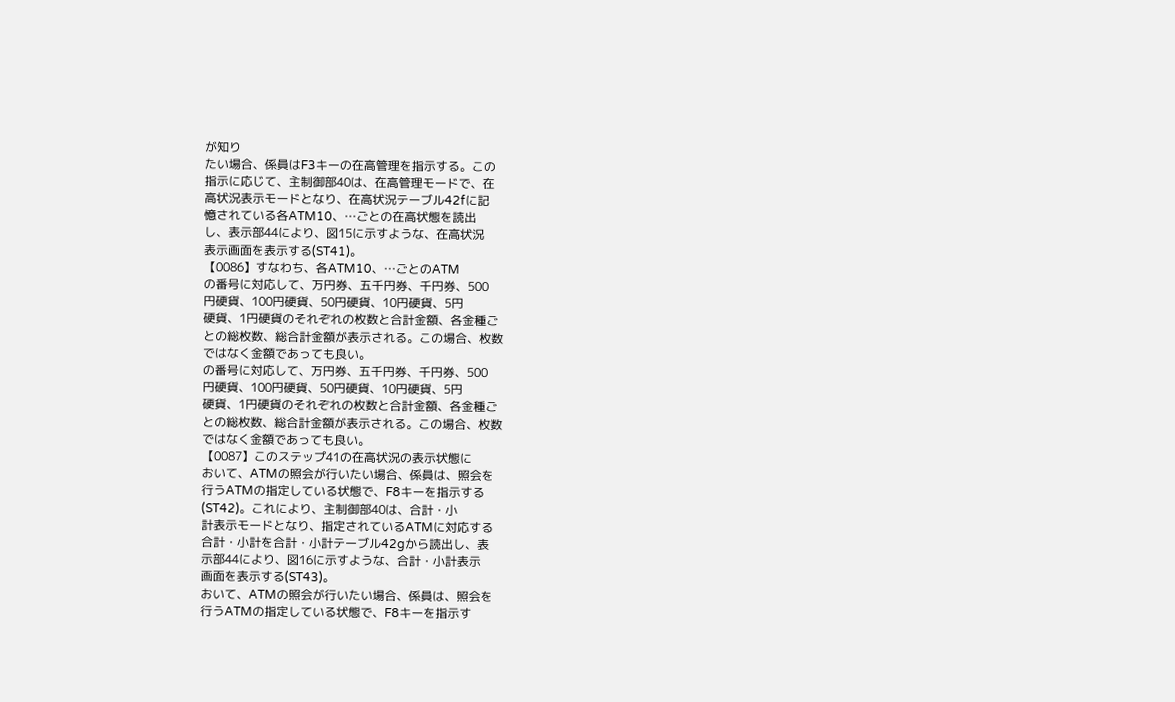が知り
たい場合、係員はF3キーの在高管理を指示する。この
指示に応じて、主制御部40は、在高管理モードで、在
高状況表示モードとなり、在高状況テーブル42fに記
憶されている各ATM10、…ごとの在高状態を読出
し、表示部44により、図15に示すような、在高状況
表示画面を表示する(ST41)。
【0086】すなわち、各ATM10、…ごとのATM
の番号に対応して、万円券、五千円券、千円券、500
円硬貨、100円硬貨、50円硬貨、10円硬貨、5円
硬貨、1円硬貨のそれぞれの枚数と合計金額、各金種ご
との総枚数、総合計金額が表示される。この場合、枚数
ではなく金額であっても良い。
の番号に対応して、万円券、五千円券、千円券、500
円硬貨、100円硬貨、50円硬貨、10円硬貨、5円
硬貨、1円硬貨のそれぞれの枚数と合計金額、各金種ご
との総枚数、総合計金額が表示される。この場合、枚数
ではなく金額であっても良い。
【0087】このステップ41の在高状況の表示状態に
おいて、ATMの照会が行いたい場合、係員は、照会を
行うATMの指定している状態で、F8キーを指示する
(ST42)。これにより、主制御部40は、合計・小
計表示モードとなり、指定されているATMに対応する
合計・小計を合計・小計テーブル42gから読出し、表
示部44により、図16に示すような、合計・小計表示
画面を表示する(ST43)。
おいて、ATMの照会が行いたい場合、係員は、照会を
行うATMの指定している状態で、F8キーを指示す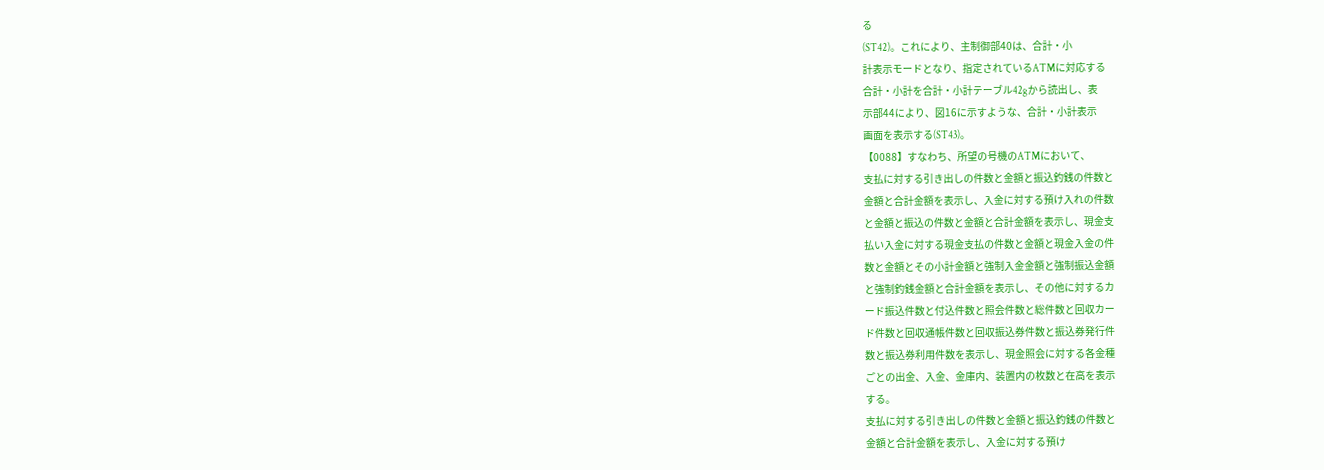る
(ST42)。これにより、主制御部40は、合計・小
計表示モードとなり、指定されているATMに対応する
合計・小計を合計・小計テーブル42gから読出し、表
示部44により、図16に示すような、合計・小計表示
画面を表示する(ST43)。
【0088】すなわち、所望の号機のATMにおいて、
支払に対する引き出しの件数と金額と振込釣銭の件数と
金額と合計金額を表示し、入金に対する預け入れの件数
と金額と振込の件数と金額と合計金額を表示し、現金支
払い入金に対する現金支払の件数と金額と現金入金の件
数と金額とその小計金額と強制入金金額と強制振込金額
と強制釣銭金額と合計金額を表示し、その他に対するカ
ード振込件数と付込件数と照会件数と総件数と回収カー
ド件数と回収通帳件数と回収振込券件数と振込券発行件
数と振込券利用件数を表示し、現金照会に対する各金種
ごとの出金、入金、金庫内、装置内の枚数と在高を表示
する。
支払に対する引き出しの件数と金額と振込釣銭の件数と
金額と合計金額を表示し、入金に対する預け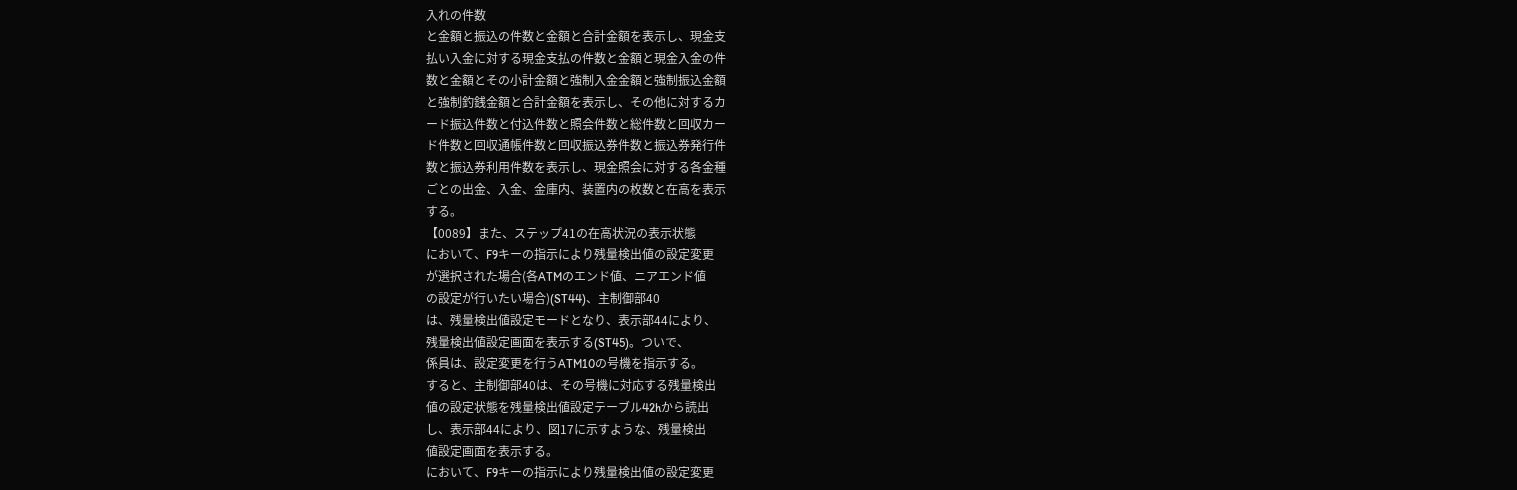入れの件数
と金額と振込の件数と金額と合計金額を表示し、現金支
払い入金に対する現金支払の件数と金額と現金入金の件
数と金額とその小計金額と強制入金金額と強制振込金額
と強制釣銭金額と合計金額を表示し、その他に対するカ
ード振込件数と付込件数と照会件数と総件数と回収カー
ド件数と回収通帳件数と回収振込券件数と振込券発行件
数と振込券利用件数を表示し、現金照会に対する各金種
ごとの出金、入金、金庫内、装置内の枚数と在高を表示
する。
【0089】また、ステップ41の在高状況の表示状態
において、F9キーの指示により残量検出値の設定変更
が選択された場合(各ATMのエンド値、ニアエンド値
の設定が行いたい場合)(ST44)、主制御部40
は、残量検出値設定モードとなり、表示部44により、
残量検出値設定画面を表示する(ST45)。ついで、
係員は、設定変更を行うATM10の号機を指示する。
すると、主制御部40は、その号機に対応する残量検出
値の設定状態を残量検出値設定テーブル42hから読出
し、表示部44により、図17に示すような、残量検出
値設定画面を表示する。
において、F9キーの指示により残量検出値の設定変更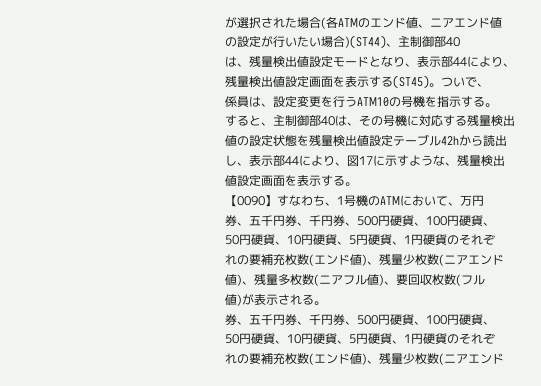が選択された場合(各ATMのエンド値、ニアエンド値
の設定が行いたい場合)(ST44)、主制御部40
は、残量検出値設定モードとなり、表示部44により、
残量検出値設定画面を表示する(ST45)。ついで、
係員は、設定変更を行うATM10の号機を指示する。
すると、主制御部40は、その号機に対応する残量検出
値の設定状態を残量検出値設定テーブル42hから読出
し、表示部44により、図17に示すような、残量検出
値設定画面を表示する。
【0090】すなわち、1号機のATMにおいて、万円
券、五千円券、千円券、500円硬貨、100円硬貨、
50円硬貨、10円硬貨、5円硬貨、1円硬貨のそれぞ
れの要補充枚数(エンド値)、残量少枚数(ニアエンド
値)、残量多枚数(ニアフル値)、要回収枚数(フル
値)が表示される。
券、五千円券、千円券、500円硬貨、100円硬貨、
50円硬貨、10円硬貨、5円硬貨、1円硬貨のそれぞ
れの要補充枚数(エンド値)、残量少枚数(ニアエンド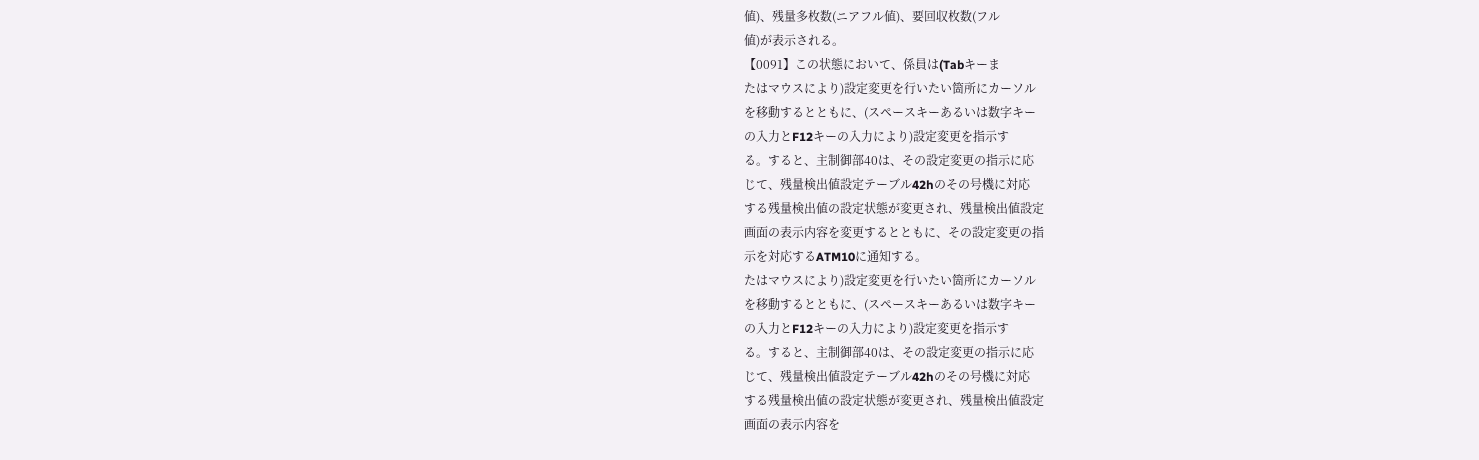値)、残量多枚数(ニアフル値)、要回収枚数(フル
値)が表示される。
【0091】この状態において、係員は(Tabキーま
たはマウスにより)設定変更を行いたい箇所にカーソル
を移動するとともに、(スペースキーあるいは数字キー
の入力とF12キーの入力により)設定変更を指示す
る。すると、主制御部40は、その設定変更の指示に応
じて、残量検出値設定テーブル42hのその号機に対応
する残量検出値の設定状態が変更され、残量検出値設定
画面の表示内容を変更するとともに、その設定変更の指
示を対応するATM10に通知する。
たはマウスにより)設定変更を行いたい箇所にカーソル
を移動するとともに、(スペースキーあるいは数字キー
の入力とF12キーの入力により)設定変更を指示す
る。すると、主制御部40は、その設定変更の指示に応
じて、残量検出値設定テーブル42hのその号機に対応
する残量検出値の設定状態が変更され、残量検出値設定
画面の表示内容を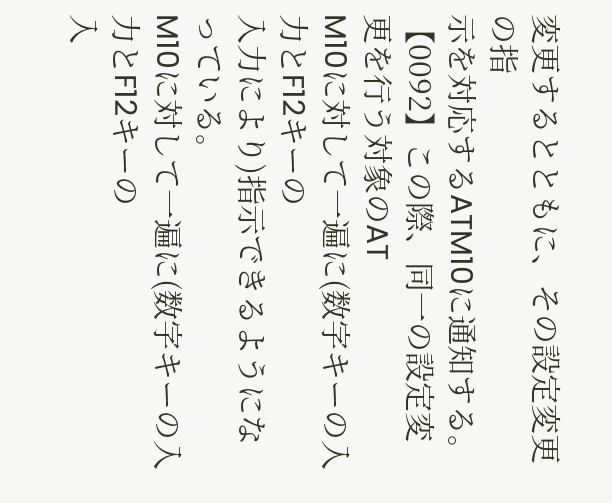変更するとともに、その設定変更の指
示を対応するATM10に通知する。
【0092】この際、同一の設定変更を行う対象のAT
M10に対して一遍に(数字キーの入力とF12キーの
入力により)指示できるようになっている。
M10に対して一遍に(数字キーの入力とF12キーの
入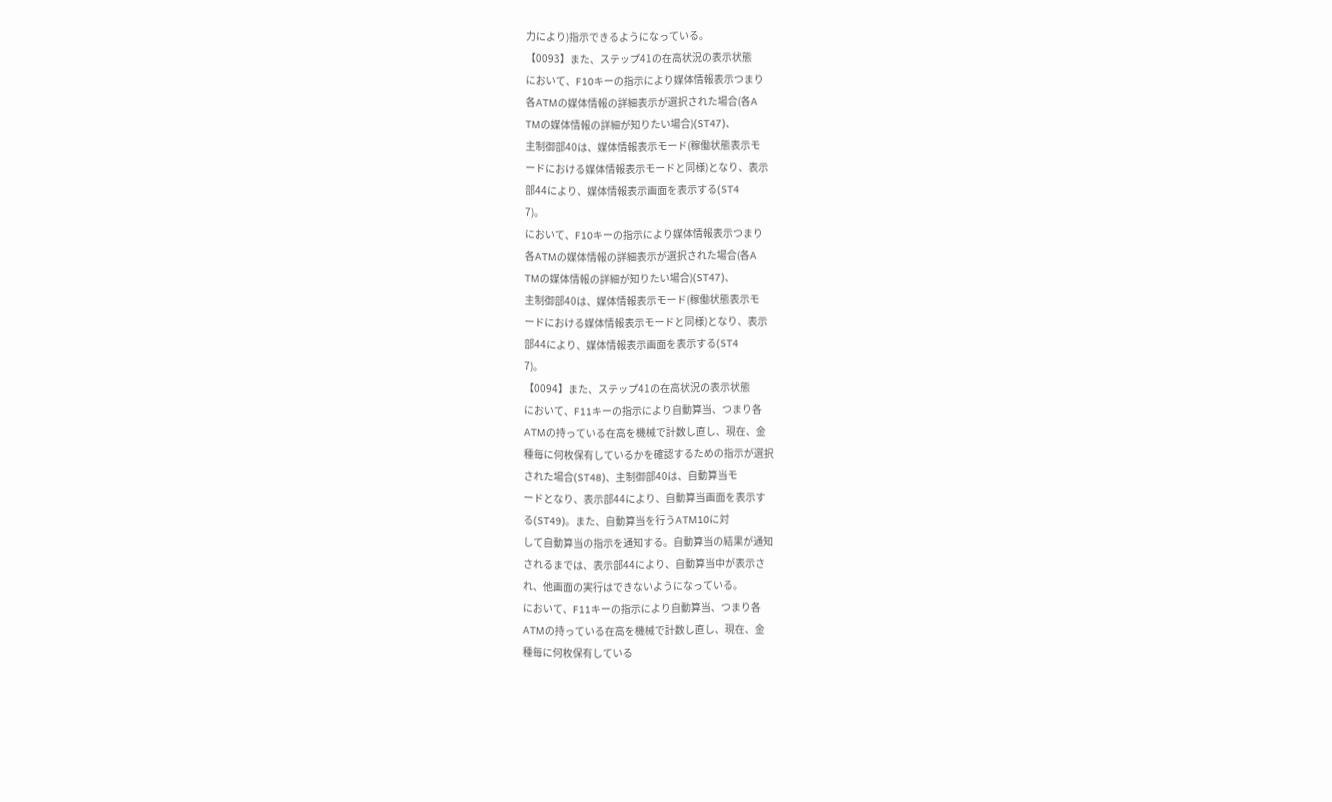力により)指示できるようになっている。
【0093】また、ステップ41の在高状況の表示状態
において、F10キーの指示により媒体情報表示つまり
各ATMの媒体情報の詳細表示が選択された場合(各A
TMの媒体情報の詳細が知りたい場合)(ST47)、
主制御部40は、媒体情報表示モード(稼働状態表示モ
ードにおける媒体情報表示モードと同様)となり、表示
部44により、媒体情報表示画面を表示する(ST4
7)。
において、F10キーの指示により媒体情報表示つまり
各ATMの媒体情報の詳細表示が選択された場合(各A
TMの媒体情報の詳細が知りたい場合)(ST47)、
主制御部40は、媒体情報表示モード(稼働状態表示モ
ードにおける媒体情報表示モードと同様)となり、表示
部44により、媒体情報表示画面を表示する(ST4
7)。
【0094】また、ステップ41の在高状況の表示状態
において、F11キーの指示により自動算当、つまり各
ATMの持っている在高を機械で計数し直し、現在、金
種毎に何枚保有しているかを確認するための指示が選択
された場合(ST48)、主制御部40は、自動算当モ
ードとなり、表示部44により、自動算当画面を表示す
る(ST49)。また、自動算当を行うATM10に対
して自動算当の指示を通知する。自動算当の結果が通知
されるまでは、表示部44により、自動算当中が表示さ
れ、他画面の実行はできないようになっている。
において、F11キーの指示により自動算当、つまり各
ATMの持っている在高を機械で計数し直し、現在、金
種毎に何枚保有している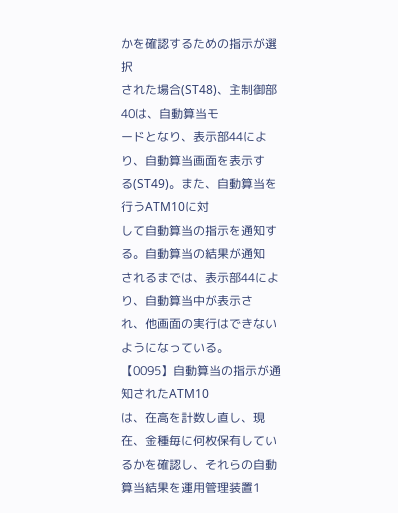かを確認するための指示が選択
された場合(ST48)、主制御部40は、自動算当モ
ードとなり、表示部44により、自動算当画面を表示す
る(ST49)。また、自動算当を行うATM10に対
して自動算当の指示を通知する。自動算当の結果が通知
されるまでは、表示部44により、自動算当中が表示さ
れ、他画面の実行はできないようになっている。
【0095】自動算当の指示が通知されたATM10
は、在高を計数し直し、現在、金種毎に何枚保有してい
るかを確認し、それらの自動算当結果を運用管理装置1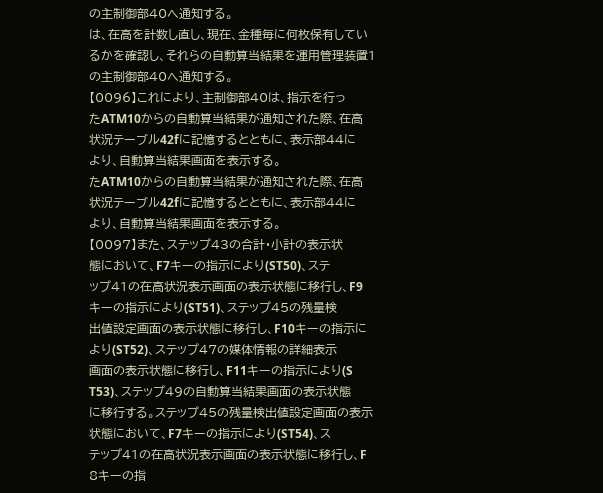の主制御部40へ通知する。
は、在高を計数し直し、現在、金種毎に何枚保有してい
るかを確認し、それらの自動算当結果を運用管理装置1
の主制御部40へ通知する。
【0096】これにより、主制御部40は、指示を行っ
たATM10からの自動算当結果が通知された際、在高
状況テーブル42fに記憶するとともに、表示部44に
より、自動算当結果画面を表示する。
たATM10からの自動算当結果が通知された際、在高
状況テーブル42fに記憶するとともに、表示部44に
より、自動算当結果画面を表示する。
【0097】また、ステップ43の合計・小計の表示状
態において、F7キーの指示により(ST50)、ステ
ップ41の在高状況表示画面の表示状態に移行し、F9
キーの指示により(ST51)、ステップ45の残量検
出値設定画面の表示状態に移行し、F10キーの指示に
より(ST52)、ステップ47の媒体情報の詳細表示
画面の表示状態に移行し、F11キーの指示により(S
T53)、ステップ49の自動算当結果画面の表示状態
に移行する。ステップ45の残量検出値設定画面の表示
状態において、F7キーの指示により(ST54)、ス
テップ41の在高状況表示画面の表示状態に移行し、F
8キーの指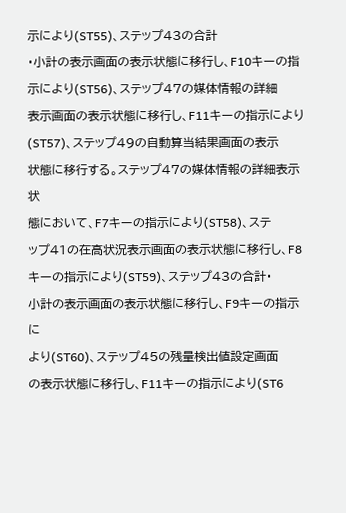示により(ST55)、ステップ43の合計
・小計の表示画面の表示状態に移行し、F10キーの指
示により(ST56)、ステップ47の媒体情報の詳細
表示画面の表示状態に移行し、F11キーの指示により
(ST57)、ステップ49の自動算当結果画面の表示
状態に移行する。ステップ47の媒体情報の詳細表示状
態において、F7キーの指示により(ST58)、ステ
ップ41の在高状況表示画面の表示状態に移行し、F8
キーの指示により(ST59)、ステップ43の合計・
小計の表示画面の表示状態に移行し、F9キーの指示に
より(ST60)、ステップ45の残量検出値設定画面
の表示状態に移行し、F11キーの指示により(ST6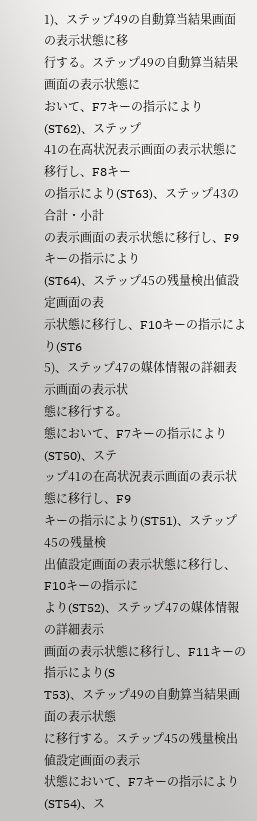1)、ステップ49の自動算当結果画面の表示状態に移
行する。ステップ49の自動算当結果画面の表示状態に
おいて、F7キーの指示により(ST62)、ステップ
41の在高状況表示画面の表示状態に移行し、F8キー
の指示により(ST63)、ステップ43の合計・小計
の表示画面の表示状態に移行し、F9キーの指示により
(ST64)、ステップ45の残量検出値設定画面の表
示状態に移行し、F10キーの指示により(ST6
5)、ステップ47の媒体情報の詳細表示画面の表示状
態に移行する。
態において、F7キーの指示により(ST50)、ステ
ップ41の在高状況表示画面の表示状態に移行し、F9
キーの指示により(ST51)、ステップ45の残量検
出値設定画面の表示状態に移行し、F10キーの指示に
より(ST52)、ステップ47の媒体情報の詳細表示
画面の表示状態に移行し、F11キーの指示により(S
T53)、ステップ49の自動算当結果画面の表示状態
に移行する。ステップ45の残量検出値設定画面の表示
状態において、F7キーの指示により(ST54)、ス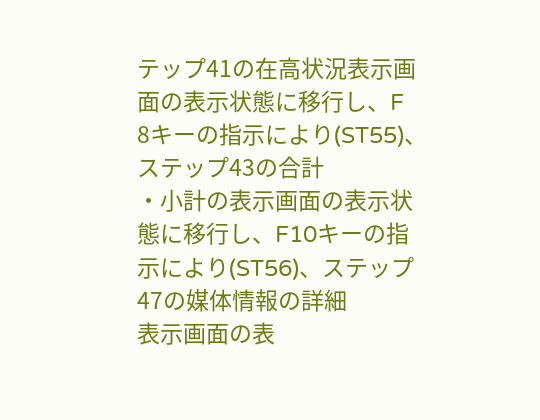テップ41の在高状況表示画面の表示状態に移行し、F
8キーの指示により(ST55)、ステップ43の合計
・小計の表示画面の表示状態に移行し、F10キーの指
示により(ST56)、ステップ47の媒体情報の詳細
表示画面の表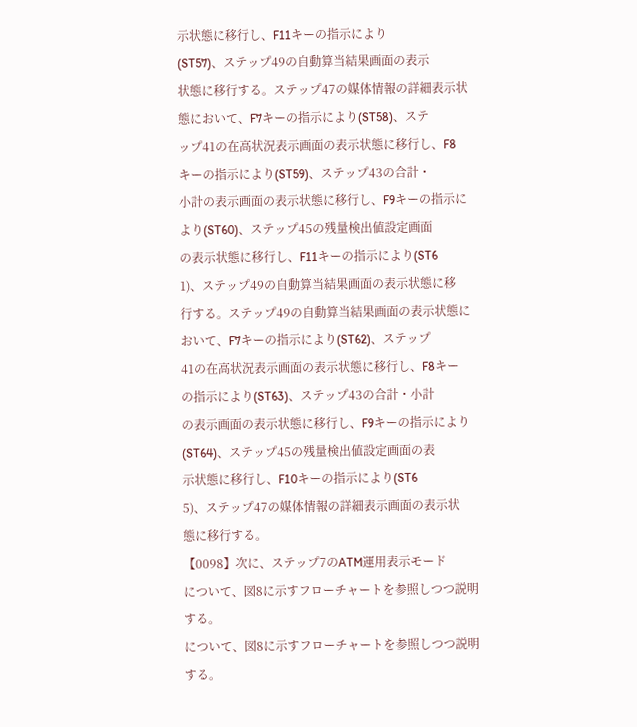示状態に移行し、F11キーの指示により
(ST57)、ステップ49の自動算当結果画面の表示
状態に移行する。ステップ47の媒体情報の詳細表示状
態において、F7キーの指示により(ST58)、ステ
ップ41の在高状況表示画面の表示状態に移行し、F8
キーの指示により(ST59)、ステップ43の合計・
小計の表示画面の表示状態に移行し、F9キーの指示に
より(ST60)、ステップ45の残量検出値設定画面
の表示状態に移行し、F11キーの指示により(ST6
1)、ステップ49の自動算当結果画面の表示状態に移
行する。ステップ49の自動算当結果画面の表示状態に
おいて、F7キーの指示により(ST62)、ステップ
41の在高状況表示画面の表示状態に移行し、F8キー
の指示により(ST63)、ステップ43の合計・小計
の表示画面の表示状態に移行し、F9キーの指示により
(ST64)、ステップ45の残量検出値設定画面の表
示状態に移行し、F10キーの指示により(ST6
5)、ステップ47の媒体情報の詳細表示画面の表示状
態に移行する。
【0098】次に、ステップ7のATM運用表示モード
について、図8に示すフローチャートを参照しつつ説明
する。
について、図8に示すフローチャートを参照しつつ説明
する。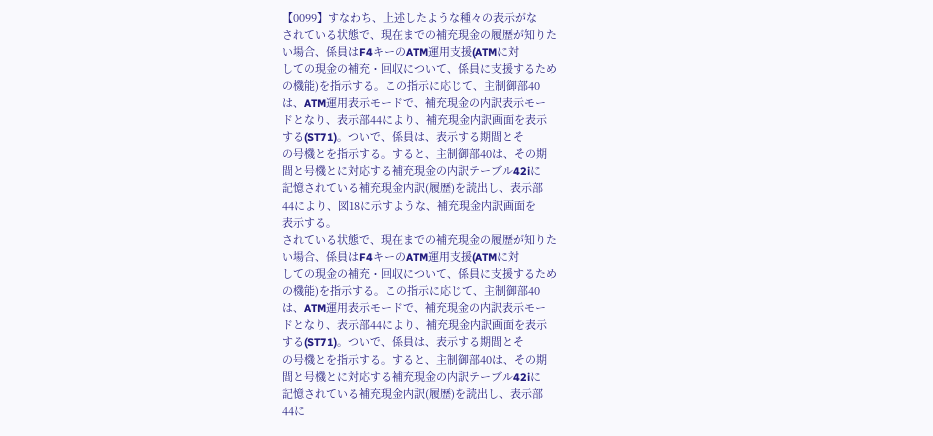【0099】すなわち、上述したような種々の表示がな
されている状態で、現在までの補充現金の履歴が知りた
い場合、係員はF4キーのATM運用支援(ATMに対
しての現金の補充・回収について、係員に支援するため
の機能)を指示する。この指示に応じて、主制御部40
は、ATM運用表示モードで、補充現金の内訳表示モー
ドとなり、表示部44により、補充現金内訳画面を表示
する(ST71)。ついで、係員は、表示する期間とそ
の号機とを指示する。すると、主制御部40は、その期
間と号機とに対応する補充現金の内訳テーブル42iに
記憶されている補充現金内訳(履歴)を読出し、表示部
44により、図18に示すような、補充現金内訳画面を
表示する。
されている状態で、現在までの補充現金の履歴が知りた
い場合、係員はF4キーのATM運用支援(ATMに対
しての現金の補充・回収について、係員に支援するため
の機能)を指示する。この指示に応じて、主制御部40
は、ATM運用表示モードで、補充現金の内訳表示モー
ドとなり、表示部44により、補充現金内訳画面を表示
する(ST71)。ついで、係員は、表示する期間とそ
の号機とを指示する。すると、主制御部40は、その期
間と号機とに対応する補充現金の内訳テーブル42iに
記憶されている補充現金内訳(履歴)を読出し、表示部
44に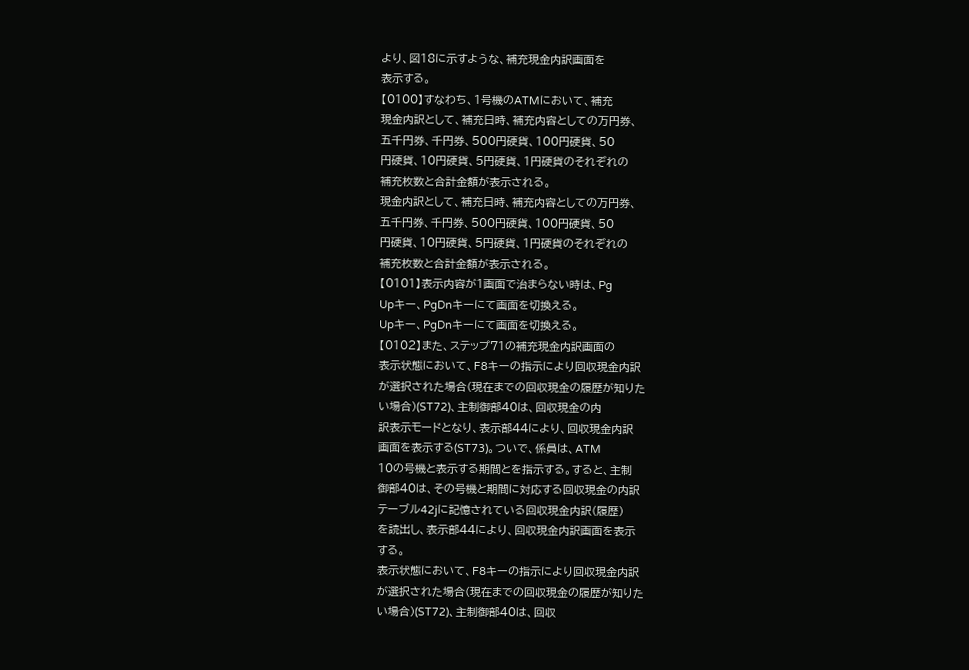より、図18に示すような、補充現金内訳画面を
表示する。
【0100】すなわち、1号機のATMにおいて、補充
現金内訳として、補充日時、補充内容としての万円券、
五千円券、千円券、500円硬貨、100円硬貨、50
円硬貨、10円硬貨、5円硬貨、1円硬貨のそれぞれの
補充枚数と合計金額が表示される。
現金内訳として、補充日時、補充内容としての万円券、
五千円券、千円券、500円硬貨、100円硬貨、50
円硬貨、10円硬貨、5円硬貨、1円硬貨のそれぞれの
補充枚数と合計金額が表示される。
【0101】表示内容が1画面で治まらない時は、Pg
Upキー、PgDnキーにて画面を切換える。
Upキー、PgDnキーにて画面を切換える。
【0102】また、ステップ71の補充現金内訳画面の
表示状態において、F8キーの指示により回収現金内訳
が選択された場合(現在までの回収現金の履歴が知りた
い場合)(ST72)、主制御部40は、回収現金の内
訳表示モードとなり、表示部44により、回収現金内訳
画面を表示する(ST73)。ついで、係員は、ATM
10の号機と表示する期間とを指示する。すると、主制
御部40は、その号機と期間に対応する回収現金の内訳
テーブル42jに記憶されている回収現金内訳(履歴)
を読出し、表示部44により、回収現金内訳画面を表示
する。
表示状態において、F8キーの指示により回収現金内訳
が選択された場合(現在までの回収現金の履歴が知りた
い場合)(ST72)、主制御部40は、回収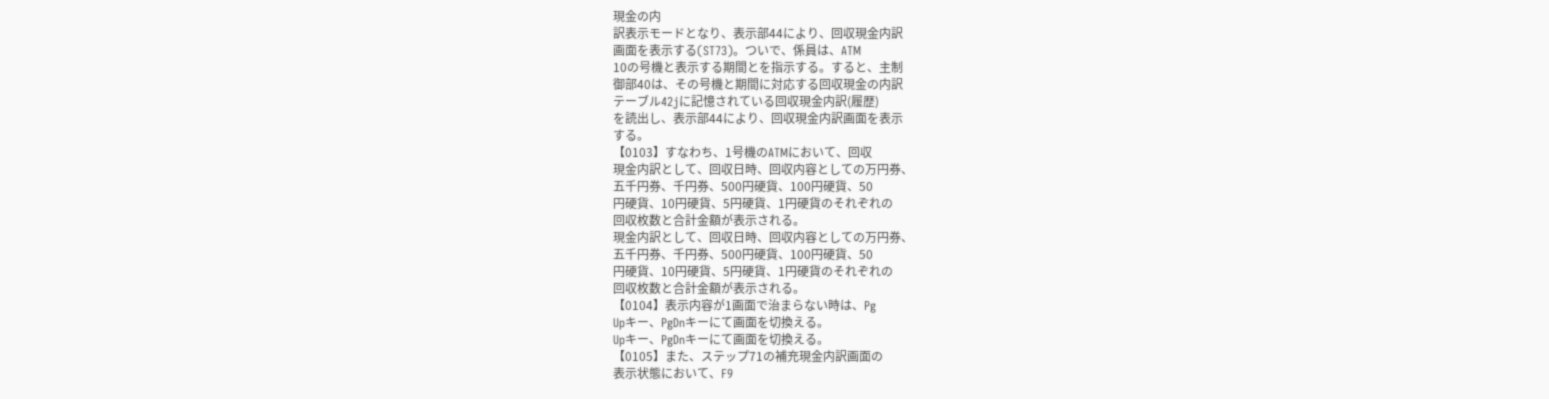現金の内
訳表示モードとなり、表示部44により、回収現金内訳
画面を表示する(ST73)。ついで、係員は、ATM
10の号機と表示する期間とを指示する。すると、主制
御部40は、その号機と期間に対応する回収現金の内訳
テーブル42jに記憶されている回収現金内訳(履歴)
を読出し、表示部44により、回収現金内訳画面を表示
する。
【0103】すなわち、1号機のATMにおいて、回収
現金内訳として、回収日時、回収内容としての万円券、
五千円券、千円券、500円硬貨、100円硬貨、50
円硬貨、10円硬貨、5円硬貨、1円硬貨のそれぞれの
回収枚数と合計金額が表示される。
現金内訳として、回収日時、回収内容としての万円券、
五千円券、千円券、500円硬貨、100円硬貨、50
円硬貨、10円硬貨、5円硬貨、1円硬貨のそれぞれの
回収枚数と合計金額が表示される。
【0104】表示内容が1画面で治まらない時は、Pg
Upキー、PgDnキーにて画面を切換える。
Upキー、PgDnキーにて画面を切換える。
【0105】また、ステップ71の補充現金内訳画面の
表示状態において、F9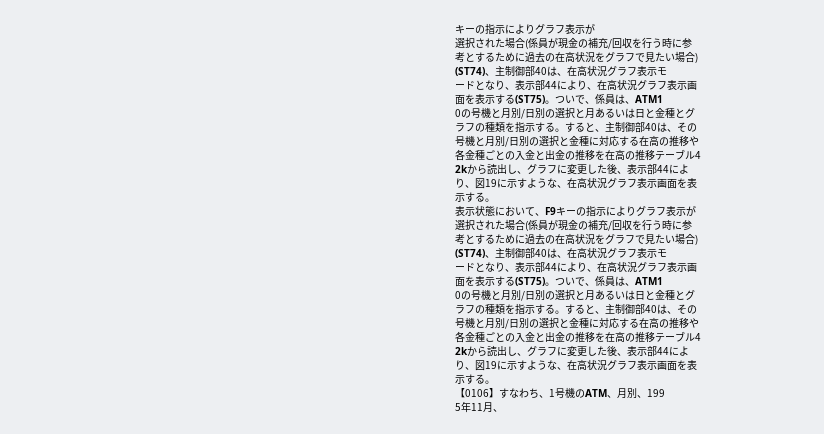キーの指示によりグラフ表示が
選択された場合(係員が現金の補充/回収を行う時に参
考とするために過去の在高状況をグラフで見たい場合)
(ST74)、主制御部40は、在高状況グラフ表示モ
ードとなり、表示部44により、在高状況グラフ表示画
面を表示する(ST75)。ついで、係員は、ATM1
0の号機と月別/日別の選択と月あるいは日と金種とグ
ラフの種類を指示する。すると、主制御部40は、その
号機と月別/日別の選択と金種に対応する在高の推移や
各金種ごとの入金と出金の推移を在高の推移テーブル4
2kから読出し、グラフに変更した後、表示部44によ
り、図19に示すような、在高状況グラフ表示画面を表
示する。
表示状態において、F9キーの指示によりグラフ表示が
選択された場合(係員が現金の補充/回収を行う時に参
考とするために過去の在高状況をグラフで見たい場合)
(ST74)、主制御部40は、在高状況グラフ表示モ
ードとなり、表示部44により、在高状況グラフ表示画
面を表示する(ST75)。ついで、係員は、ATM1
0の号機と月別/日別の選択と月あるいは日と金種とグ
ラフの種類を指示する。すると、主制御部40は、その
号機と月別/日別の選択と金種に対応する在高の推移や
各金種ごとの入金と出金の推移を在高の推移テーブル4
2kから読出し、グラフに変更した後、表示部44によ
り、図19に示すような、在高状況グラフ表示画面を表
示する。
【0106】すなわち、1号機のATM、月別、199
5年11月、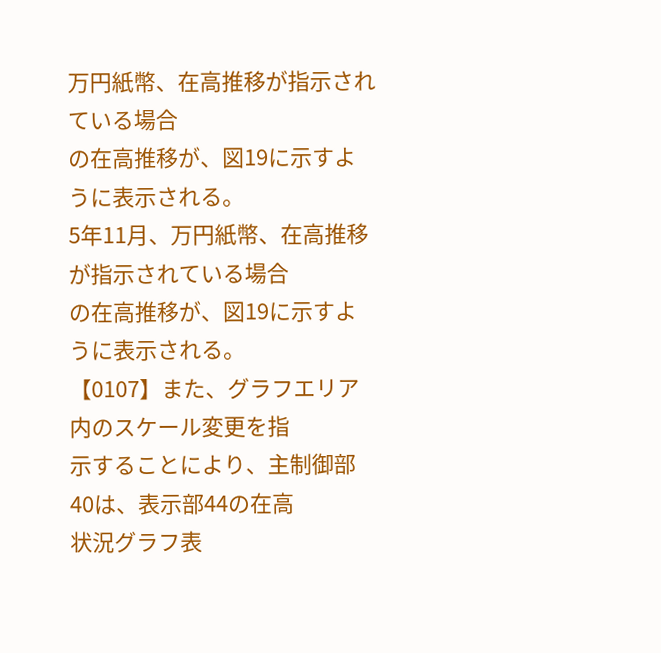万円紙幣、在高推移が指示されている場合
の在高推移が、図19に示すように表示される。
5年11月、万円紙幣、在高推移が指示されている場合
の在高推移が、図19に示すように表示される。
【0107】また、グラフエリア内のスケール変更を指
示することにより、主制御部40は、表示部44の在高
状況グラフ表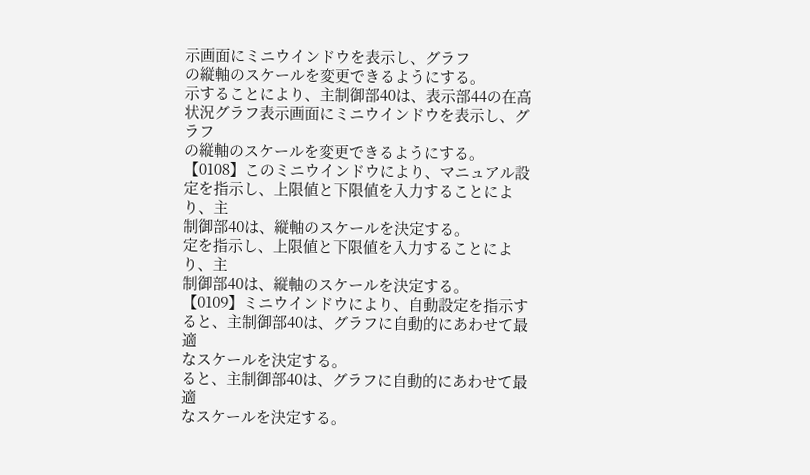示画面にミニウインドウを表示し、グラフ
の縦軸のスケールを変更できるようにする。
示することにより、主制御部40は、表示部44の在高
状況グラフ表示画面にミニウインドウを表示し、グラフ
の縦軸のスケールを変更できるようにする。
【0108】このミニウインドウにより、マニュアル設
定を指示し、上限値と下限値を入力することにより、主
制御部40は、縦軸のスケールを決定する。
定を指示し、上限値と下限値を入力することにより、主
制御部40は、縦軸のスケールを決定する。
【0109】ミニウインドウにより、自動設定を指示す
ると、主制御部40は、グラフに自動的にあわせて最適
なスケールを決定する。
ると、主制御部40は、グラフに自動的にあわせて最適
なスケールを決定する。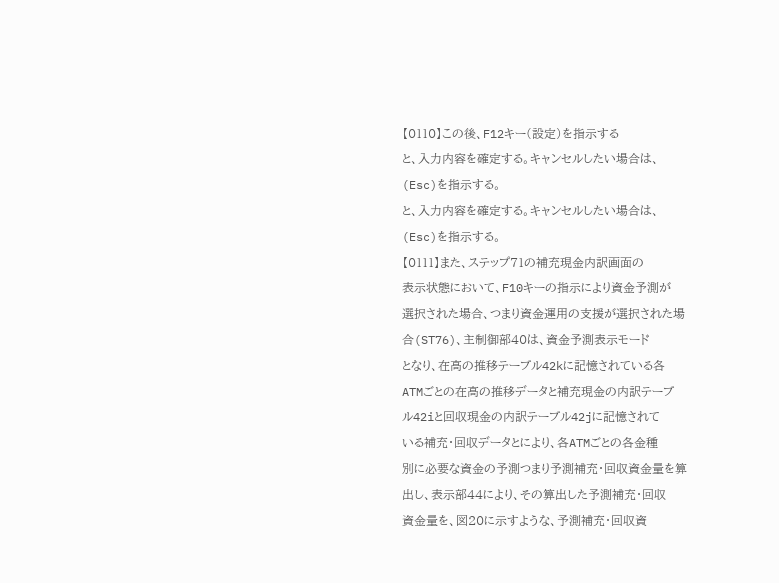【0110】この後、F12キー(設定)を指示する
と、入力内容を確定する。キャンセルしたい場合は、
(Esc)を指示する。
と、入力内容を確定する。キャンセルしたい場合は、
(Esc)を指示する。
【0111】また、ステップ71の補充現金内訳画面の
表示状態において、F10キーの指示により資金予測が
選択された場合、つまり資金運用の支援が選択された場
合(ST76)、主制御部40は、資金予測表示モード
となり、在高の推移テーブル42kに記憶されている各
ATMごとの在高の推移データと補充現金の内訳テーブ
ル42iと回収現金の内訳テーブル42jに記憶されて
いる補充・回収データとにより、各ATMごとの各金種
別に必要な資金の予測つまり予測補充・回収資金量を算
出し、表示部44により、その算出した予測補充・回収
資金量を、図20に示すような、予測補充・回収資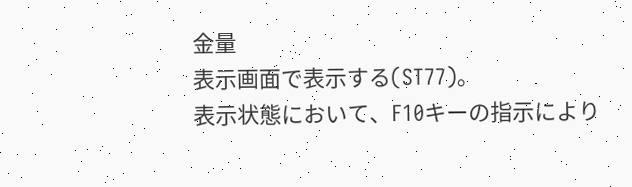金量
表示画面で表示する(ST77)。
表示状態において、F10キーの指示により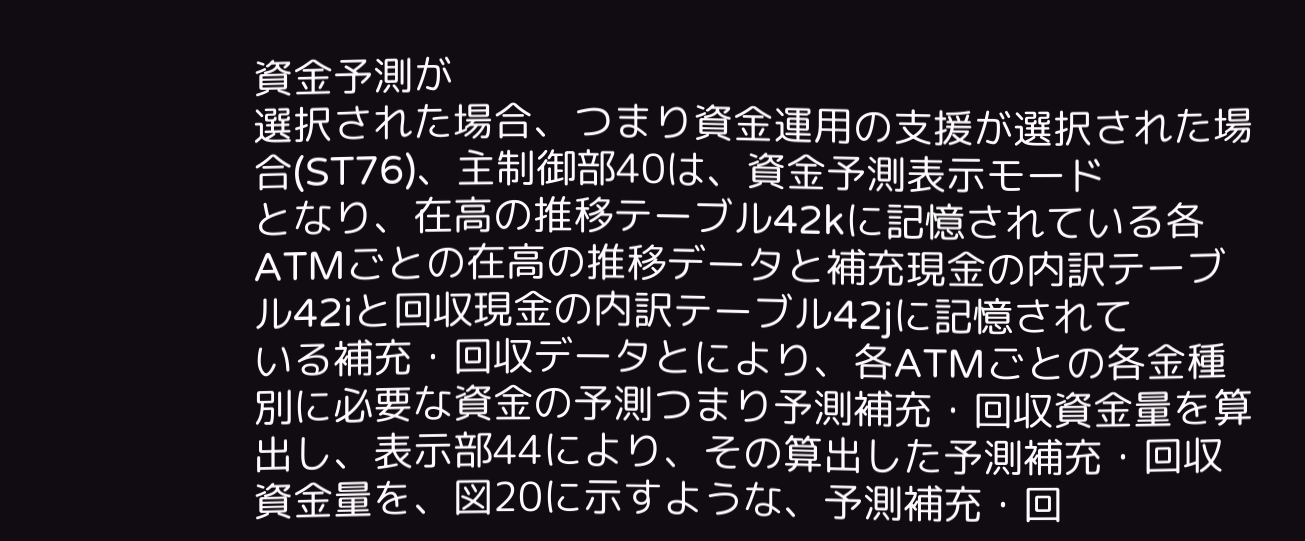資金予測が
選択された場合、つまり資金運用の支援が選択された場
合(ST76)、主制御部40は、資金予測表示モード
となり、在高の推移テーブル42kに記憶されている各
ATMごとの在高の推移データと補充現金の内訳テーブ
ル42iと回収現金の内訳テーブル42jに記憶されて
いる補充・回収データとにより、各ATMごとの各金種
別に必要な資金の予測つまり予測補充・回収資金量を算
出し、表示部44により、その算出した予測補充・回収
資金量を、図20に示すような、予測補充・回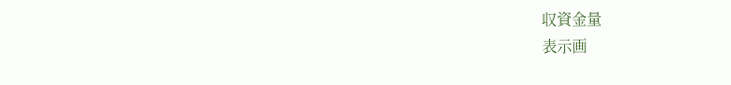収資金量
表示画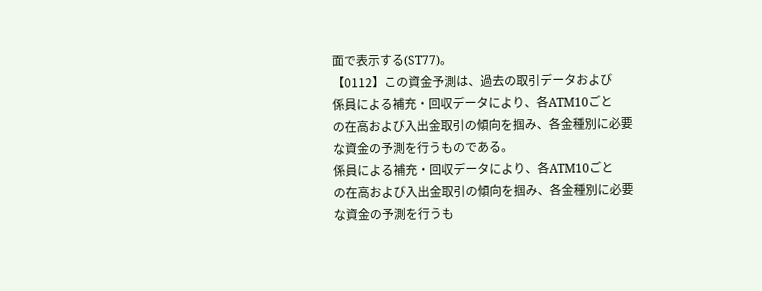面で表示する(ST77)。
【0112】この資金予測は、過去の取引データおよび
係員による補充・回収データにより、各ATM10ごと
の在高および入出金取引の傾向を掴み、各金種別に必要
な資金の予測を行うものである。
係員による補充・回収データにより、各ATM10ごと
の在高および入出金取引の傾向を掴み、各金種別に必要
な資金の予測を行うも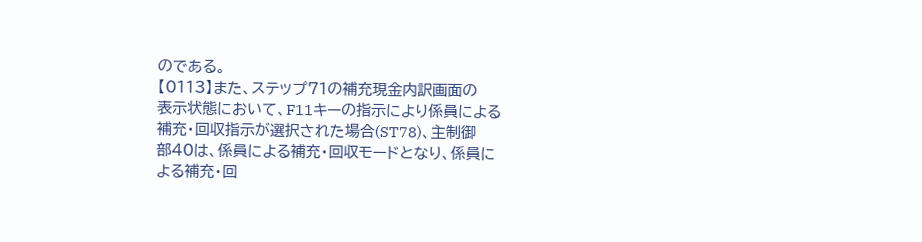のである。
【0113】また、ステップ71の補充現金内訳画面の
表示状態において、F11キーの指示により係員による
補充・回収指示が選択された場合(ST78)、主制御
部40は、係員による補充・回収モードとなり、係員に
よる補充・回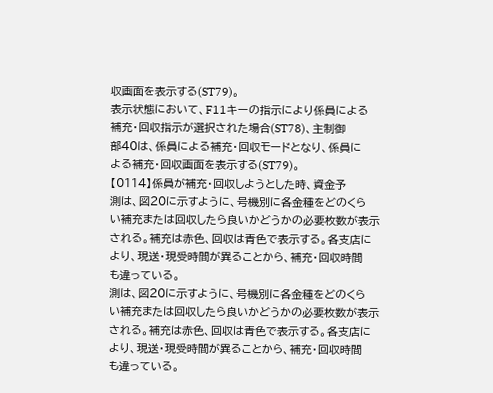収画面を表示する(ST79)。
表示状態において、F11キーの指示により係員による
補充・回収指示が選択された場合(ST78)、主制御
部40は、係員による補充・回収モードとなり、係員に
よる補充・回収画面を表示する(ST79)。
【0114】係員が補充・回収しようとした時、資金予
測は、図20に示すように、号機別に各金種をどのくら
い補充または回収したら良いかどうかの必要枚数が表示
される。補充は赤色、回収は青色で表示する。各支店に
より、現送・現受時間が異ることから、補充・回収時間
も違っている。
測は、図20に示すように、号機別に各金種をどのくら
い補充または回収したら良いかどうかの必要枚数が表示
される。補充は赤色、回収は青色で表示する。各支店に
より、現送・現受時間が異ることから、補充・回収時間
も違っている。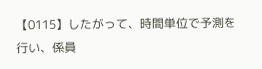【0115】したがって、時間単位で予測を行い、係員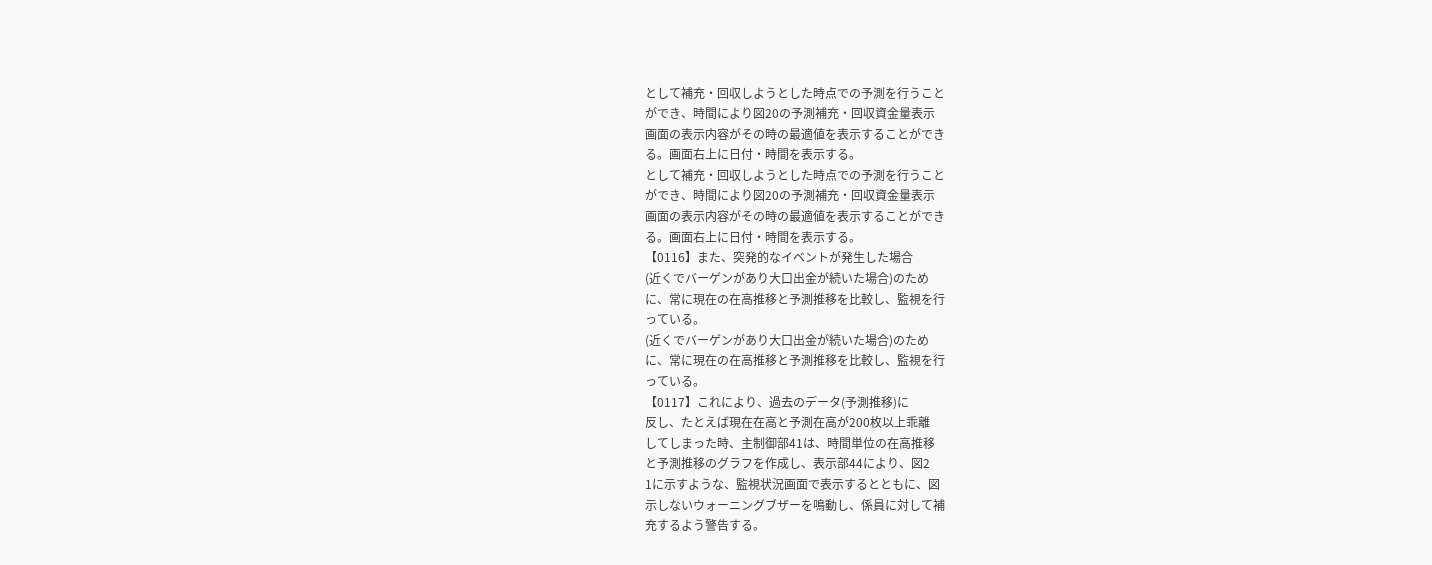として補充・回収しようとした時点での予測を行うこと
ができ、時間により図20の予測補充・回収資金量表示
画面の表示内容がその時の最適値を表示することができ
る。画面右上に日付・時間を表示する。
として補充・回収しようとした時点での予測を行うこと
ができ、時間により図20の予測補充・回収資金量表示
画面の表示内容がその時の最適値を表示することができ
る。画面右上に日付・時間を表示する。
【0116】また、突発的なイベントが発生した場合
(近くでバーゲンがあり大口出金が続いた場合)のため
に、常に現在の在高推移と予測推移を比較し、監視を行
っている。
(近くでバーゲンがあり大口出金が続いた場合)のため
に、常に現在の在高推移と予測推移を比較し、監視を行
っている。
【0117】これにより、過去のデータ(予測推移)に
反し、たとえば現在在高と予測在高が200枚以上乖離
してしまった時、主制御部41は、時間単位の在高推移
と予測推移のグラフを作成し、表示部44により、図2
1に示すような、監視状況画面で表示するとともに、図
示しないウォーニングブザーを鳴動し、係員に対して補
充するよう警告する。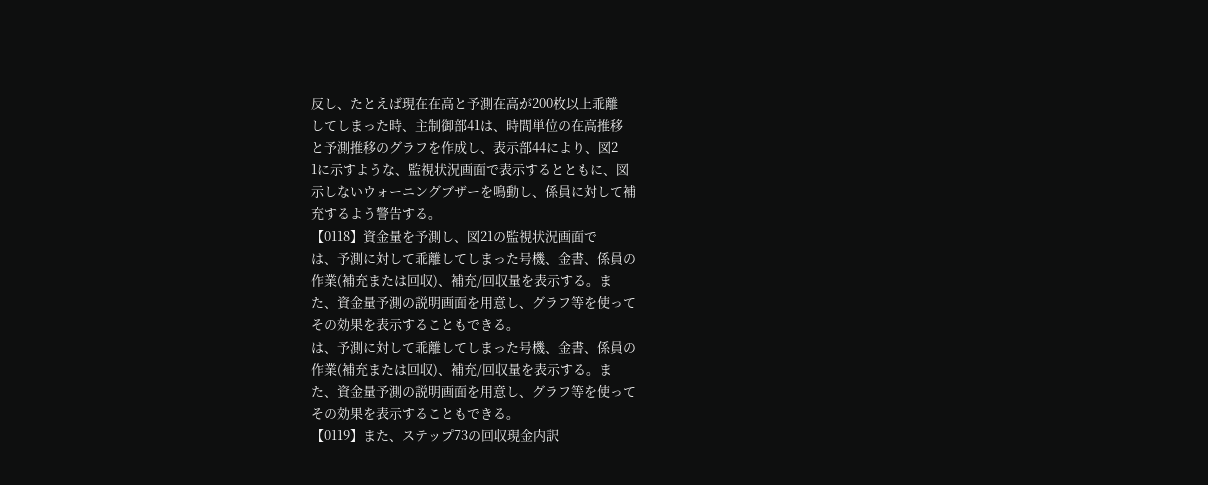反し、たとえば現在在高と予測在高が200枚以上乖離
してしまった時、主制御部41は、時間単位の在高推移
と予測推移のグラフを作成し、表示部44により、図2
1に示すような、監視状況画面で表示するとともに、図
示しないウォーニングブザーを鳴動し、係員に対して補
充するよう警告する。
【0118】資金量を予測し、図21の監視状況画面で
は、予測に対して乖離してしまった号機、金書、係員の
作業(補充または回収)、補充/回収量を表示する。ま
た、資金量予測の説明画面を用意し、グラフ等を使って
その効果を表示することもできる。
は、予測に対して乖離してしまった号機、金書、係員の
作業(補充または回収)、補充/回収量を表示する。ま
た、資金量予測の説明画面を用意し、グラフ等を使って
その効果を表示することもできる。
【0119】また、ステップ73の回収現金内訳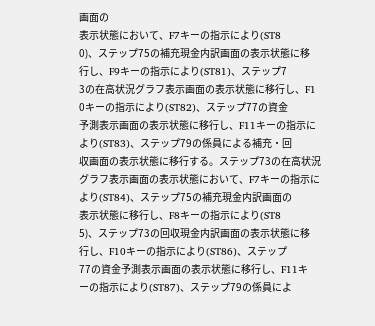画面の
表示状態において、F7キーの指示により(ST8
0)、ステップ75の補充現金内訳画面の表示状態に移
行し、F9キーの指示により(ST81)、ステップ7
3の在高状況グラフ表示画面の表示状態に移行し、F1
0キーの指示により(ST82)、ステップ77の資金
予測表示画面の表示状態に移行し、F11キーの指示に
より(ST83)、ステップ79の係員による補充・回
収画面の表示状態に移行する。ステップ73の在高状況
グラフ表示画面の表示状態において、F7キーの指示に
より(ST84)、ステップ75の補充現金内訳画面の
表示状態に移行し、F8キーの指示により(ST8
5)、ステップ73の回収現金内訳画面の表示状態に移
行し、F10キーの指示により(ST86)、ステップ
77の資金予測表示画面の表示状態に移行し、F11キ
ーの指示により(ST87)、ステップ79の係員によ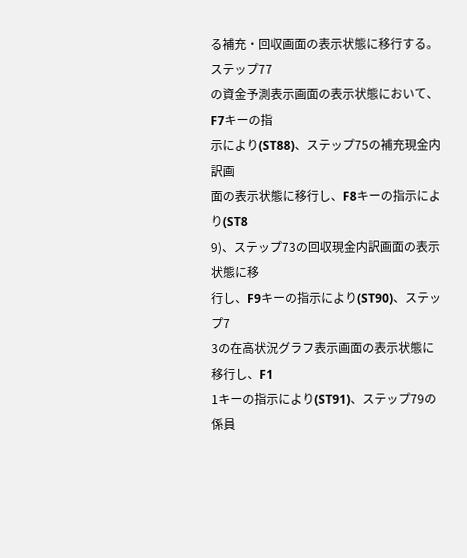る補充・回収画面の表示状態に移行する。ステップ77
の資金予測表示画面の表示状態において、F7キーの指
示により(ST88)、ステップ75の補充現金内訳画
面の表示状態に移行し、F8キーの指示により(ST8
9)、ステップ73の回収現金内訳画面の表示状態に移
行し、F9キーの指示により(ST90)、ステップ7
3の在高状況グラフ表示画面の表示状態に移行し、F1
1キーの指示により(ST91)、ステップ79の係員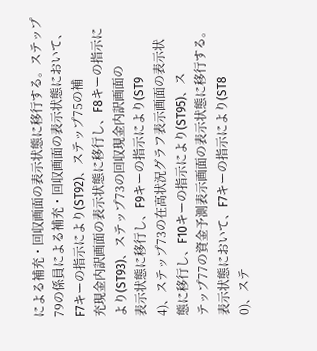による補充・回収画面の表示状態に移行する。ステップ
79の係員による補充・回収画面の表示状態において、
F7キーの指示により(ST92)、ステップ75の補
充現金内訳画面の表示状態に移行し、F8キーの指示に
より(ST93)、ステップ73の回収現金内訳画面の
表示状態に移行し、F9キーの指示により(ST9
4)、ステップ73の在高状況グラフ表示画面の表示状
態に移行し、F10キーの指示により(ST95)、ス
テップ77の資金予測表示画面の表示状態に移行する。
表示状態において、F7キーの指示により(ST8
0)、ステ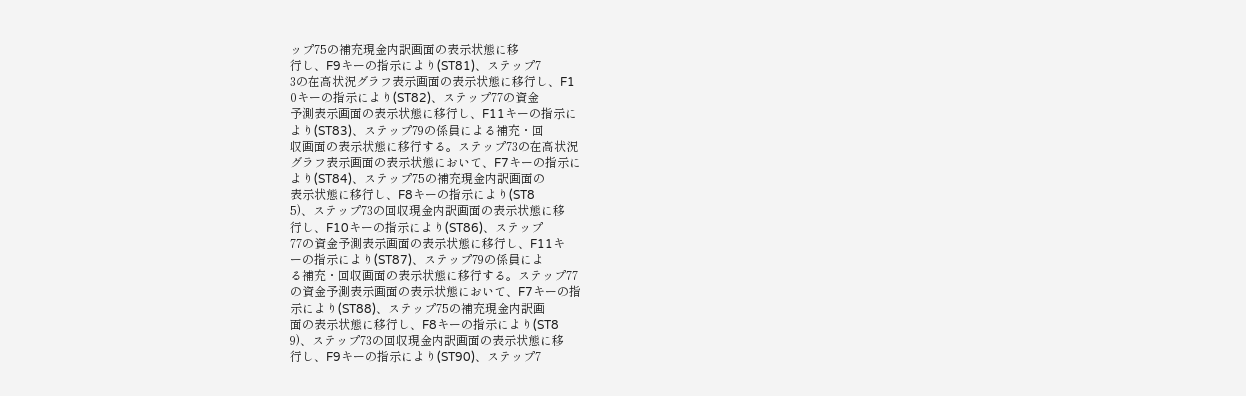ップ75の補充現金内訳画面の表示状態に移
行し、F9キーの指示により(ST81)、ステップ7
3の在高状況グラフ表示画面の表示状態に移行し、F1
0キーの指示により(ST82)、ステップ77の資金
予測表示画面の表示状態に移行し、F11キーの指示に
より(ST83)、ステップ79の係員による補充・回
収画面の表示状態に移行する。ステップ73の在高状況
グラフ表示画面の表示状態において、F7キーの指示に
より(ST84)、ステップ75の補充現金内訳画面の
表示状態に移行し、F8キーの指示により(ST8
5)、ステップ73の回収現金内訳画面の表示状態に移
行し、F10キーの指示により(ST86)、ステップ
77の資金予測表示画面の表示状態に移行し、F11キ
ーの指示により(ST87)、ステップ79の係員によ
る補充・回収画面の表示状態に移行する。ステップ77
の資金予測表示画面の表示状態において、F7キーの指
示により(ST88)、ステップ75の補充現金内訳画
面の表示状態に移行し、F8キーの指示により(ST8
9)、ステップ73の回収現金内訳画面の表示状態に移
行し、F9キーの指示により(ST90)、ステップ7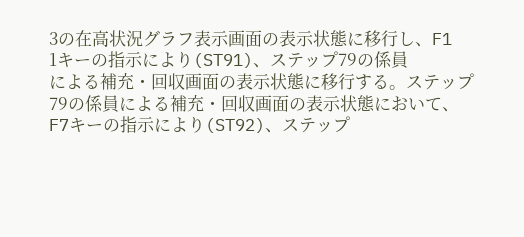3の在高状況グラフ表示画面の表示状態に移行し、F1
1キーの指示により(ST91)、ステップ79の係員
による補充・回収画面の表示状態に移行する。ステップ
79の係員による補充・回収画面の表示状態において、
F7キーの指示により(ST92)、ステップ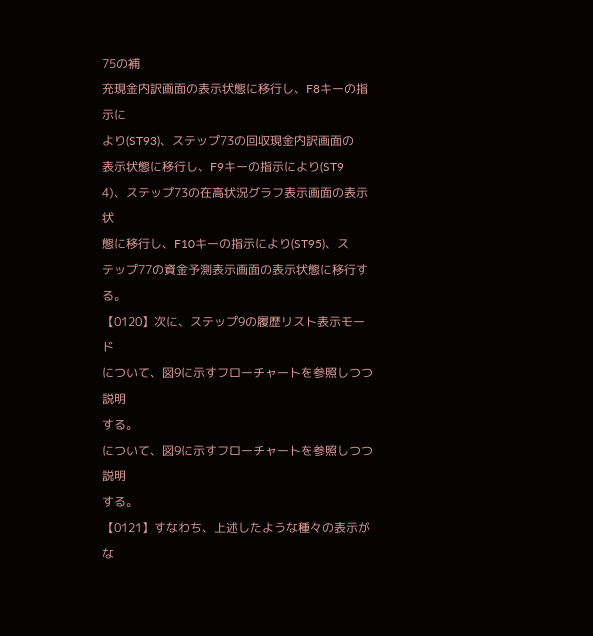75の補
充現金内訳画面の表示状態に移行し、F8キーの指示に
より(ST93)、ステップ73の回収現金内訳画面の
表示状態に移行し、F9キーの指示により(ST9
4)、ステップ73の在高状況グラフ表示画面の表示状
態に移行し、F10キーの指示により(ST95)、ス
テップ77の資金予測表示画面の表示状態に移行する。
【0120】次に、ステップ9の履歴リスト表示モード
について、図9に示すフローチャートを参照しつつ説明
する。
について、図9に示すフローチャートを参照しつつ説明
する。
【0121】すなわち、上述したような種々の表示がな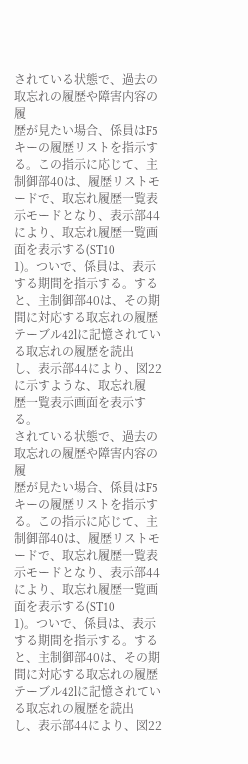されている状態で、過去の取忘れの履歴や障害内容の履
歴が見たい場合、係員はF5キーの履歴リストを指示す
る。この指示に応じて、主制御部40は、履歴リストモ
ードで、取忘れ履歴一覧表示モードとなり、表示部44
により、取忘れ履歴一覧画面を表示する(ST10
1)。ついで、係員は、表示する期間を指示する。する
と、主制御部40は、その期間に対応する取忘れの履歴
テーブル42lに記憶されている取忘れの履歴を読出
し、表示部44により、図22に示すような、取忘れ履
歴一覧表示画面を表示する。
されている状態で、過去の取忘れの履歴や障害内容の履
歴が見たい場合、係員はF5キーの履歴リストを指示す
る。この指示に応じて、主制御部40は、履歴リストモ
ードで、取忘れ履歴一覧表示モードとなり、表示部44
により、取忘れ履歴一覧画面を表示する(ST10
1)。ついで、係員は、表示する期間を指示する。する
と、主制御部40は、その期間に対応する取忘れの履歴
テーブル42lに記憶されている取忘れの履歴を読出
し、表示部44により、図22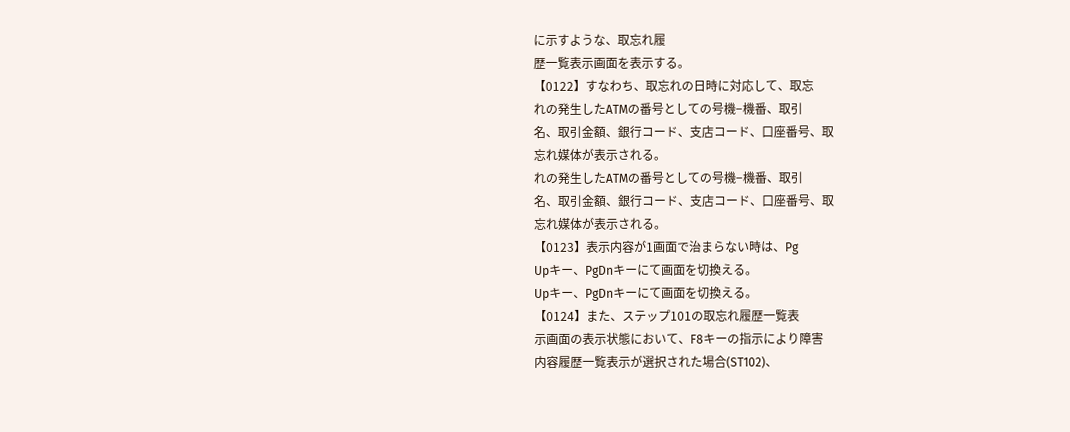に示すような、取忘れ履
歴一覧表示画面を表示する。
【0122】すなわち、取忘れの日時に対応して、取忘
れの発生したATMの番号としての号機−機番、取引
名、取引金額、銀行コード、支店コード、口座番号、取
忘れ媒体が表示される。
れの発生したATMの番号としての号機−機番、取引
名、取引金額、銀行コード、支店コード、口座番号、取
忘れ媒体が表示される。
【0123】表示内容が1画面で治まらない時は、Pg
Upキー、PgDnキーにて画面を切換える。
Upキー、PgDnキーにて画面を切換える。
【0124】また、ステップ101の取忘れ履歴一覧表
示画面の表示状態において、F8キーの指示により障害
内容履歴一覧表示が選択された場合(ST102)、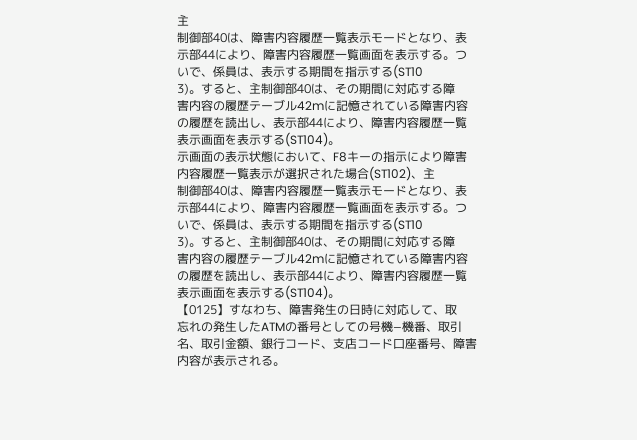主
制御部40は、障害内容履歴一覧表示モードとなり、表
示部44により、障害内容履歴一覧画面を表示する。つ
いで、係員は、表示する期間を指示する(ST10
3)。すると、主制御部40は、その期間に対応する障
害内容の履歴テーブル42mに記憶されている障害内容
の履歴を読出し、表示部44により、障害内容履歴一覧
表示画面を表示する(ST104)。
示画面の表示状態において、F8キーの指示により障害
内容履歴一覧表示が選択された場合(ST102)、主
制御部40は、障害内容履歴一覧表示モードとなり、表
示部44により、障害内容履歴一覧画面を表示する。つ
いで、係員は、表示する期間を指示する(ST10
3)。すると、主制御部40は、その期間に対応する障
害内容の履歴テーブル42mに記憶されている障害内容
の履歴を読出し、表示部44により、障害内容履歴一覧
表示画面を表示する(ST104)。
【0125】すなわち、障害発生の日時に対応して、取
忘れの発生したATMの番号としての号機−機番、取引
名、取引金額、銀行コード、支店コード口座番号、障害
内容が表示される。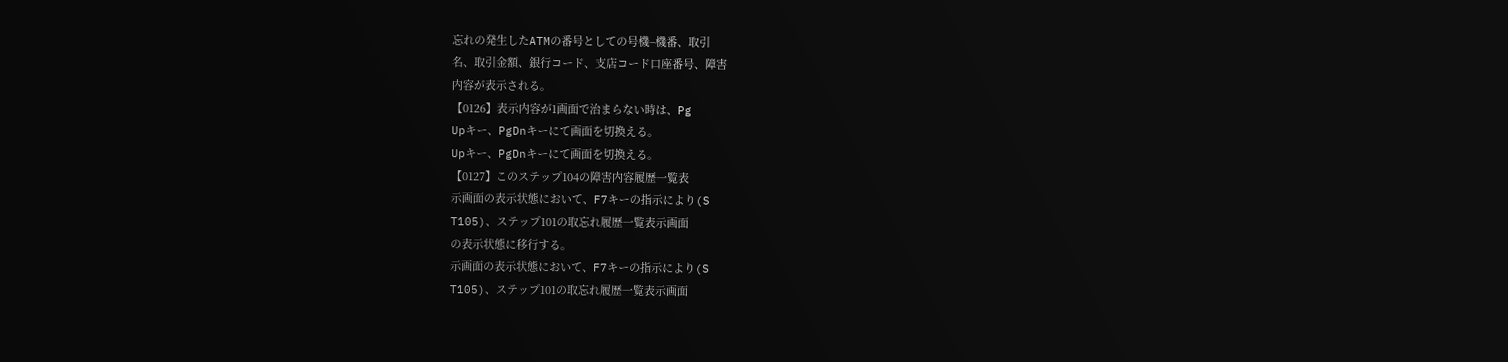忘れの発生したATMの番号としての号機−機番、取引
名、取引金額、銀行コード、支店コード口座番号、障害
内容が表示される。
【0126】表示内容が1画面で治まらない時は、Pg
Upキー、PgDnキーにて画面を切換える。
Upキー、PgDnキーにて画面を切換える。
【0127】このステップ104の障害内容履歴一覧表
示画面の表示状態において、F7キーの指示により(S
T105)、ステップ101の取忘れ履歴一覧表示画面
の表示状態に移行する。
示画面の表示状態において、F7キーの指示により(S
T105)、ステップ101の取忘れ履歴一覧表示画面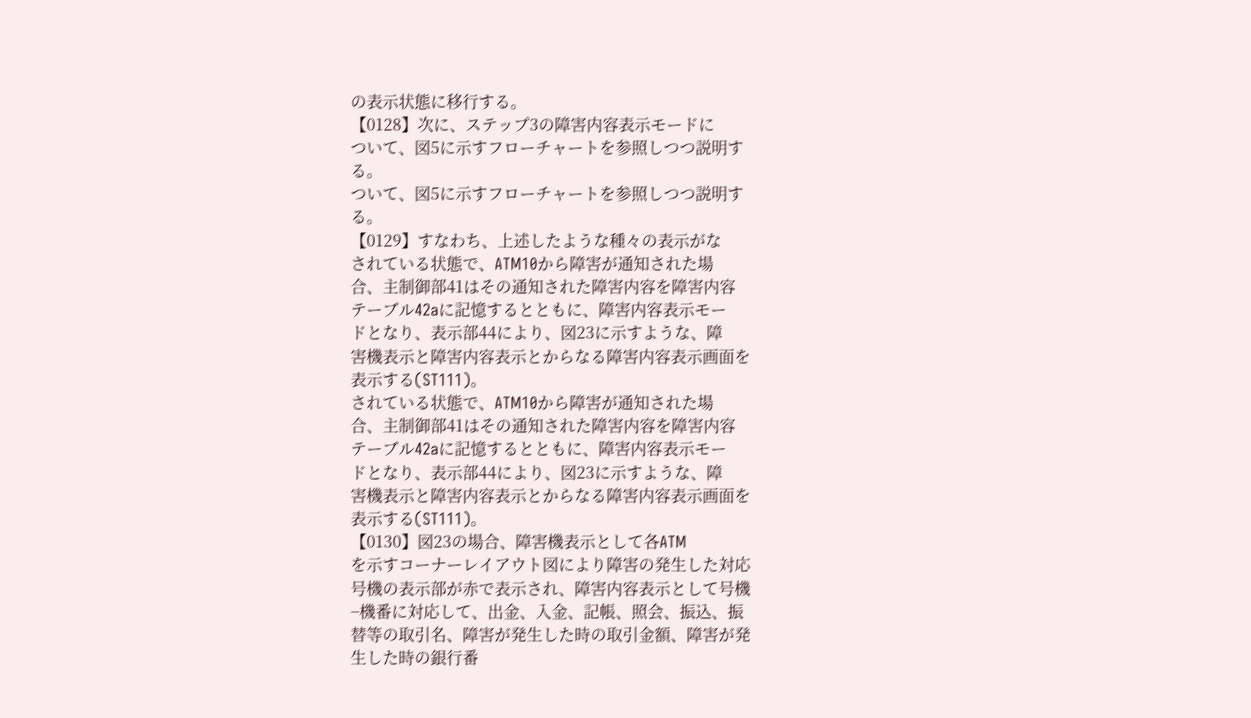の表示状態に移行する。
【0128】次に、ステップ3の障害内容表示モードに
ついて、図5に示すフローチャートを参照しつつ説明す
る。
ついて、図5に示すフローチャートを参照しつつ説明す
る。
【0129】すなわち、上述したような種々の表示がな
されている状態で、ATM10から障害が通知された場
合、主制御部41はその通知された障害内容を障害内容
テーブル42aに記憶するとともに、障害内容表示モー
ドとなり、表示部44により、図23に示すような、障
害機表示と障害内容表示とからなる障害内容表示画面を
表示する(ST111)。
されている状態で、ATM10から障害が通知された場
合、主制御部41はその通知された障害内容を障害内容
テーブル42aに記憶するとともに、障害内容表示モー
ドとなり、表示部44により、図23に示すような、障
害機表示と障害内容表示とからなる障害内容表示画面を
表示する(ST111)。
【0130】図23の場合、障害機表示として各ATM
を示すコーナーレイアウト図により障害の発生した対応
号機の表示部が赤で表示され、障害内容表示として号機
−機番に対応して、出金、入金、記帳、照会、振込、振
替等の取引名、障害が発生した時の取引金額、障害が発
生した時の銀行番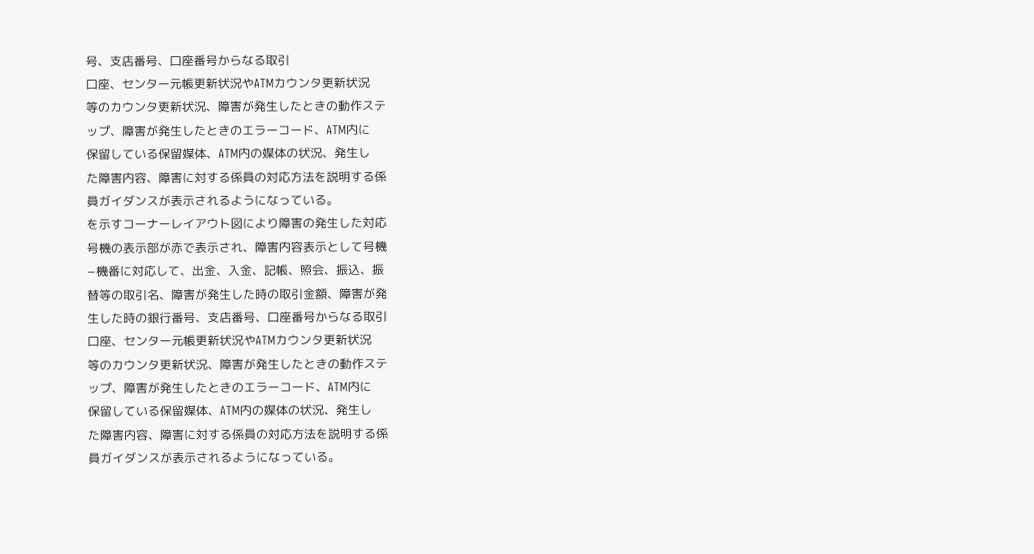号、支店番号、口座番号からなる取引
口座、センター元帳更新状況やATMカウンタ更新状況
等のカウンタ更新状況、障害が発生したときの動作ステ
ップ、障害が発生したときのエラーコード、ATM内に
保留している保留媒体、ATM内の媒体の状況、発生し
た障害内容、障害に対する係員の対応方法を説明する係
員ガイダンスが表示されるようになっている。
を示すコーナーレイアウト図により障害の発生した対応
号機の表示部が赤で表示され、障害内容表示として号機
−機番に対応して、出金、入金、記帳、照会、振込、振
替等の取引名、障害が発生した時の取引金額、障害が発
生した時の銀行番号、支店番号、口座番号からなる取引
口座、センター元帳更新状況やATMカウンタ更新状況
等のカウンタ更新状況、障害が発生したときの動作ステ
ップ、障害が発生したときのエラーコード、ATM内に
保留している保留媒体、ATM内の媒体の状況、発生し
た障害内容、障害に対する係員の対応方法を説明する係
員ガイダンスが表示されるようになっている。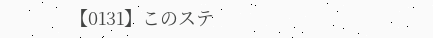【0131】このステ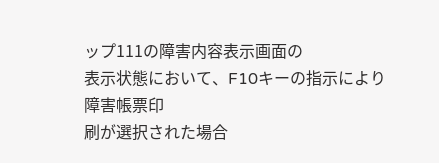ップ111の障害内容表示画面の
表示状態において、F10キーの指示により障害帳票印
刷が選択された場合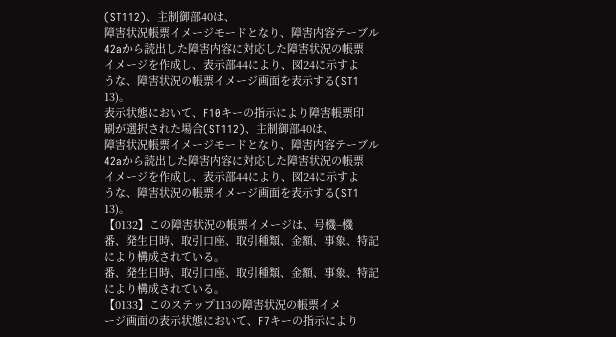(ST112)、主制御部40は、
障害状況帳票イメージモードとなり、障害内容テーブル
42aから読出した障害内容に対応した障害状況の帳票
イメージを作成し、表示部44により、図24に示すよ
うな、障害状況の帳票イメージ画面を表示する(ST1
13)。
表示状態において、F10キーの指示により障害帳票印
刷が選択された場合(ST112)、主制御部40は、
障害状況帳票イメージモードとなり、障害内容テーブル
42aから読出した障害内容に対応した障害状況の帳票
イメージを作成し、表示部44により、図24に示すよ
うな、障害状況の帳票イメージ画面を表示する(ST1
13)。
【0132】この障害状況の帳票イメージは、号機−機
番、発生日時、取引口座、取引種類、金額、事象、特記
により構成されている。
番、発生日時、取引口座、取引種類、金額、事象、特記
により構成されている。
【0133】このステップ113の障害状況の帳票イメ
ージ画面の表示状態において、F7キーの指示により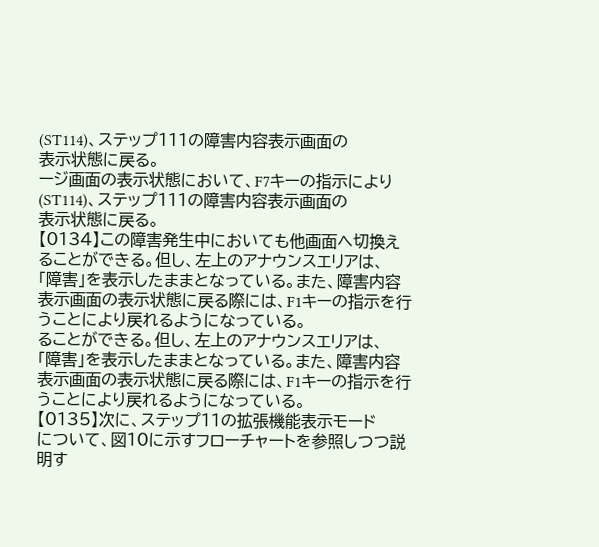(ST114)、ステップ111の障害内容表示画面の
表示状態に戻る。
ージ画面の表示状態において、F7キーの指示により
(ST114)、ステップ111の障害内容表示画面の
表示状態に戻る。
【0134】この障害発生中においても他画面へ切換え
ることができる。但し、左上のアナウンスエリアは、
「障害」を表示したままとなっている。また、障害内容
表示画面の表示状態に戻る際には、F1キーの指示を行
うことにより戻れるようになっている。
ることができる。但し、左上のアナウンスエリアは、
「障害」を表示したままとなっている。また、障害内容
表示画面の表示状態に戻る際には、F1キーの指示を行
うことにより戻れるようになっている。
【0135】次に、ステップ11の拡張機能表示モード
について、図10に示すフローチャートを参照しつつ説
明す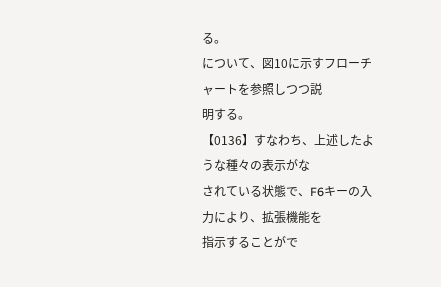る。
について、図10に示すフローチャートを参照しつつ説
明する。
【0136】すなわち、上述したような種々の表示がな
されている状態で、F6キーの入力により、拡張機能を
指示することがで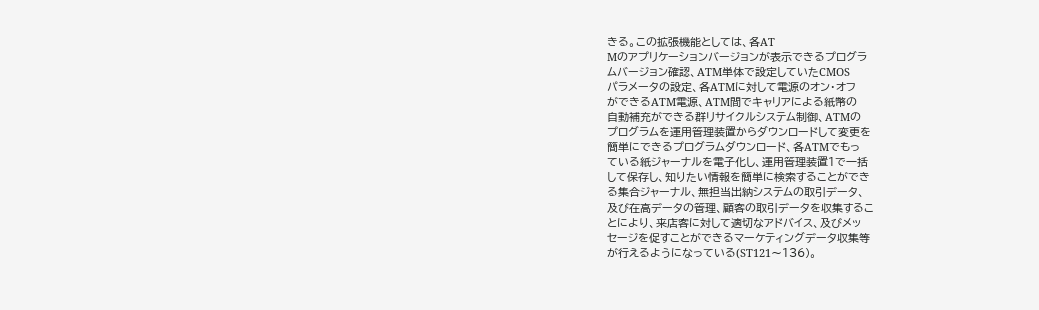きる。この拡張機能としては、各AT
Mのアプリケーションバージョンが表示できるプログラ
ムバージョン確認、ATM単体で設定していたCMOS
パラメータの設定、各ATMに対して電源のオン・オフ
ができるATM電源、ATM間でキャリアによる紙幣の
自動補充ができる群リサイクルシステム制御、ATMの
プログラムを運用管理装置からダウンロードして変更を
簡単にできるプログラムダウンロード、各ATMでもっ
ている紙ジャーナルを電子化し、運用管理装置1で一括
して保存し、知りたい情報を簡単に検索することができ
る集合ジャーナル、無担当出納システムの取引データ、
及び在高データの管理、顧客の取引データを収集するこ
とにより、来店客に対して適切なアドバイス、及びメッ
セージを促すことができるマーケティングデータ収集等
が行えるようになっている(ST121〜136)。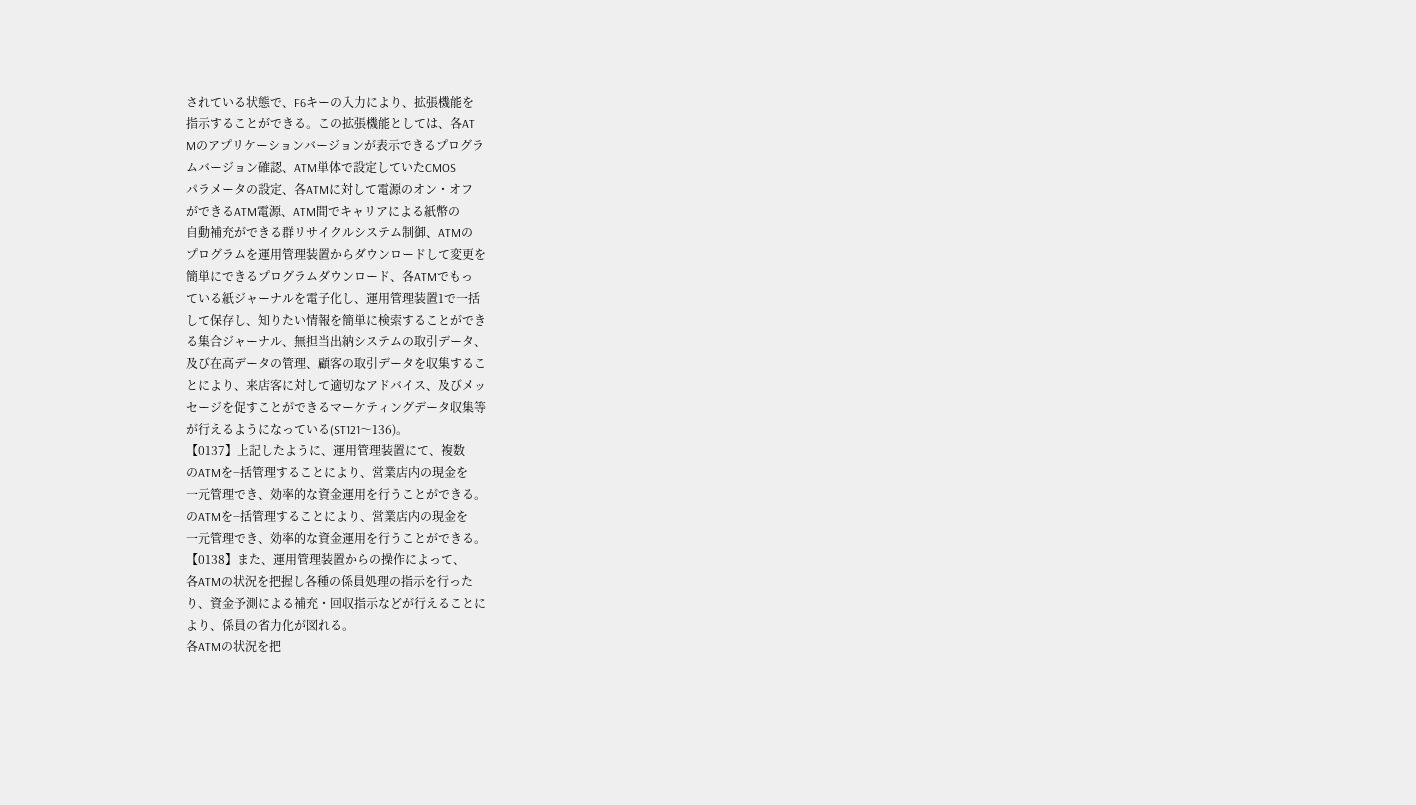されている状態で、F6キーの入力により、拡張機能を
指示することができる。この拡張機能としては、各AT
Mのアプリケーションバージョンが表示できるプログラ
ムバージョン確認、ATM単体で設定していたCMOS
パラメータの設定、各ATMに対して電源のオン・オフ
ができるATM電源、ATM間でキャリアによる紙幣の
自動補充ができる群リサイクルシステム制御、ATMの
プログラムを運用管理装置からダウンロードして変更を
簡単にできるプログラムダウンロード、各ATMでもっ
ている紙ジャーナルを電子化し、運用管理装置1で一括
して保存し、知りたい情報を簡単に検索することができ
る集合ジャーナル、無担当出納システムの取引データ、
及び在高データの管理、顧客の取引データを収集するこ
とにより、来店客に対して適切なアドバイス、及びメッ
セージを促すことができるマーケティングデータ収集等
が行えるようになっている(ST121〜136)。
【0137】上記したように、運用管理装置にて、複数
のATMを−括管理することにより、営業店内の現金を
一元管理でき、効率的な資金運用を行うことができる。
のATMを−括管理することにより、営業店内の現金を
一元管理でき、効率的な資金運用を行うことができる。
【0138】また、運用管理装置からの操作によって、
各ATMの状況を把握し各種の係員処理の指示を行った
り、資金予測による補充・回収指示などが行えることに
より、係員の省力化が図れる。
各ATMの状況を把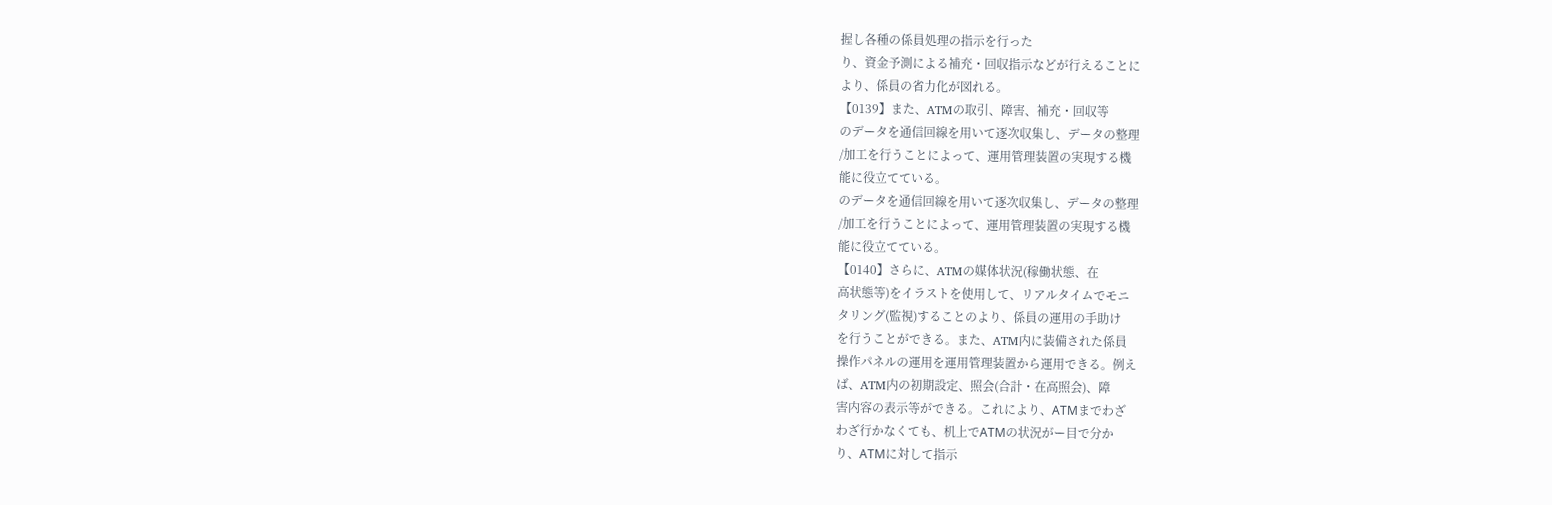握し各種の係員処理の指示を行った
り、資金予測による補充・回収指示などが行えることに
より、係員の省力化が図れる。
【0139】また、ATMの取引、障害、補充・回収等
のデータを通信回線を用いて逐次収集し、データの整理
/加工を行うことによって、運用管理装置の実現する機
能に役立てている。
のデータを通信回線を用いて逐次収集し、データの整理
/加工を行うことによって、運用管理装置の実現する機
能に役立てている。
【0140】さらに、ATMの媒体状況(稼働状態、在
高状態等)をイラストを使用して、リアルタイムでモニ
タリング(監視)することのより、係員の運用の手助け
を行うことができる。また、ATM内に装備された係員
操作パネルの運用を運用管理装置から運用できる。例え
ば、ATM内の初期設定、照会(合計・在高照会)、障
害内容の表示等ができる。これにより、ATΜまでわざ
わざ行かなくても、机上でATΜの状況がー目で分か
り、ATΜに対して指示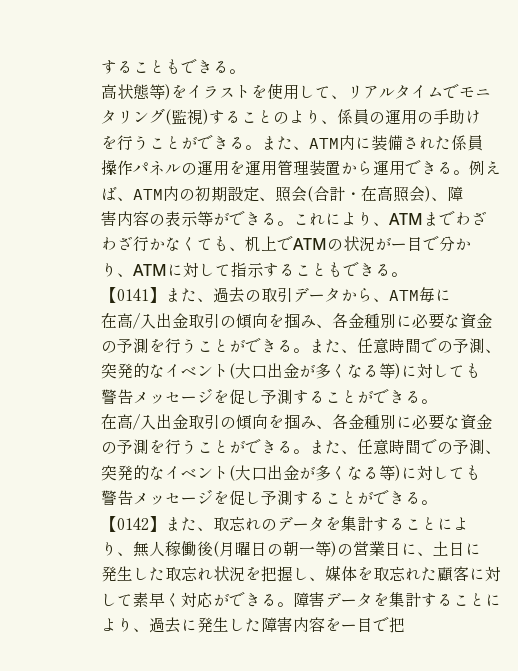することもできる。
高状態等)をイラストを使用して、リアルタイムでモニ
タリング(監視)することのより、係員の運用の手助け
を行うことができる。また、ATM内に装備された係員
操作パネルの運用を運用管理装置から運用できる。例え
ば、ATM内の初期設定、照会(合計・在高照会)、障
害内容の表示等ができる。これにより、ATΜまでわざ
わざ行かなくても、机上でATΜの状況がー目で分か
り、ATΜに対して指示することもできる。
【0141】また、過去の取引データから、ATM毎に
在高/入出金取引の傾向を掴み、各金種別に必要な資金
の予測を行うことができる。また、任意時間での予測、
突発的なイベント(大口出金が多くなる等)に対しても
警告メッセージを促し予測することができる。
在高/入出金取引の傾向を掴み、各金種別に必要な資金
の予測を行うことができる。また、任意時間での予測、
突発的なイベント(大口出金が多くなる等)に対しても
警告メッセージを促し予測することができる。
【0142】また、取忘れのデータを集計することによ
り、無人稼働後(月曜日の朝一等)の営業日に、土日に
発生した取忘れ状況を把握し、媒体を取忘れた顧客に対
して素早く対応ができる。障害データを集計することに
より、過去に発生した障害内容をー目で把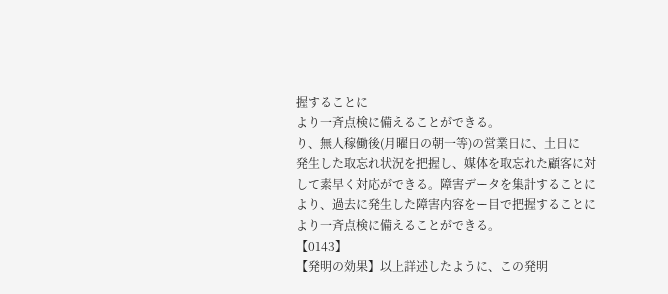握することに
より一斉点検に備えることができる。
り、無人稼働後(月曜日の朝一等)の営業日に、土日に
発生した取忘れ状況を把握し、媒体を取忘れた顧客に対
して素早く対応ができる。障害データを集計することに
より、過去に発生した障害内容をー目で把握することに
より一斉点検に備えることができる。
【0143】
【発明の効果】以上詳述したように、この発明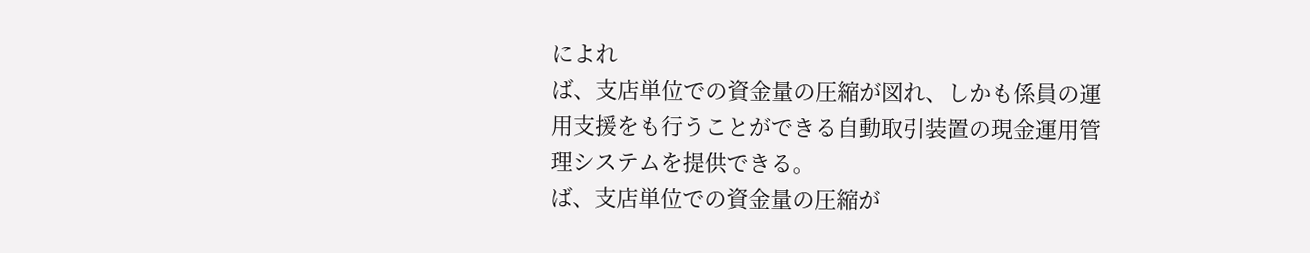によれ
ば、支店単位での資金量の圧縮が図れ、しかも係員の運
用支援をも行うことができる自動取引装置の現金運用管
理システムを提供できる。
ば、支店単位での資金量の圧縮が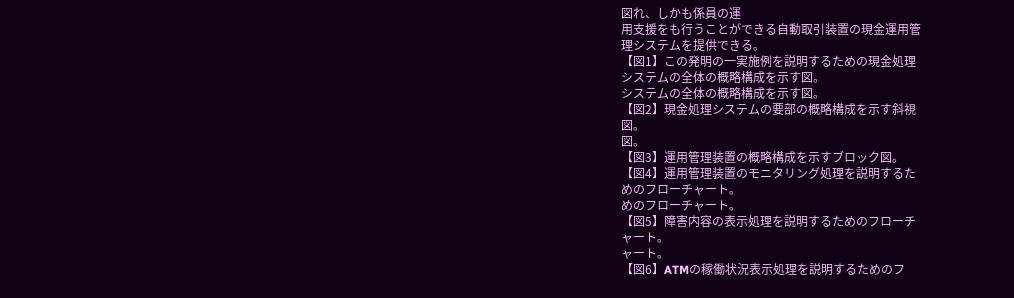図れ、しかも係員の運
用支援をも行うことができる自動取引装置の現金運用管
理システムを提供できる。
【図1】この発明の一実施例を説明するための現金処理
システムの全体の概略構成を示す図。
システムの全体の概略構成を示す図。
【図2】現金処理システムの要部の概略構成を示す斜視
図。
図。
【図3】運用管理装置の概略構成を示すブロック図。
【図4】運用管理装置のモニタリング処理を説明するた
めのフローチャート。
めのフローチャート。
【図5】障害内容の表示処理を説明するためのフローチ
ャート。
ャート。
【図6】ATMの稼働状況表示処理を説明するためのフ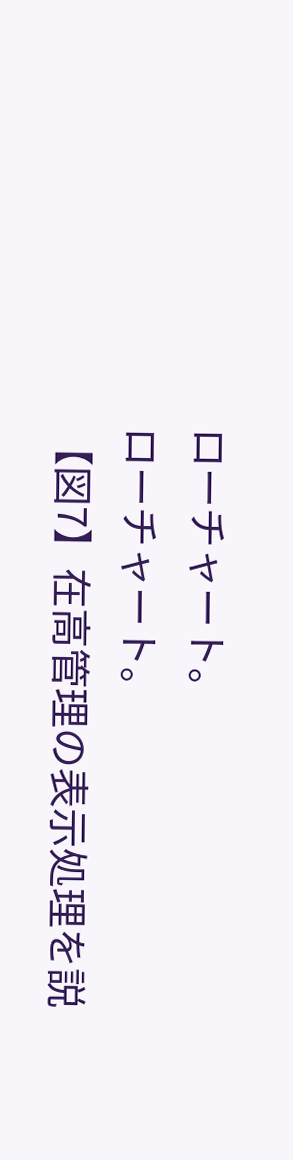ローチャート。
ローチャート。
【図7】在高管理の表示処理を説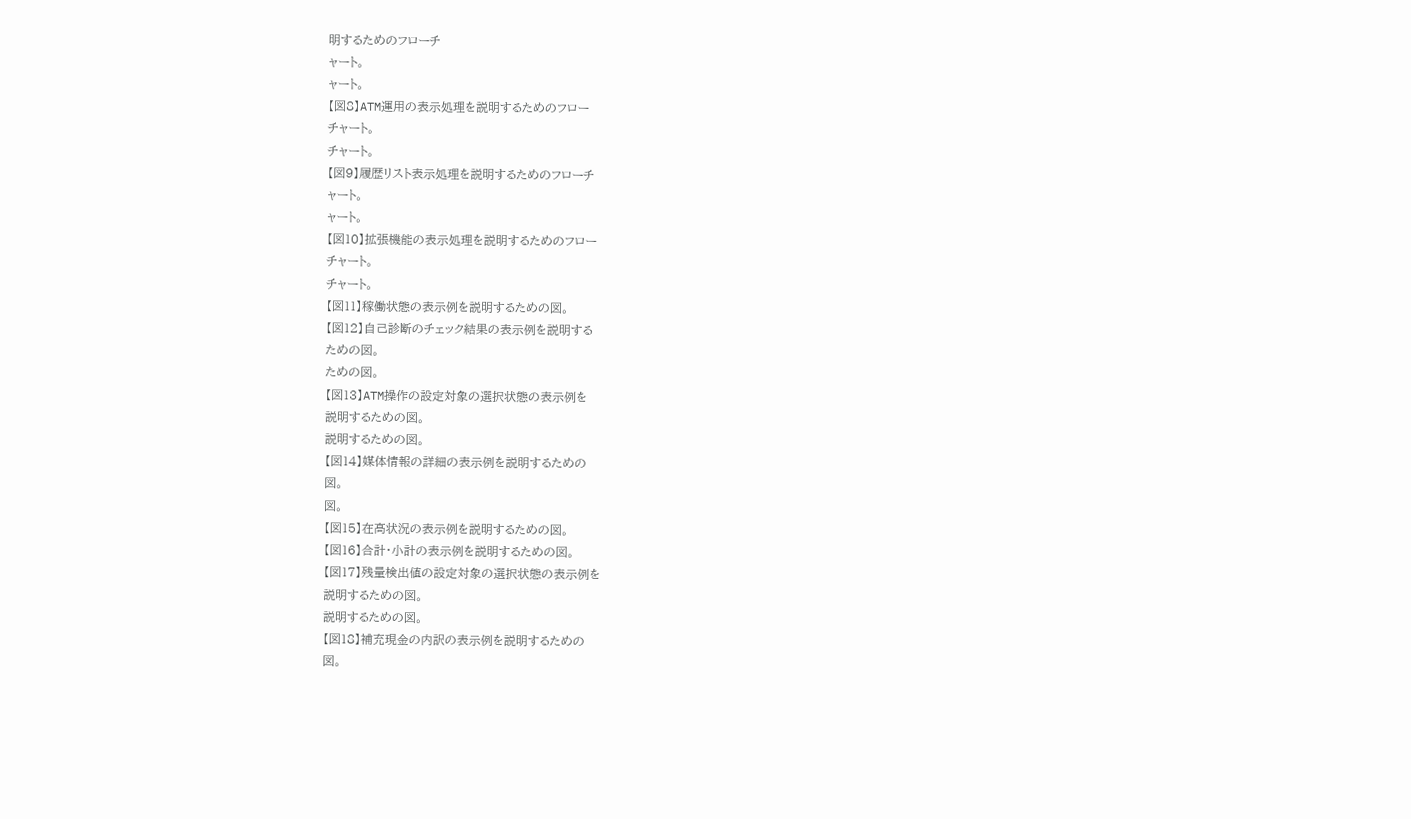明するためのフローチ
ャート。
ャート。
【図8】ATM運用の表示処理を説明するためのフロー
チャート。
チャート。
【図9】履歴リスト表示処理を説明するためのフローチ
ャート。
ャート。
【図10】拡張機能の表示処理を説明するためのフロー
チャート。
チャート。
【図11】稼働状態の表示例を説明するための図。
【図12】自己診断のチェック結果の表示例を説明する
ための図。
ための図。
【図13】ATM操作の設定対象の選択状態の表示例を
説明するための図。
説明するための図。
【図14】媒体情報の詳細の表示例を説明するための
図。
図。
【図15】在高状況の表示例を説明するための図。
【図16】合計・小計の表示例を説明するための図。
【図17】残量検出値の設定対象の選択状態の表示例を
説明するための図。
説明するための図。
【図18】補充現金の内訳の表示例を説明するための
図。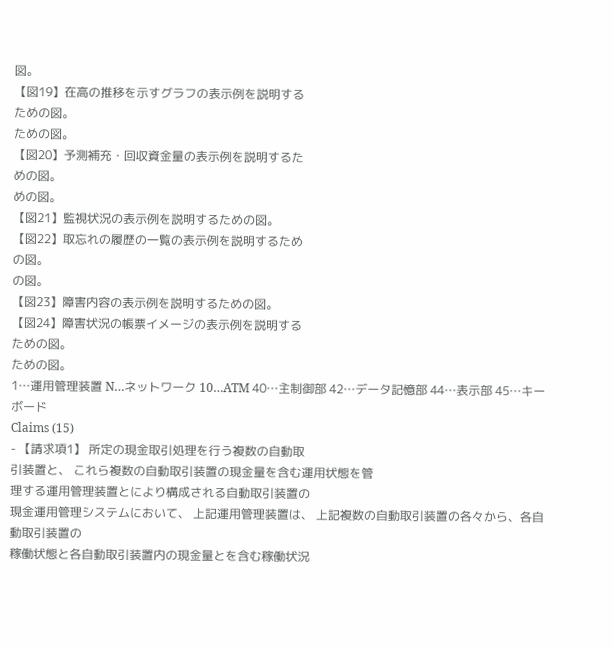図。
【図19】在高の推移を示すグラフの表示例を説明する
ための図。
ための図。
【図20】予測補充・回収資金量の表示例を説明するた
めの図。
めの図。
【図21】監視状況の表示例を説明するための図。
【図22】取忘れの履歴の一覧の表示例を説明するため
の図。
の図。
【図23】障害内容の表示例を説明するための図。
【図24】障害状況の帳票イメージの表示例を説明する
ための図。
ための図。
1…運用管理装置 N…ネットワーク 10…ATM 40…主制御部 42…データ記憶部 44…表示部 45…キーボード
Claims (15)
- 【請求項1】 所定の現金取引処理を行う複数の自動取
引装置と、 これら複数の自動取引装置の現金量を含む運用状態を管
理する運用管理装置とにより構成される自動取引装置の
現金運用管理システムにおいて、 上記運用管理装置は、 上記複数の自動取引装置の各々から、各自動取引装置の
稼働状態と各自動取引装置内の現金量とを含む稼働状況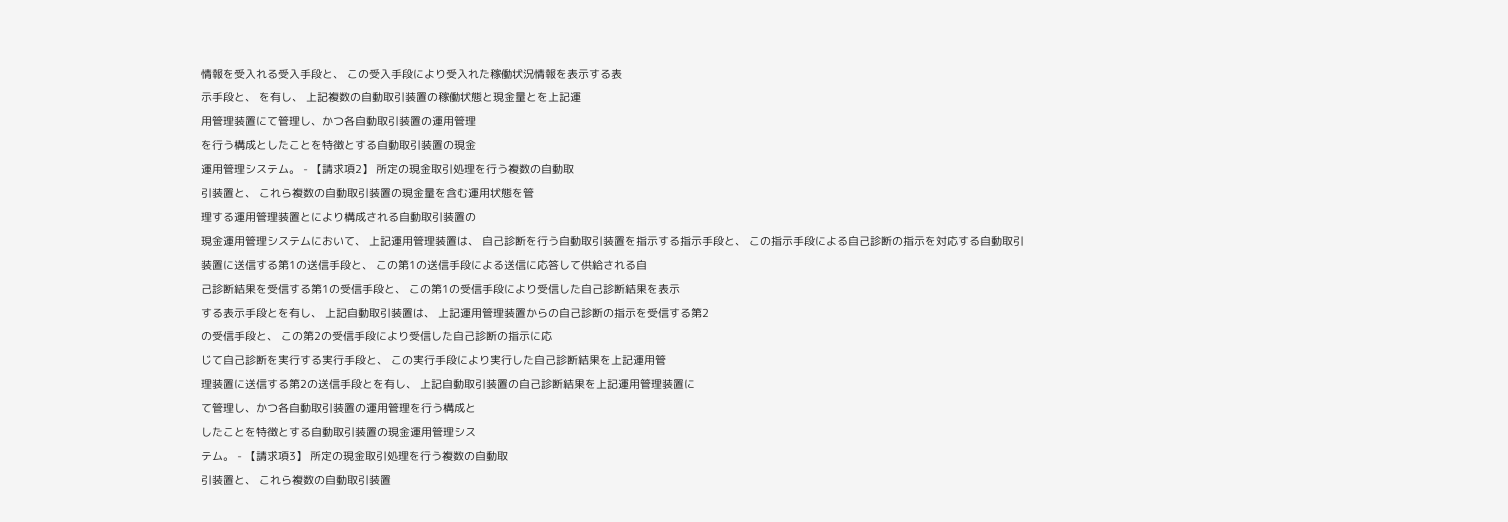情報を受入れる受入手段と、 この受入手段により受入れた稼働状況情報を表示する表
示手段と、 を有し、 上記複数の自動取引装置の稼働状態と現金量とを上記運
用管理装置にて管理し、かつ各自動取引装置の運用管理
を行う構成としたことを特徴とする自動取引装置の現金
運用管理システム。 - 【請求項2】 所定の現金取引処理を行う複数の自動取
引装置と、 これら複数の自動取引装置の現金量を含む運用状態を管
理する運用管理装置とにより構成される自動取引装置の
現金運用管理システムにおいて、 上記運用管理装置は、 自己診断を行う自動取引装置を指示する指示手段と、 この指示手段による自己診断の指示を対応する自動取引
装置に送信する第1の送信手段と、 この第1の送信手段による送信に応答して供給される自
己診断結果を受信する第1の受信手段と、 この第1の受信手段により受信した自己診断結果を表示
する表示手段とを有し、 上記自動取引装置は、 上記運用管理装置からの自己診断の指示を受信する第2
の受信手段と、 この第2の受信手段により受信した自己診断の指示に応
じて自己診断を実行する実行手段と、 この実行手段により実行した自己診断結果を上記運用管
理装置に送信する第2の送信手段とを有し、 上記自動取引装置の自己診断結果を上記運用管理装置に
て管理し、かつ各自動取引装置の運用管理を行う構成と
したことを特徴とする自動取引装置の現金運用管理シス
テム。 - 【請求項3】 所定の現金取引処理を行う複数の自動取
引装置と、 これら複数の自動取引装置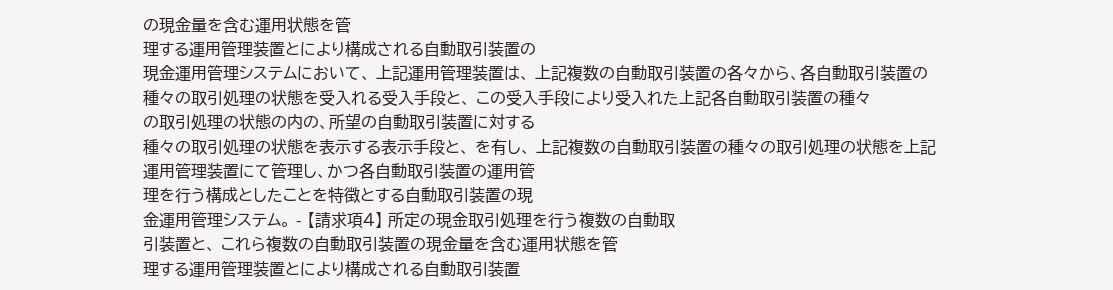の現金量を含む運用状態を管
理する運用管理装置とにより構成される自動取引装置の
現金運用管理システムにおいて、 上記運用管理装置は、 上記複数の自動取引装置の各々から、各自動取引装置の
種々の取引処理の状態を受入れる受入手段と、 この受入手段により受入れた上記各自動取引装置の種々
の取引処理の状態の内の、所望の自動取引装置に対する
種々の取引処理の状態を表示する表示手段と、 を有し、 上記複数の自動取引装置の種々の取引処理の状態を上記
運用管理装置にて管理し、かつ各自動取引装置の運用管
理を行う構成としたことを特徴とする自動取引装置の現
金運用管理システム。 - 【請求項4】 所定の現金取引処理を行う複数の自動取
引装置と、 これら複数の自動取引装置の現金量を含む運用状態を管
理する運用管理装置とにより構成される自動取引装置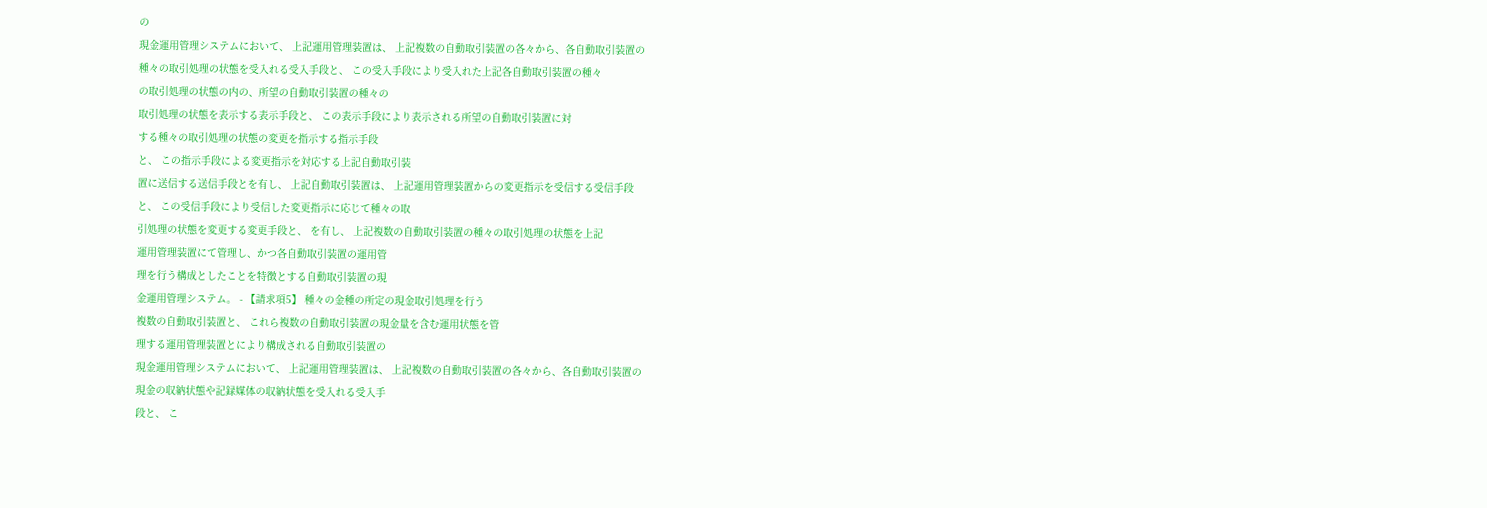の
現金運用管理システムにおいて、 上記運用管理装置は、 上記複数の自動取引装置の各々から、各自動取引装置の
種々の取引処理の状態を受入れる受入手段と、 この受入手段により受入れた上記各自動取引装置の種々
の取引処理の状態の内の、所望の自動取引装置の種々の
取引処理の状態を表示する表示手段と、 この表示手段により表示される所望の自動取引装置に対
する種々の取引処理の状態の変更を指示する指示手段
と、 この指示手段による変更指示を対応する上記自動取引装
置に送信する送信手段とを有し、 上記自動取引装置は、 上記運用管理装置からの変更指示を受信する受信手段
と、 この受信手段により受信した変更指示に応じて種々の取
引処理の状態を変更する変更手段と、 を有し、 上記複数の自動取引装置の種々の取引処理の状態を上記
運用管理装置にて管理し、かつ各自動取引装置の運用管
理を行う構成としたことを特徴とする自動取引装置の現
金運用管理システム。 - 【請求項5】 種々の金種の所定の現金取引処理を行う
複数の自動取引装置と、 これら複数の自動取引装置の現金量を含む運用状態を管
理する運用管理装置とにより構成される自動取引装置の
現金運用管理システムにおいて、 上記運用管理装置は、 上記複数の自動取引装置の各々から、各自動取引装置の
現金の収納状態や記録媒体の収納状態を受入れる受入手
段と、 こ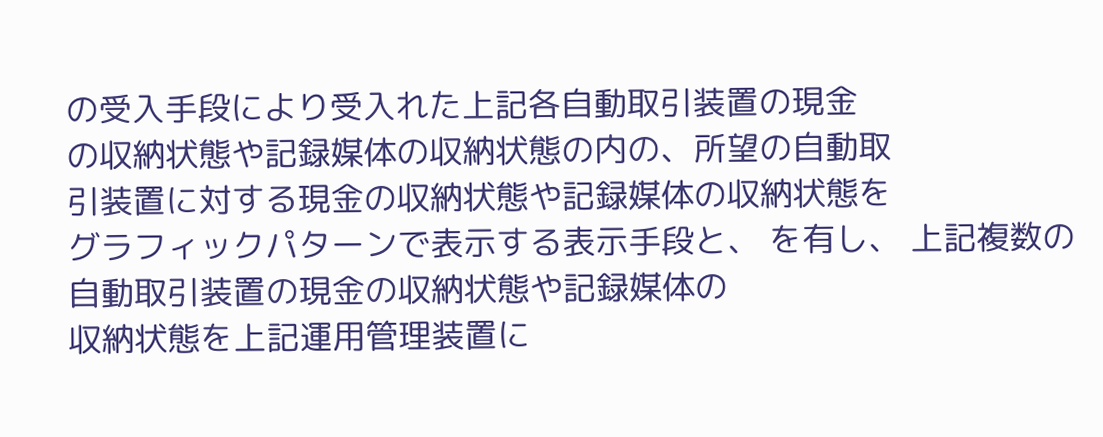の受入手段により受入れた上記各自動取引装置の現金
の収納状態や記録媒体の収納状態の内の、所望の自動取
引装置に対する現金の収納状態や記録媒体の収納状態を
グラフィックパターンで表示する表示手段と、 を有し、 上記複数の自動取引装置の現金の収納状態や記録媒体の
収納状態を上記運用管理装置に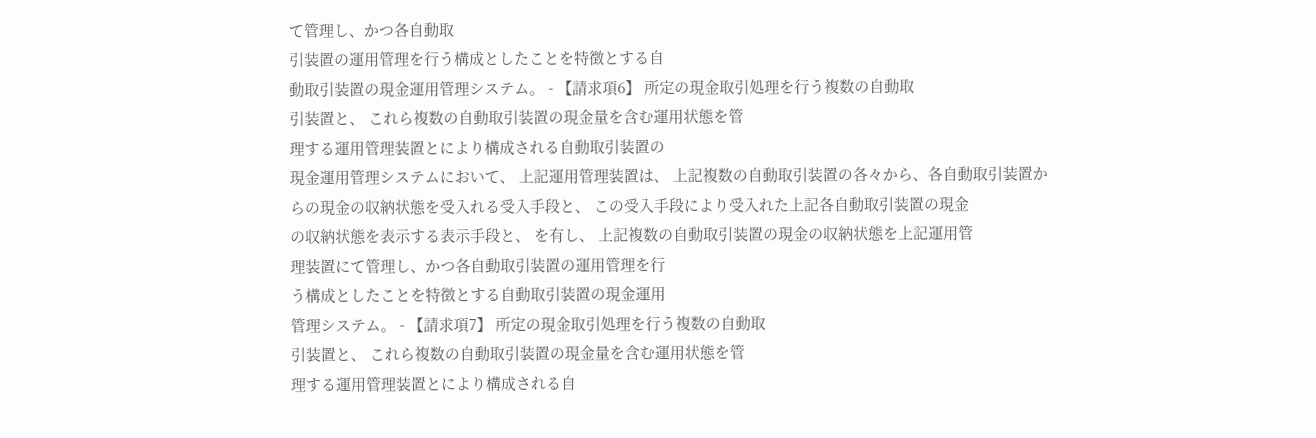て管理し、かつ各自動取
引装置の運用管理を行う構成としたことを特徴とする自
動取引装置の現金運用管理システム。 - 【請求項6】 所定の現金取引処理を行う複数の自動取
引装置と、 これら複数の自動取引装置の現金量を含む運用状態を管
理する運用管理装置とにより構成される自動取引装置の
現金運用管理システムにおいて、 上記運用管理装置は、 上記複数の自動取引装置の各々から、各自動取引装置か
らの現金の収納状態を受入れる受入手段と、 この受入手段により受入れた上記各自動取引装置の現金
の収納状態を表示する表示手段と、 を有し、 上記複数の自動取引装置の現金の収納状態を上記運用管
理装置にて管理し、かつ各自動取引装置の運用管理を行
う構成としたことを特徴とする自動取引装置の現金運用
管理システム。 - 【請求項7】 所定の現金取引処理を行う複数の自動取
引装置と、 これら複数の自動取引装置の現金量を含む運用状態を管
理する運用管理装置とにより構成される自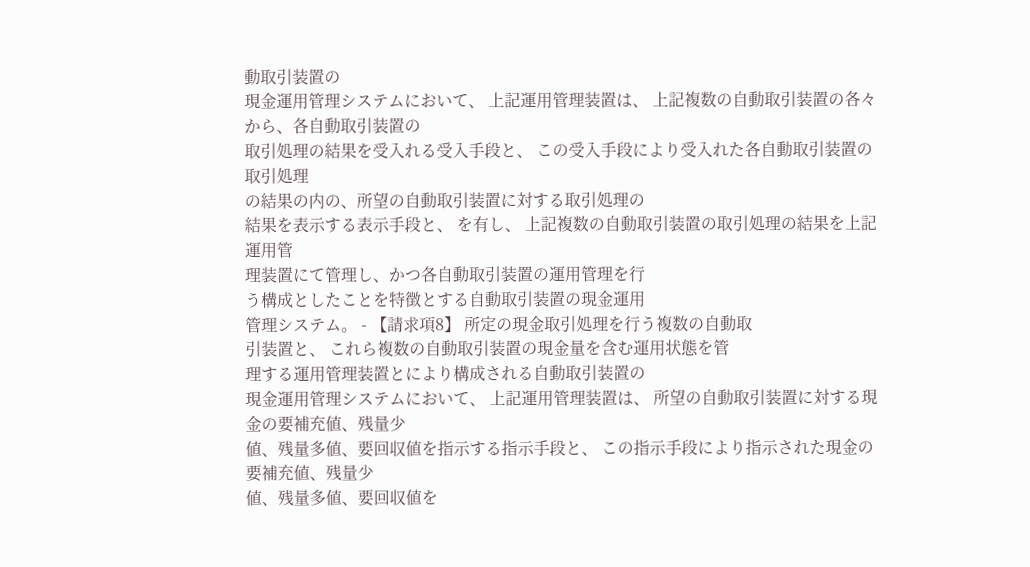動取引装置の
現金運用管理システムにおいて、 上記運用管理装置は、 上記複数の自動取引装置の各々から、各自動取引装置の
取引処理の結果を受入れる受入手段と、 この受入手段により受入れた各自動取引装置の取引処理
の結果の内の、所望の自動取引装置に対する取引処理の
結果を表示する表示手段と、 を有し、 上記複数の自動取引装置の取引処理の結果を上記運用管
理装置にて管理し、かつ各自動取引装置の運用管理を行
う構成としたことを特徴とする自動取引装置の現金運用
管理システム。 - 【請求項8】 所定の現金取引処理を行う複数の自動取
引装置と、 これら複数の自動取引装置の現金量を含む運用状態を管
理する運用管理装置とにより構成される自動取引装置の
現金運用管理システムにおいて、 上記運用管理装置は、 所望の自動取引装置に対する現金の要補充値、残量少
値、残量多値、要回収値を指示する指示手段と、 この指示手段により指示された現金の要補充値、残量少
値、残量多値、要回収値を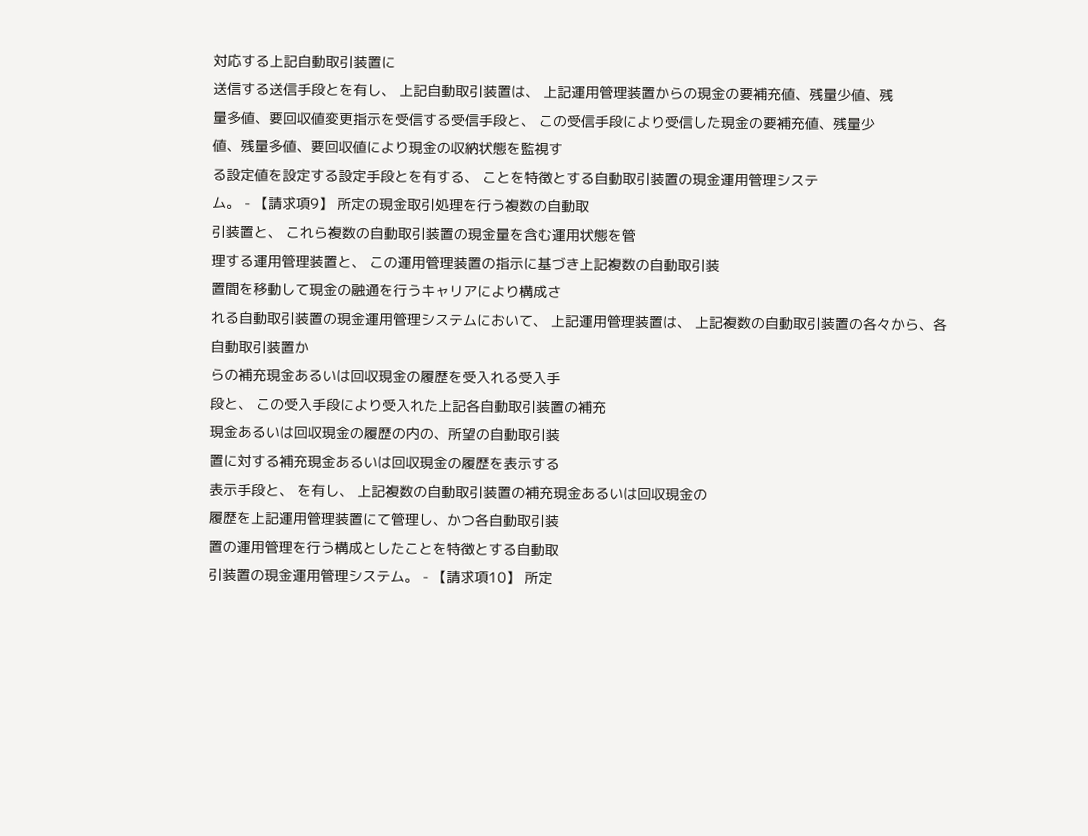対応する上記自動取引装置に
送信する送信手段とを有し、 上記自動取引装置は、 上記運用管理装置からの現金の要補充値、残量少値、残
量多値、要回収値変更指示を受信する受信手段と、 この受信手段により受信した現金の要補充値、残量少
値、残量多値、要回収値により現金の収納状態を監視す
る設定値を設定する設定手段とを有する、 ことを特徴とする自動取引装置の現金運用管理システ
ム。 - 【請求項9】 所定の現金取引処理を行う複数の自動取
引装置と、 これら複数の自動取引装置の現金量を含む運用状態を管
理する運用管理装置と、 この運用管理装置の指示に基づき上記複数の自動取引装
置間を移動して現金の融通を行うキャリアにより構成さ
れる自動取引装置の現金運用管理システムにおいて、 上記運用管理装置は、 上記複数の自動取引装置の各々から、各自動取引装置か
らの補充現金あるいは回収現金の履歴を受入れる受入手
段と、 この受入手段により受入れた上記各自動取引装置の補充
現金あるいは回収現金の履歴の内の、所望の自動取引装
置に対する補充現金あるいは回収現金の履歴を表示する
表示手段と、 を有し、 上記複数の自動取引装置の補充現金あるいは回収現金の
履歴を上記運用管理装置にて管理し、かつ各自動取引装
置の運用管理を行う構成としたことを特徴とする自動取
引装置の現金運用管理システム。 - 【請求項10】 所定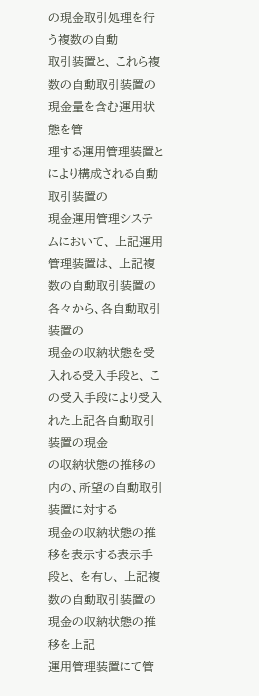の現金取引処理を行う複数の自動
取引装置と、 これら複数の自動取引装置の現金量を含む運用状態を管
理する運用管理装置とにより構成される自動取引装置の
現金運用管理システムにおいて、 上記運用管理装置は、 上記複数の自動取引装置の各々から、各自動取引装置の
現金の収納状態を受入れる受入手段と、 この受入手段により受入れた上記各自動取引装置の現金
の収納状態の推移の内の、所望の自動取引装置に対する
現金の収納状態の推移を表示する表示手段と、 を有し、 上記複数の自動取引装置の現金の収納状態の推移を上記
運用管理装置にて管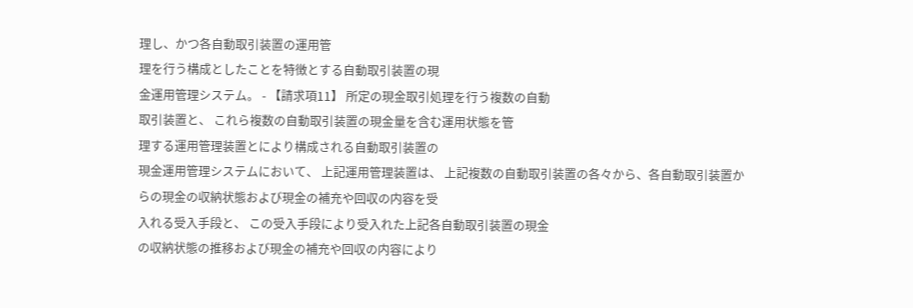理し、かつ各自動取引装置の運用管
理を行う構成としたことを特徴とする自動取引装置の現
金運用管理システム。 - 【請求項11】 所定の現金取引処理を行う複数の自動
取引装置と、 これら複数の自動取引装置の現金量を含む運用状態を管
理する運用管理装置とにより構成される自動取引装置の
現金運用管理システムにおいて、 上記運用管理装置は、 上記複数の自動取引装置の各々から、各自動取引装置か
らの現金の収納状態および現金の補充や回収の内容を受
入れる受入手段と、 この受入手段により受入れた上記各自動取引装置の現金
の収納状態の推移および現金の補充や回収の内容により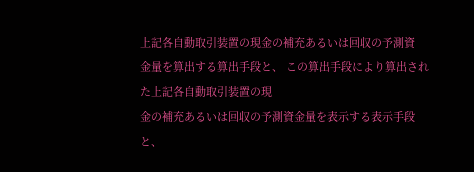上記各自動取引装置の現金の補充あるいは回収の予測資
金量を算出する算出手段と、 この算出手段により算出された上記各自動取引装置の現
金の補充あるいは回収の予測資金量を表示する表示手段
と、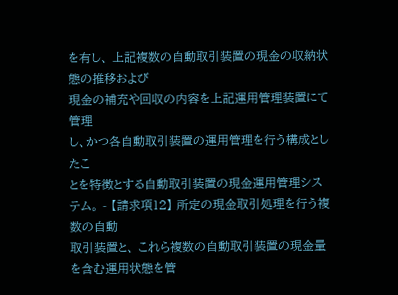を有し、 上記複数の自動取引装置の現金の収納状態の推移および
現金の補充や回収の内容を上記運用管理装置にて管理
し、かつ各自動取引装置の運用管理を行う構成としたこ
とを特徴とする自動取引装置の現金運用管理システム。 - 【請求項12】 所定の現金取引処理を行う複数の自動
取引装置と、 これら複数の自動取引装置の現金量を含む運用状態を管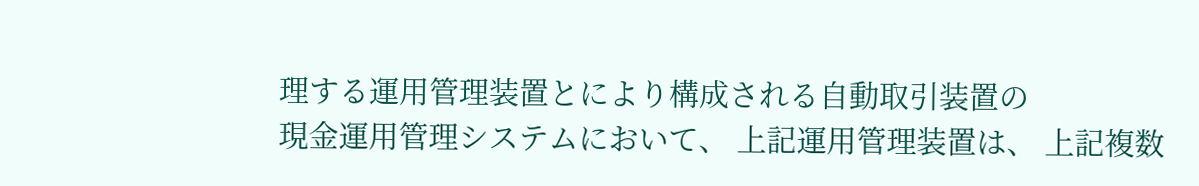理する運用管理装置とにより構成される自動取引装置の
現金運用管理システムにおいて、 上記運用管理装置は、 上記複数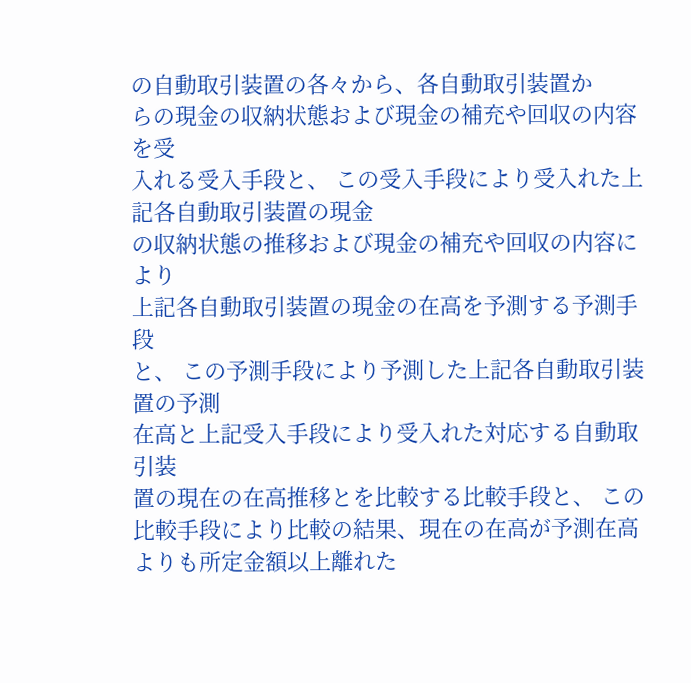の自動取引装置の各々から、各自動取引装置か
らの現金の収納状態および現金の補充や回収の内容を受
入れる受入手段と、 この受入手段により受入れた上記各自動取引装置の現金
の収納状態の推移および現金の補充や回収の内容により
上記各自動取引装置の現金の在高を予測する予測手段
と、 この予測手段により予測した上記各自動取引装置の予測
在高と上記受入手段により受入れた対応する自動取引装
置の現在の在高推移とを比較する比較手段と、 この比較手段により比較の結果、現在の在高が予測在高
よりも所定金額以上離れた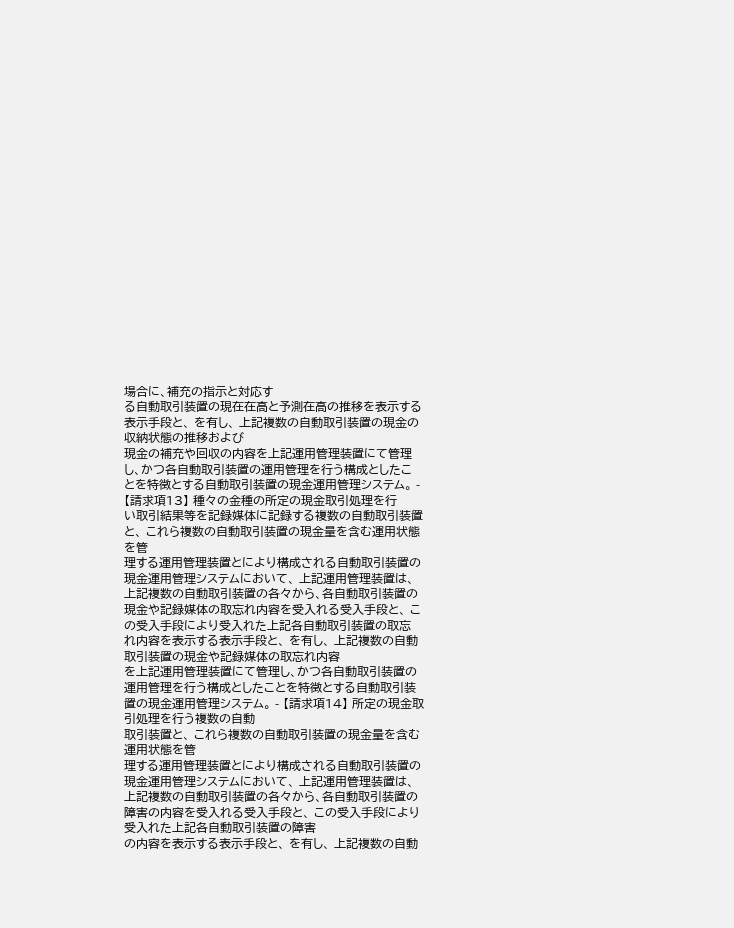場合に、補充の指示と対応す
る自動取引装置の現在在高と予測在高の推移を表示する
表示手段と、 を有し、 上記複数の自動取引装置の現金の収納状態の推移および
現金の補充や回収の内容を上記運用管理装置にて管理
し、かつ各自動取引装置の運用管理を行う構成としたこ
とを特徴とする自動取引装置の現金運用管理システム。 - 【請求項13】 種々の金種の所定の現金取引処理を行
い取引結果等を記録媒体に記録する複数の自動取引装置
と、 これら複数の自動取引装置の現金量を含む運用状態を管
理する運用管理装置とにより構成される自動取引装置の
現金運用管理システムにおいて、 上記運用管理装置は、 上記複数の自動取引装置の各々から、各自動取引装置の
現金や記録媒体の取忘れ内容を受入れる受入手段と、 この受入手段により受入れた上記各自動取引装置の取忘
れ内容を表示する表示手段と、 を有し、 上記複数の自動取引装置の現金や記録媒体の取忘れ内容
を上記運用管理装置にて管理し、かつ各自動取引装置の
運用管理を行う構成としたことを特徴とする自動取引装
置の現金運用管理システム。 - 【請求項14】 所定の現金取引処理を行う複数の自動
取引装置と、 これら複数の自動取引装置の現金量を含む運用状態を管
理する運用管理装置とにより構成される自動取引装置の
現金運用管理システムにおいて、 上記運用管理装置は、 上記複数の自動取引装置の各々から、各自動取引装置の
障害の内容を受入れる受入手段と、 この受入手段により受入れた上記各自動取引装置の障害
の内容を表示する表示手段と、 を有し、 上記複数の自動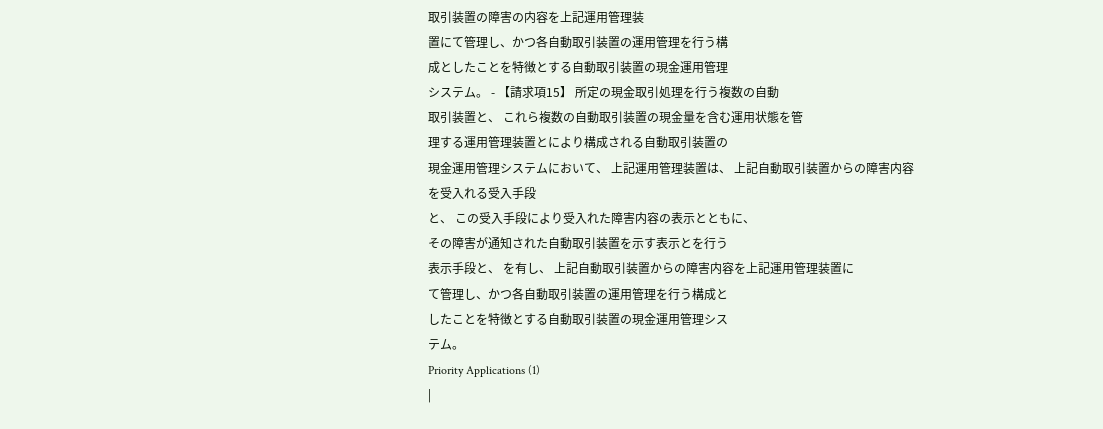取引装置の障害の内容を上記運用管理装
置にて管理し、かつ各自動取引装置の運用管理を行う構
成としたことを特徴とする自動取引装置の現金運用管理
システム。 - 【請求項15】 所定の現金取引処理を行う複数の自動
取引装置と、 これら複数の自動取引装置の現金量を含む運用状態を管
理する運用管理装置とにより構成される自動取引装置の
現金運用管理システムにおいて、 上記運用管理装置は、 上記自動取引装置からの障害内容を受入れる受入手段
と、 この受入手段により受入れた障害内容の表示とともに、
その障害が通知された自動取引装置を示す表示とを行う
表示手段と、 を有し、 上記自動取引装置からの障害内容を上記運用管理装置に
て管理し、かつ各自動取引装置の運用管理を行う構成と
したことを特徴とする自動取引装置の現金運用管理シス
テム。
Priority Applications (1)
|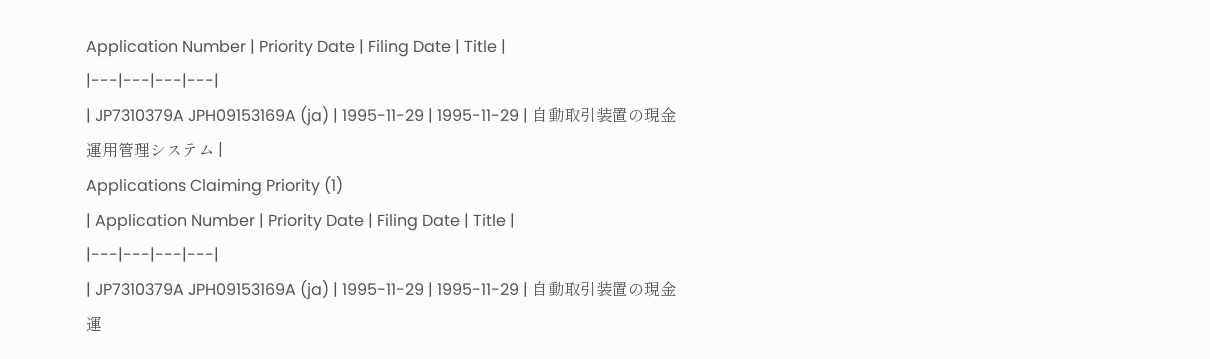Application Number | Priority Date | Filing Date | Title |
|---|---|---|---|
| JP7310379A JPH09153169A (ja) | 1995-11-29 | 1995-11-29 | 自動取引装置の現金運用管理システム |
Applications Claiming Priority (1)
| Application Number | Priority Date | Filing Date | Title |
|---|---|---|---|
| JP7310379A JPH09153169A (ja) | 1995-11-29 | 1995-11-29 | 自動取引装置の現金運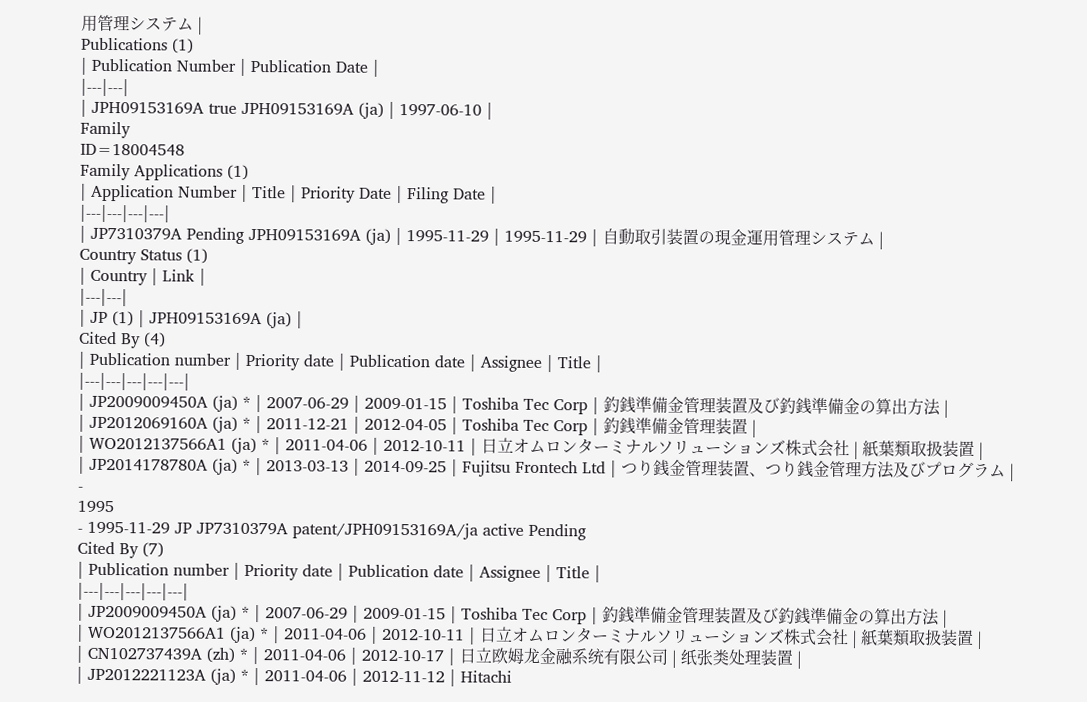用管理システム |
Publications (1)
| Publication Number | Publication Date |
|---|---|
| JPH09153169A true JPH09153169A (ja) | 1997-06-10 |
Family
ID=18004548
Family Applications (1)
| Application Number | Title | Priority Date | Filing Date |
|---|---|---|---|
| JP7310379A Pending JPH09153169A (ja) | 1995-11-29 | 1995-11-29 | 自動取引装置の現金運用管理システム |
Country Status (1)
| Country | Link |
|---|---|
| JP (1) | JPH09153169A (ja) |
Cited By (4)
| Publication number | Priority date | Publication date | Assignee | Title |
|---|---|---|---|---|
| JP2009009450A (ja) * | 2007-06-29 | 2009-01-15 | Toshiba Tec Corp | 釣銭準備金管理装置及び釣銭準備金の算出方法 |
| JP2012069160A (ja) * | 2011-12-21 | 2012-04-05 | Toshiba Tec Corp | 釣銭準備金管理装置 |
| WO2012137566A1 (ja) * | 2011-04-06 | 2012-10-11 | 日立オムロンターミナルソリューションズ株式会社 | 紙葉類取扱装置 |
| JP2014178780A (ja) * | 2013-03-13 | 2014-09-25 | Fujitsu Frontech Ltd | つり銭金管理装置、つり銭金管理方法及びプログラム |
-
1995
- 1995-11-29 JP JP7310379A patent/JPH09153169A/ja active Pending
Cited By (7)
| Publication number | Priority date | Publication date | Assignee | Title |
|---|---|---|---|---|
| JP2009009450A (ja) * | 2007-06-29 | 2009-01-15 | Toshiba Tec Corp | 釣銭準備金管理装置及び釣銭準備金の算出方法 |
| WO2012137566A1 (ja) * | 2011-04-06 | 2012-10-11 | 日立オムロンターミナルソリューションズ株式会社 | 紙葉類取扱装置 |
| CN102737439A (zh) * | 2011-04-06 | 2012-10-17 | 日立欧姆龙金融系统有限公司 | 纸张类处理装置 |
| JP2012221123A (ja) * | 2011-04-06 | 2012-11-12 | Hitachi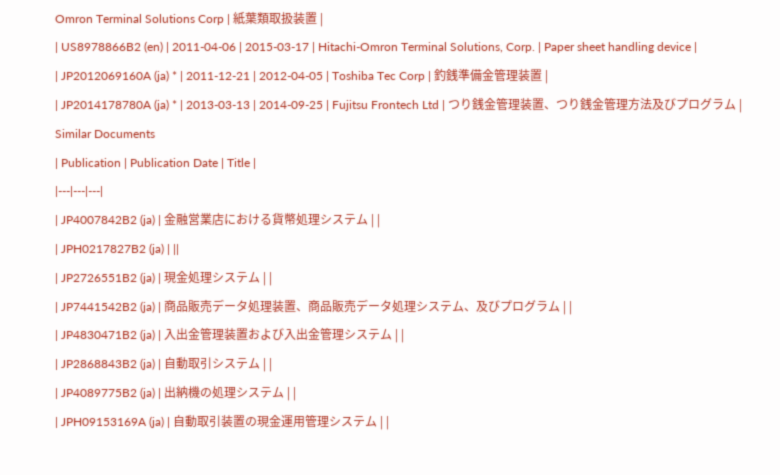Omron Terminal Solutions Corp | 紙葉類取扱装置 |
| US8978866B2 (en) | 2011-04-06 | 2015-03-17 | Hitachi-Omron Terminal Solutions, Corp. | Paper sheet handling device |
| JP2012069160A (ja) * | 2011-12-21 | 2012-04-05 | Toshiba Tec Corp | 釣銭準備金管理装置 |
| JP2014178780A (ja) * | 2013-03-13 | 2014-09-25 | Fujitsu Frontech Ltd | つり銭金管理装置、つり銭金管理方法及びプログラム |
Similar Documents
| Publication | Publication Date | Title |
|---|---|---|
| JP4007842B2 (ja) | 金融営業店における貨幣処理システム | |
| JPH0217827B2 (ja) | ||
| JP2726551B2 (ja) | 現金処理システム | |
| JP7441542B2 (ja) | 商品販売データ処理装置、商品販売データ処理システム、及びプログラム | |
| JP4830471B2 (ja) | 入出金管理装置および入出金管理システム | |
| JP2868843B2 (ja) | 自動取引システム | |
| JP4089775B2 (ja) | 出納機の処理システム | |
| JPH09153169A (ja) | 自動取引装置の現金運用管理システム | |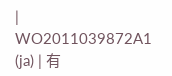| WO2011039872A1 (ja) | 有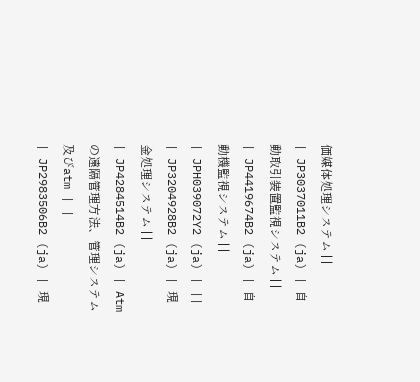価媒体処理システム | |
| JP3037011B2 (ja) | 自動取引装置監視システム | |
| JP4419674B2 (ja) | 自動機監視システム | |
| JPH039072Y2 (ja) | ||
| JP3204928B2 (ja) | 現金処理システム | |
| JP4284514B2 (ja) | Atmの遠隔管理方法、管理システム及びatm | |
| JP2983506B2 (ja) | 現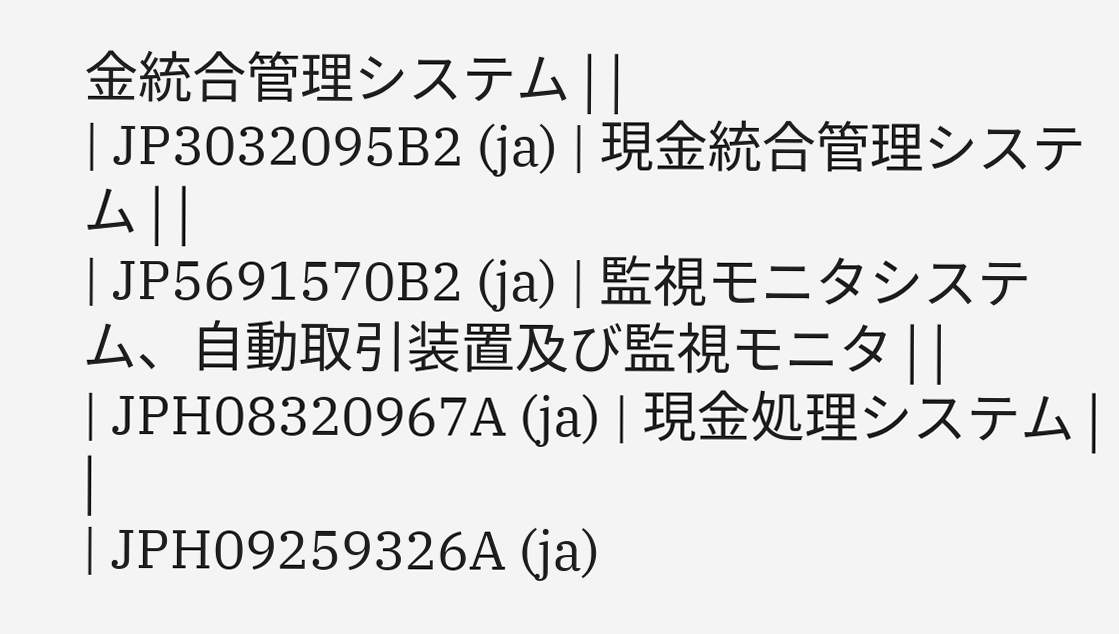金統合管理システム | |
| JP3032095B2 (ja) | 現金統合管理システム | |
| JP5691570B2 (ja) | 監視モニタシステム、自動取引装置及び監視モニタ | |
| JPH08320967A (ja) | 現金処理システム | |
| JPH09259326A (ja)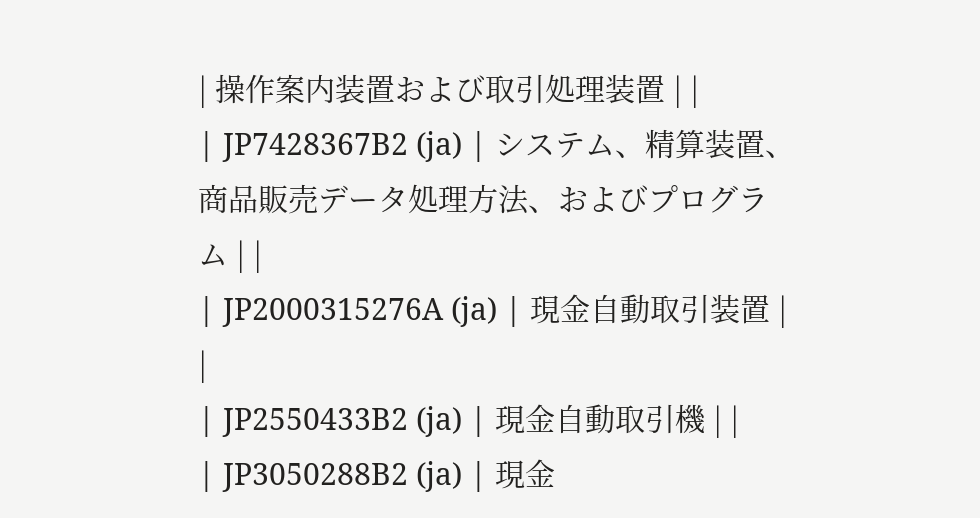| 操作案内装置および取引処理装置 | |
| JP7428367B2 (ja) | システム、精算装置、商品販売データ処理方法、およびプログラム | |
| JP2000315276A (ja) | 現金自動取引装置 | |
| JP2550433B2 (ja) | 現金自動取引機 | |
| JP3050288B2 (ja) | 現金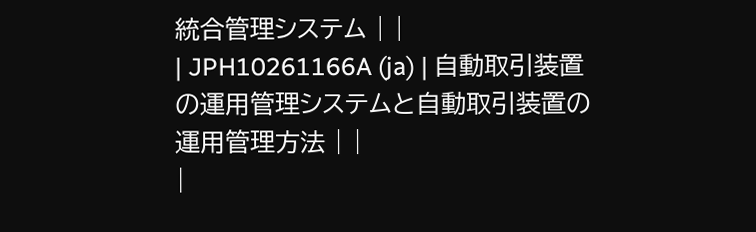統合管理システム | |
| JPH10261166A (ja) | 自動取引装置の運用管理システムと自動取引装置の運用管理方法 | |
|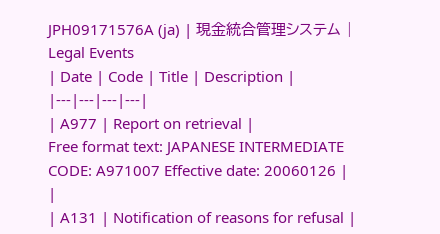JPH09171576A (ja) | 現金統合管理システム |
Legal Events
| Date | Code | Title | Description |
|---|---|---|---|
| A977 | Report on retrieval |
Free format text: JAPANESE INTERMEDIATE CODE: A971007 Effective date: 20060126 |
|
| A131 | Notification of reasons for refusal |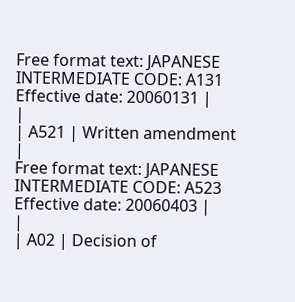Free format text: JAPANESE INTERMEDIATE CODE: A131 Effective date: 20060131 |
|
| A521 | Written amendment |
Free format text: JAPANESE INTERMEDIATE CODE: A523 Effective date: 20060403 |
|
| A02 | Decision of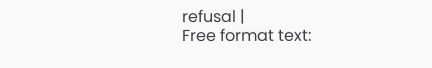refusal |
Free format text: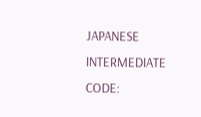JAPANESE INTERMEDIATE CODE: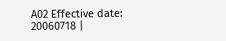A02 Effective date: 20060718 |